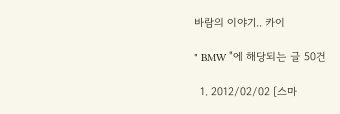바람의 이야기.. 카이

" BMW "에 해당되는 글 50건

  1. 2012/02/02 [스마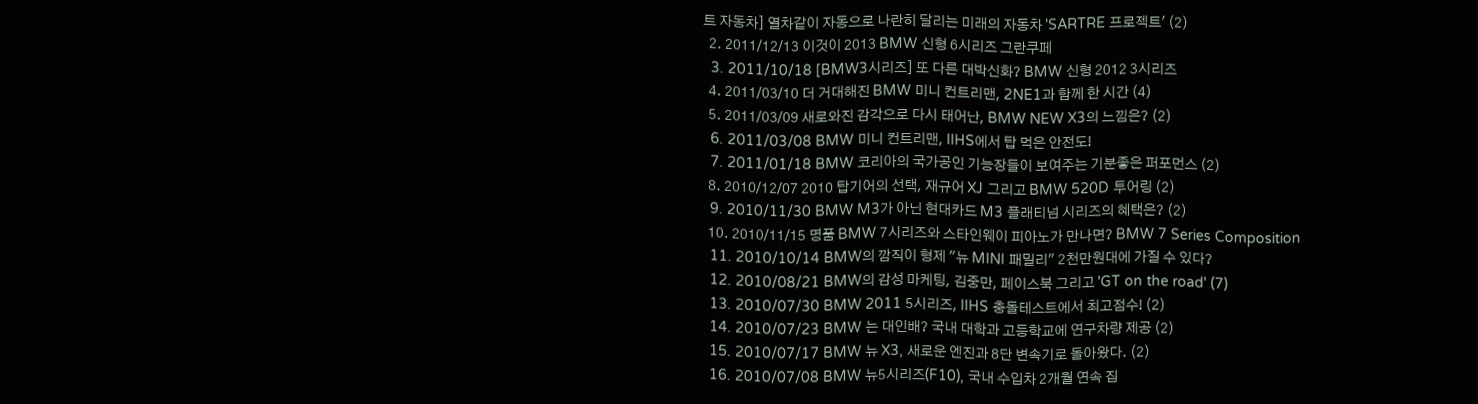트 자동차] 열차같이 자동으로 나란히 달리는 미래의 자동차 'SARTRE 프로젝트' (2)
  2. 2011/12/13 이것이 2013 BMW 신형 6시리즈 그란쿠페
  3. 2011/10/18 [BMW3시리즈] 또 다른 대박신화? BMW 신형 2012 3시리즈
  4. 2011/03/10 더 거대해진 BMW 미니 컨트리맨, 2NE1과 함께 한 시간 (4)
  5. 2011/03/09 새로와진 감각으로 다시 태어난, BMW NEW X3의 느낌은? (2)
  6. 2011/03/08 BMW 미니 컨트리맨, IIHS에서 탑 먹은 안전도!
  7. 2011/01/18 BMW 코리아의 국가공인 기능장들이 보여주는 기분좋은 퍼포먼스 (2)
  8. 2010/12/07 2010 탑기어의 선택, 재규어 XJ 그리고 BMW 520D 투어링 (2)
  9. 2010/11/30 BMW M3가 아닌 현대카드 M3 플래티넘 시리즈의 혜택은? (2)
  10. 2010/11/15 명품 BMW 7시리즈와 스타인웨이 피아노가 만나면? BMW 7 Series Composition
  11. 2010/10/14 BMW의 깜직이 형제 "뉴 MINI 패밀리" 2천만원대에 가질 수 있다?
  12. 2010/08/21 BMW의 감성 마케팅, 김중만, 페이스북 그리고 'GT on the road' (7)
  13. 2010/07/30 BMW 2011 5시리즈, IIHS 충돌테스트에서 최고점수! (2)
  14. 2010/07/23 BMW 는 대인배? 국내 대학과 고등학교에 연구차량 제공 (2)
  15. 2010/07/17 BMW 뉴 X3, 새로운 엔진과 8단 변속기로 돌아왔다. (2)
  16. 2010/07/08 BMW 뉴5시리즈(F10), 국내 수입차 2개월 연속 집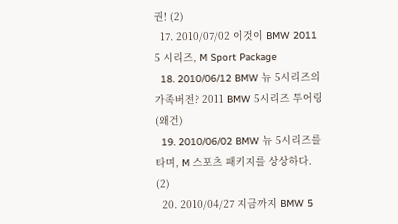권! (2)
  17. 2010/07/02 이것이 BMW 2011 5 시리즈, M Sport Package
  18. 2010/06/12 BMW 뉴 5시리즈의 가족버전? 2011 BMW 5시리즈 투어링(왜건)
  19. 2010/06/02 BMW 뉴 5시리즈를 타며, M 스포츠 패키지를 상상하다. (2)
  20. 2010/04/27 지금까지 BMW 5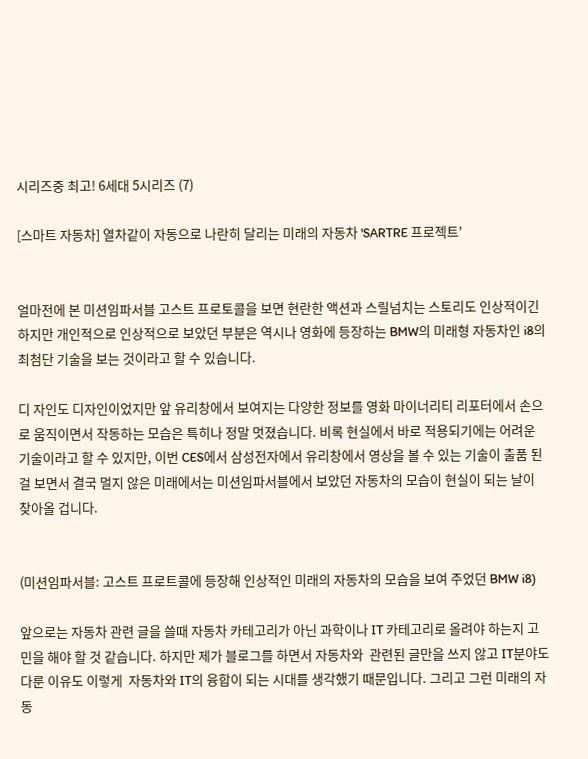시리즈중 최고! 6세대 5시리즈 (7)

[스마트 자동차] 열차같이 자동으로 나란히 달리는 미래의 자동차 'SARTRE 프로젝트'


얼마전에 본 미션임파서블 고스트 프로토콜을 보면 현란한 액션과 스릴넘치는 스토리도 인상적이긴 하지만 개인적으로 인상적으로 보았던 부분은 역시나 영화에 등장하는 BMW의 미래형 자동차인 i8의 최첨단 기술을 보는 것이라고 할 수 있습니다.

디 자인도 디자인이었지만 앞 유리창에서 보여지는 다양한 정보를 영화 마이너리티 리포터에서 손으로 움직이면서 작동하는 모습은 특히나 정말 멋졌습니다. 비록 현실에서 바로 적용되기에는 어려운 기술이라고 할 수 있지만, 이번 CES에서 삼성전자에서 유리창에서 영상을 볼 수 있는 기술이 출품 된 걸 보면서 결국 멀지 않은 미래에서는 미션임파서블에서 보았던 자동차의 모습이 현실이 되는 날이 찾아올 겁니다.


(미션임파서블: 고스트 프로트콜에 등장해 인상적인 미래의 자동차의 모습을 보여 주었던 BMW i8)

앞으로는 자동차 관련 글을 쓸때 자동차 카테고리가 아닌 과학이나 IT 카테고리로 올려야 하는지 고민을 해야 할 것 같습니다. 하지만 제가 블로그를 하면서 자동차와  관련된 글만을 쓰지 않고 IT분야도 다룬 이유도 이렇게  자동차와 IT의 융합이 되는 시대를 생각했기 때문입니다. 그리고 그런 미래의 자동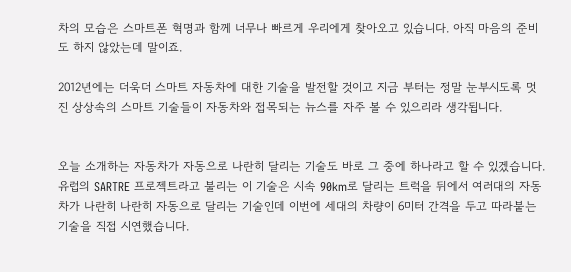차의 모습은 스마트폰 혁명과 함께 너무나 빠르게 우리에게 찾아오고 있습니다. 아직 마음의 준비도 하지 않았는데 말이죠.

2012년에는 더욱더 스마트 자동차에 대한 기술을 발전할 것이고 지금 부터는 정말 눈부시도록 멋진 상상속의 스마트 기술들이 자동차와 접목되는 뉴스를 자주 볼 수 있으리라 생각됩니다.


오늘 소개하는 자동차가 자동으로 나란히 달리는 기술도 바로 그 중에 하나라고 할 수 있겠습니다. 유럽의 SARTRE 프로젝트라고 불리는 이 기술은 시속 90km로 달리는 트럭을 뒤에서 여러대의 자동차가 나란히 나란히 자동으로 달리는 기술인데 이번에 세대의 차량이 6미터 간격을 두고 따라붙는 기술을 직접 시연했습니다.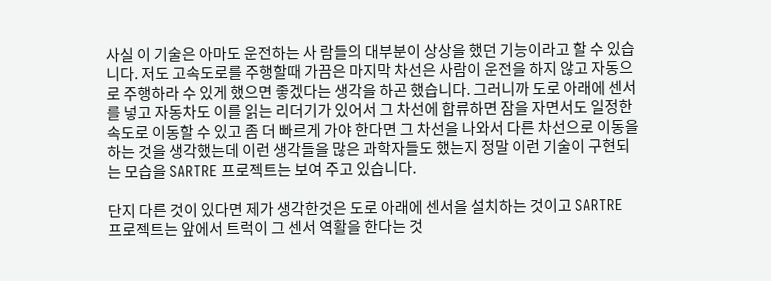사실 이 기술은 아마도 운전하는 사 람들의 대부분이 상상을 했던 기능이라고 할 수 있습니다. 저도 고속도로를 주행할때 가끔은 마지막 차선은 사람이 운전을 하지 않고 자동으로 주행하라 수 있게 했으면 좋겠다는 생각을 하곤 했습니다. 그러니까 도로 아래에 센서를 넣고 자동차도 이를 읽는 리더기가 있어서 그 차선에 합류하면 잠을 자면서도 일정한 속도로 이동할 수 있고 좀 더 빠르게 가야 한다면 그 차선을 나와서 다른 차선으로 이동을 하는 것을 생각했는데 이런 생각들을 많은 과학자들도 했는지 정말 이런 기술이 구현되는 모습을 SARTRE 프로젝트는 보여 주고 있습니다.

단지 다른 것이 있다면 제가 생각한것은 도로 아래에 센서을 설치하는 것이고 SARTRE 프로젝트는 앞에서 트럭이 그 센서 역활을 한다는 것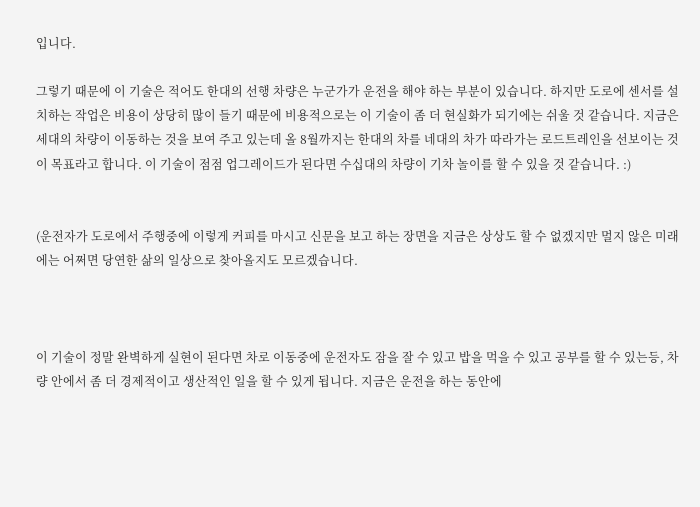입니다.

그렇기 때문에 이 기술은 적어도 한대의 선행 차량은 누군가가 운전을 해야 하는 부분이 있습니다. 하지만 도로에 센서를 설치하는 작업은 비용이 상당히 많이 들기 때문에 비용적으로는 이 기술이 좀 더 현실화가 되기에는 쉬울 것 같습니다. 지금은 세대의 차량이 이동하는 것을 보여 주고 있는데 올 8월까지는 한대의 차를 네대의 차가 따라가는 로드트레인을 선보이는 것이 목표라고 합니다. 이 기술이 점점 업그레이드가 된다면 수십대의 차량이 기차 놀이를 할 수 있을 것 같습니다. :)


(운전자가 도로에서 주행중에 이렇게 커피를 마시고 신문을 보고 하는 장면을 지금은 상상도 할 수 없겠지만 멀지 않은 미래에는 어쩌면 당연한 삶의 일상으로 찾아올지도 모르겠습니다.



이 기술이 정말 완벽하게 실현이 된다면 차로 이동중에 운전자도 잠을 잘 수 있고 밥을 먹을 수 있고 공부를 할 수 있는등, 차량 안에서 좀 더 경제적이고 생산적인 일을 할 수 있게 됩니다. 지금은 운전을 하는 동안에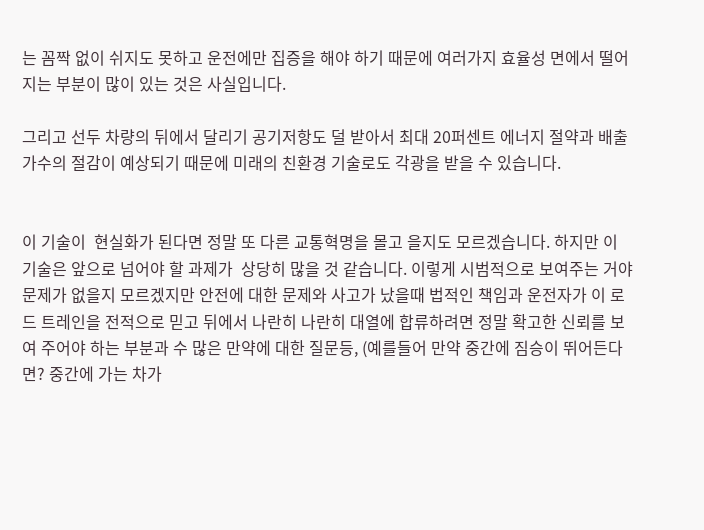는 꼼짝 없이 쉬지도 못하고 운전에만 집증을 해야 하기 때문에 여러가지 효율성 면에서 떨어지는 부분이 많이 있는 것은 사실입니다.

그리고 선두 차량의 뒤에서 달리기 공기저항도 덜 받아서 최대 20퍼센트 에너지 절약과 배출가수의 절감이 예상되기 때문에 미래의 친환경 기술로도 각광을 받을 수 있습니다.


이 기술이  현실화가 된다면 정말 또 다른 교통혁명을 몰고 을지도 모르겠습니다. 하지만 이 기술은 앞으로 넘어야 할 과제가  상당히 많을 것 같습니다. 이렇게 시범적으로 보여주는 거야 문제가 없을지 모르겠지만 안전에 대한 문제와 사고가 났을때 법적인 책임과 운전자가 이 로드 트레인을 전적으로 믿고 뒤에서 나란히 나란히 대열에 합류하려면 정말 확고한 신뢰를 보여 주어야 하는 부분과 수 많은 만약에 대한 질문등, (예를들어 만약 중간에 짐승이 뛰어든다면? 중간에 가는 차가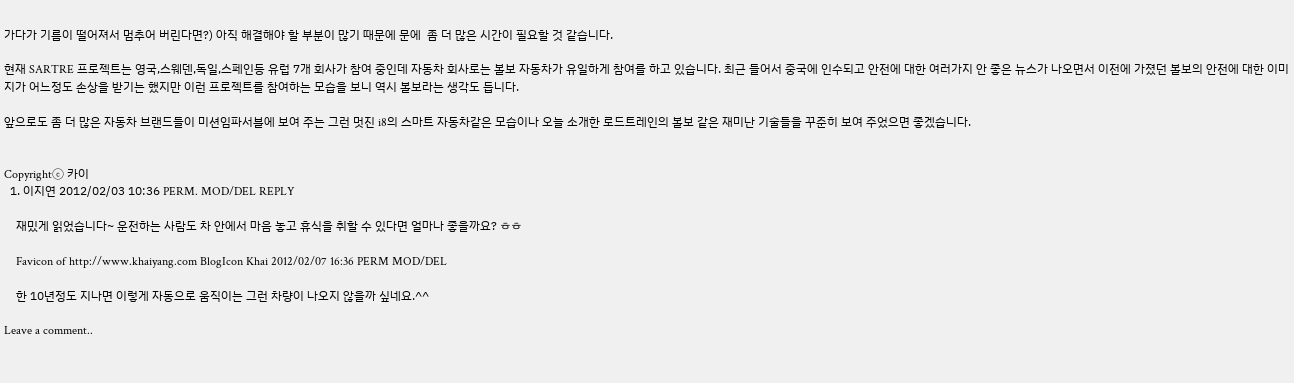가다가 기름이 떨어져서 멈추어 버린다면?) 아직 해결해야 할 부분이 많기 때문에 문에  좀 더 많은 시간이 필요할 것 같습니다.

현재 SARTRE 프로젝트는 영국,스웨덴,독일,스페인등 유럽 7개 회사가 참여 중인데 자동차 회사로는 볼보 자동차가 유일하게 참여를 하고 있습니다. 최근 들어서 중국에 인수되고 안전에 대한 여러가지 안 좋은 뉴스가 나오면서 이전에 가졌던 볼보의 안전에 대한 이미지가 어느정도 손상을 받기는 했지만 이런 프로젝트를 참여하는 모습을 보니 역시 볼보라는 생각도 듭니다.

앞으로도 좀 더 많은 자동차 브랜드들이 미션임파서블에 보여 주는 그런 멋진 i8의 스마트 자동차같은 모습이나 오늘 소개한 로드트레인의 볼보 같은 재미난 기술들을 꾸준히 보여 주었으면 좋겠습니다.


Copyrightⓒ 카이
  1. 이지연 2012/02/03 10:36 PERM. MOD/DEL REPLY

    재밌게 읽었습니다~ 운전하는 사람도 차 안에서 마음 놓고 휴식을 취할 수 있다면 얼마나 좋을까요? ㅎㅎ

    Favicon of http://www.khaiyang.com BlogIcon Khai 2012/02/07 16:36 PERM MOD/DEL

    한 10년정도 지나면 이렇게 자동으로 움직이는 그런 차량이 나오지 않을까 싶네요.^^

Leave a comment..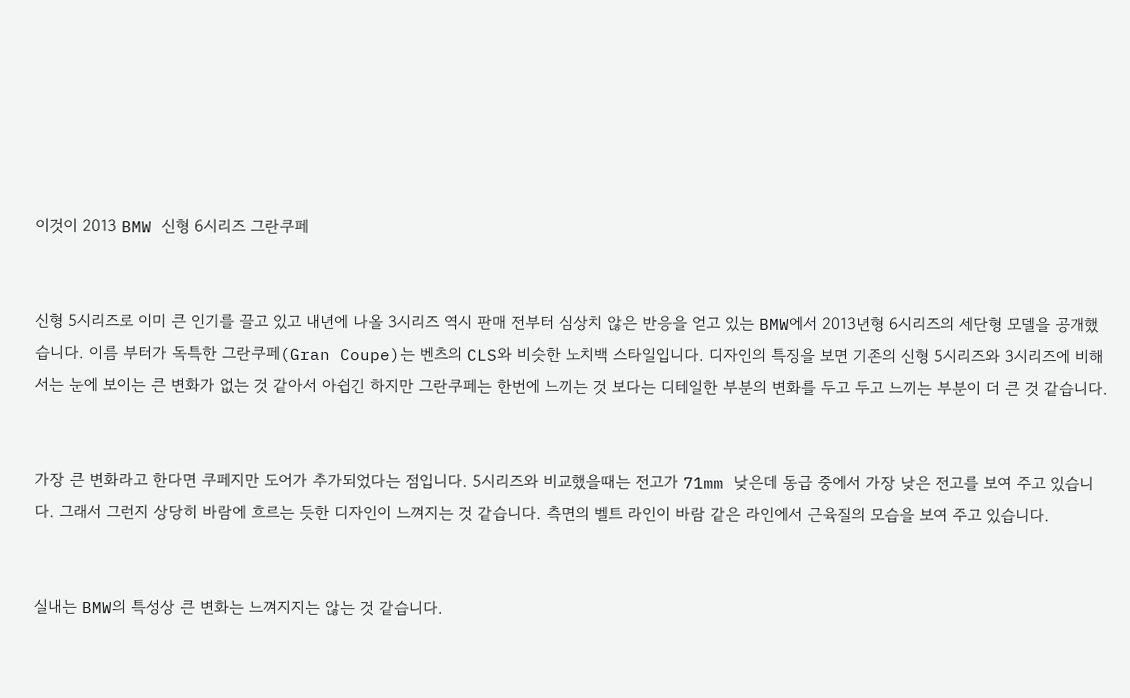이것이 2013 BMW 신형 6시리즈 그란쿠페


신형 5시리즈로 이미 큰 인기를 끌고 있고 내년에 나올 3시리즈 역시 판매 전부터 심상치 않은 반응을 얻고 있는 BMW에서 2013년형 6시리즈의 세단형 모델을 공개했습니다. 이름 부터가 독특한 그란쿠페(Gran Coupe)는 벤츠의 CLS와 비슷한 노치백 스타일입니다. 디자인의 특징을 보면 기존의 신형 5시리즈와 3시리즈에 비해서는 눈에 보이는 큰 변화가 없는 것 같아서 아쉽긴 하지만 그란쿠페는 한번에 느끼는 것 보다는 디테일한 부분의 변화를 두고 두고 느끼는 부분이 더 큰 것 같습니다.


가장 큰 변화라고 한다면 쿠페지만 도어가 추가되었다는 점입니다. 5시리즈와 비교했을때는 전고가 71mm 낮은데 동급 중에서 가장 낮은 전고를 보여 주고 있습니다. 그래서 그런지 상당히 바람에 흐르는 듯한 디자인이 느껴지는 것 같습니다. 측면의 벨트 라인이 바람 같은 라인에서 근육질의 모습을 보여 주고 있습니다.


실내는 BMW의 특성상 큰 변화는 느껴지지는 않는 것 같습니다.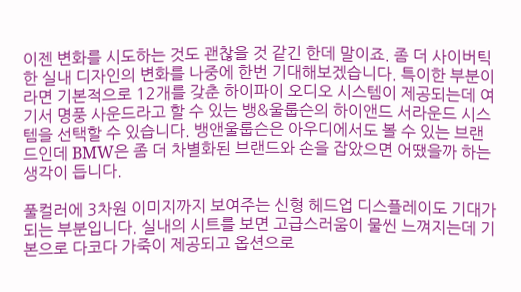이젠 변화를 시도하는 것도 괜찮을 것 같긴 한데 말이죠. 좀 더 사이버틱한 실내 디자인의 변화를 나중에 한번 기대해보겠습니다. 특이한 부분이라면 기본적으로 12개를 갖춘 하이파이 오디오 시스템이 제공되는데 여기서 명풍 사운드라고 할 수 있는 뱅&울룹슨의 하이앤드 서라운드 시스템을 선택할 수 있습니다. 뱅앤울룹슨은 아우디에서도 볼 수 있는 브랜드인데 BMW은 좀 더 차별화된 브랜드와 손을 잡았으면 어땠을까 하는 생각이 듭니다.

풀컬러에 3차원 이미지까지 보여주는 신형 헤드업 디스플레이도 기대가 되는 부분입니다. 실내의 시트를 보면 고급스러움이 물씬 느껴지는데 기본으로 다코다 가죽이 제공되고 옵션으로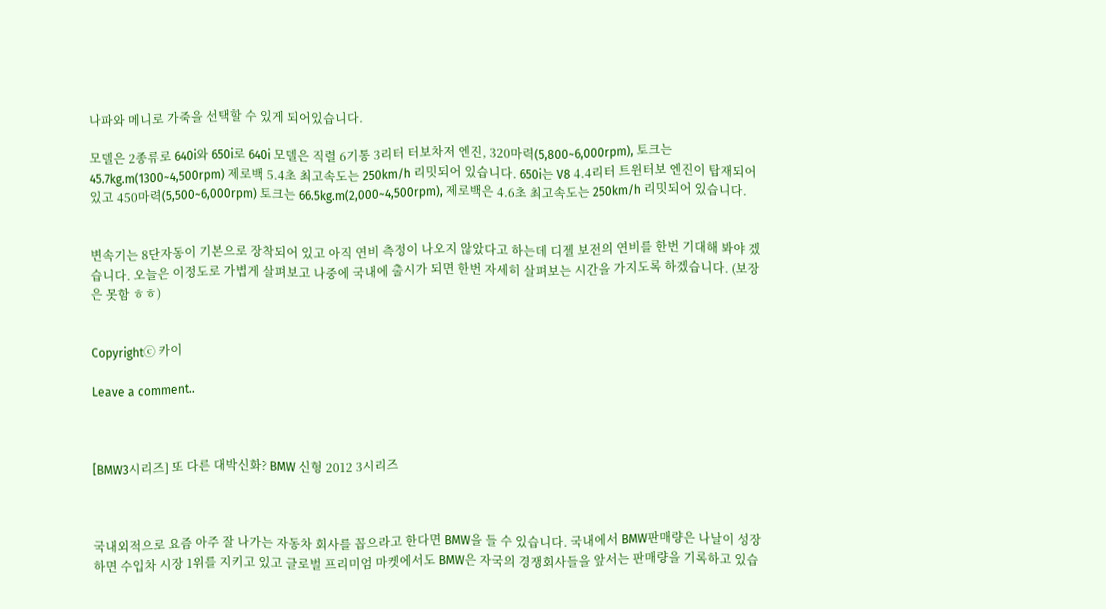나파와 메니로 가죽을 선택할 수 있게 되어있습니다.

모델은 2종류로 640i와 650i로 640i 모델은 직렬 6기통 3리터 터보차저 엔진, 320마력(5,800~6,000rpm), 토크는45.7kg.m(1300~4,500rpm) 제로백 5.4초 최고속도는 250km/h 리밋되어 있습니다. 650i는 V8 4.4리터 트윈터보 엔진이 탑재되어 있고 450마력(5,500~6,000rpm) 토크는 66.5kg.m(2,000~4,500rpm), 제로백은 4.6초 최고속도는 250km/h 리밋되어 있습니다.


변속기는 8단자동이 기본으로 장착되어 있고 아직 연비 측정이 나오지 않았다고 하는데 디젤 보전의 연비를 한번 기대해 봐야 겠습니다. 오늘은 이정도로 가볍게 살펴보고 나중에 국내에 출시가 되면 한번 자세히 살펴보는 시간을 가지도록 하겠습니다. (보장은 못함 ㅎㅎ)


Copyrightⓒ 카이

Leave a comment..



[BMW3시리즈] 또 다른 대박신화? BMW 신형 2012 3시리즈



국내외적으로 요즘 아주 잘 나가는 자동차 회사를 꼽으라고 한다면 BMW을 들 수 있습니다. 국내에서 BMW판매량은 나날이 성장하면 수입차 시장 1위를 지키고 있고 글로벌 프리미엄 마켓에서도 BMW은 자국의 경쟁회사들을 앞서는 판매량을 기록하고 있습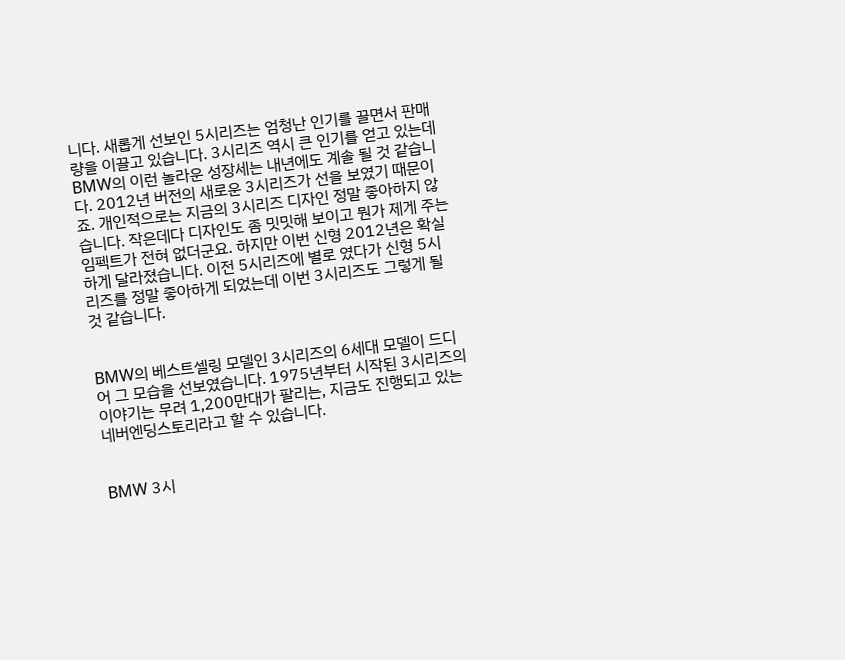니다. 새롭게 선보인 5시리즈는 엄청난 인기를 끌면서 판매량을 이끌고 있습니다. 3시리즈 역시 큰 인기를 얻고 있는데 BMW의 이런 놀라운 성장세는 내년에도 계솔 될 것 같습니다. 2012년 버전의 새로운 3시리즈가 선을 보였기 때문이죠. 개인적으로는 지금의 3시리즈 디자인 정말 좋아하지 않습니다. 작은데다 디자인도 좀 밋밋해 보이고 뭔가 제게 주는 임펙트가 전혀 없더군요. 하지만 이번 신형 2012년은 확실하게 달라졌습니다. 이전 5시리즈에 별로 였다가 신형 5시리즈를 정말 좋아하게 되었는데 이번 3시리즈도 그렇게 될 것 같습니다.


BMW의 베스트셀링 모델인 3시리즈의 6세대 모델이 드디어 그 모습을 선보였습니다. 1975년부터 시작된 3시리즈의 이야기는 무려 1,200만대가 팔리는, 지금도 진행되고 있는 네버엔딩스토리라고 할 수 있습니다.


BMW 3시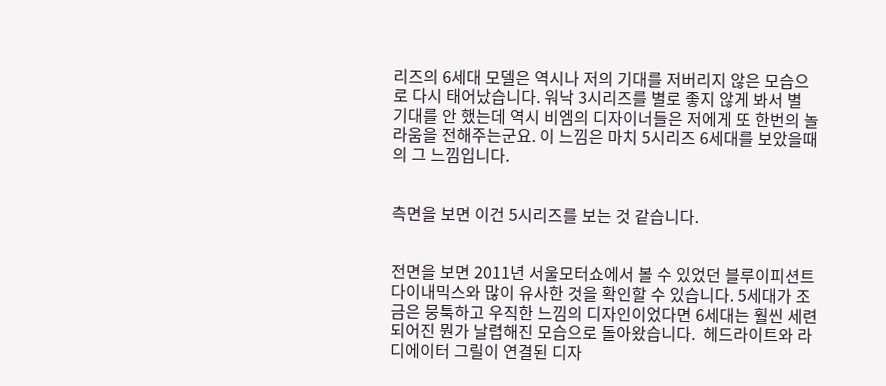리즈의 6세대 모델은 역시나 저의 기대를 저버리지 않은 모습으로 다시 태어났습니다. 워낙 3시리즈를 별로 좋지 않게 봐서 별 기대를 안 했는데 역시 비엠의 디자이너들은 저에게 또 한번의 놀라움을 전해주는군요. 이 느낌은 마치 5시리즈 6세대를 보았을때의 그 느낌입니다.


측면을 보면 이건 5시리즈를 보는 것 같습니다.


전면을 보면 2011년 서울모터쇼에서 볼 수 있었던 블루이피션트 다이내믹스와 많이 유사한 것을 확인할 수 있습니다. 5세대가 조금은 뭉툭하고 우직한 느낌의 디자인이었다면 6세대는 훨씬 세련되어진 뭔가 날렵해진 모습으로 돌아왔습니다.  헤드라이트와 라디에이터 그릴이 연결된 디자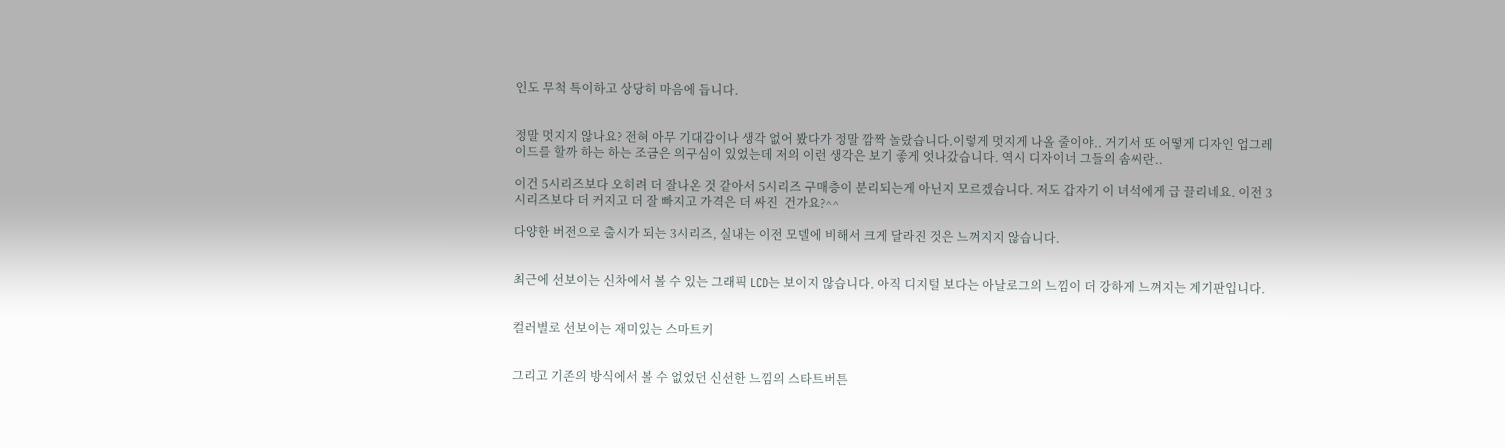인도 무척 특이하고 상당히 마음에 듭니다.


정말 멋지지 않나요? 전혀 아무 기대감이나 생각 없어 봤다가 정말 깜짝 놀랐습니다.이렇게 멋지게 나올 줄이야.. 거기서 또 어떻게 디자인 업그레이드를 할까 하는 하는 조금은 의구심이 있었는데 저의 이런 생각은 보기 좋게 엇나갔습니다. 역시 디자이너 그들의 솜씨란..

이건 5시리즈보다 오히려 더 잘나온 것 같아서 5시리즈 구매층이 분리되는게 아닌지 모르겠습니다. 저도 갑자기 이 녀석에게 급 끌리네요. 이전 3시리즈보다 더 커지고 더 잘 빠지고 가격은 더 싸진  건가요?^^

다양한 버전으로 출시가 되는 3시리즈, 실내는 이전 모델에 비해서 크게 달라진 것은 느껴지지 않습니다.


최근에 선보이는 신차에서 볼 수 있는 그래픽 LCD는 보이지 않습니다. 아직 디지털 보다는 아날로그의 느낌이 더 강하게 느껴지는 계기판입니다.


컬러별로 선보이는 재미있는 스마트키


그리고 기존의 방식에서 볼 수 없었던 신선한 느낌의 스타트버튼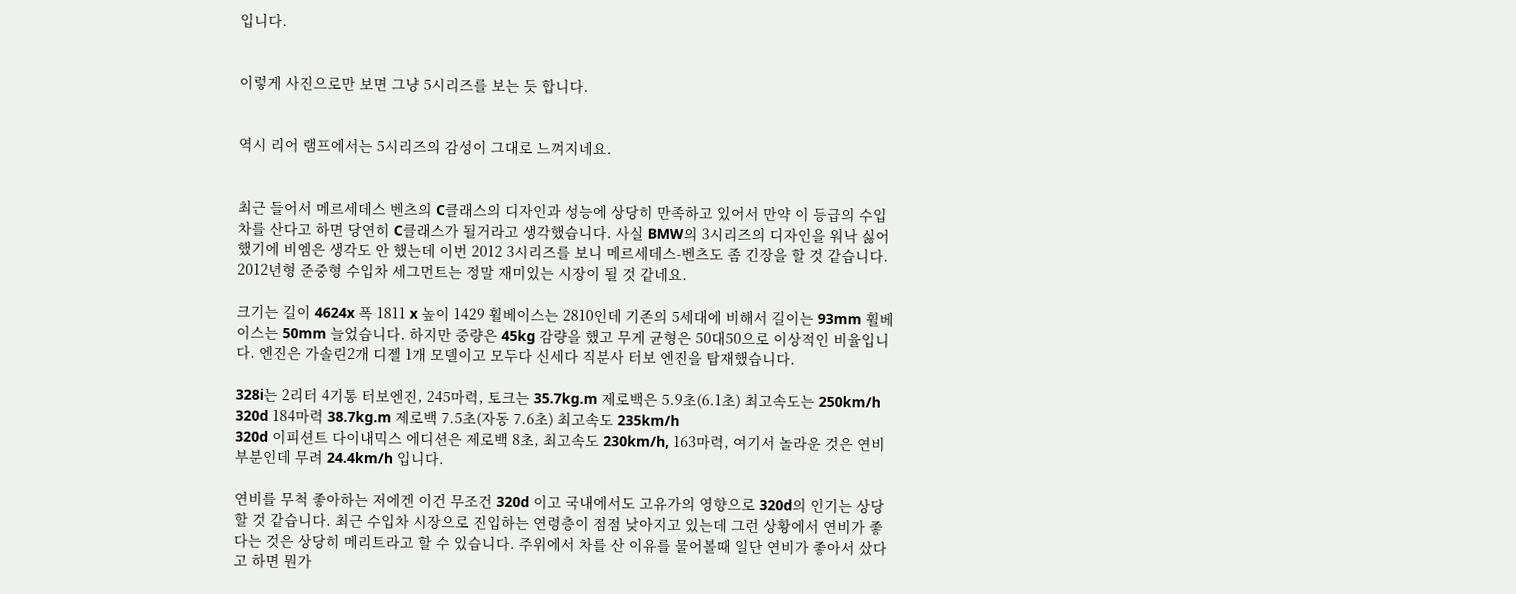입니다.


이렇게 사진으로만 보면 그냥 5시리즈를 보는 듯 합니다.


역시 리어 램프에서는 5시리즈의 감성이 그대로 느껴지네요.


최근 들어서 메르세데스 벤츠의 C클래스의 디자인과 성능에 상당히 만족하고 있어서 만약 이 등급의 수입차를 산다고 하면 당연히 C클래스가 될거라고 생각했습니다. 사실 BMW의 3시리즈의 디자인을 워낙 싫어 했기에 비엠은 생각도 안 했는데 이번 2012 3시리즈를 보니 메르세데스-벤츠도 좀 긴장을 할 것 같습니다. 2012년형 준중형 수입차 세그먼트는 정말 재미있는 시장이 될 것 같네요.

크기는 길이 4624x 폭 1811 x 높이 1429 휠베이스는 2810인데 기존의 5세대에 비해서 길이는 93mm 휠베이스는 50mm 늘었습니다. 하지만 중량은 45kg 감량을 했고 무게 균형은 50대50으로 이상적인 비율입니다. 엔진은 가솔린2개 디젤 1개 모델이고 모두다 신세다 직분사 터보 엔진을 탑재했습니다.

328i는 2리터 4기통 터보엔진, 245마력, 토크는 35.7kg.m 제로백은 5.9초(6.1초) 최고속도는 250km/h
320d 184마력 38.7kg.m 제로백 7.5초(자동 7.6초) 최고속도 235km/h
320d 이피션트 다이내믹스 에디션은 제로백 8초, 최고속도 230km/h, 163마력, 여기서 놀라운 것은 연비 부분인데 무려 24.4km/h 입니다.

연비를 무척 좋아하는 저에겐 이건 무조건 320d 이고 국내에서도 고유가의 영향으로 320d의 인기는 상당할 것 같습니다. 최근 수입차 시장으로 진입하는 연령층이 점점 낮아지고 있는데 그런 상황에서 연비가 좋다는 것은 상당히 메리트라고 할 수 있습니다. 주위에서 차를 산 이유를 물어볼때 일단 연비가 좋아서 샀다고 하면 뭔가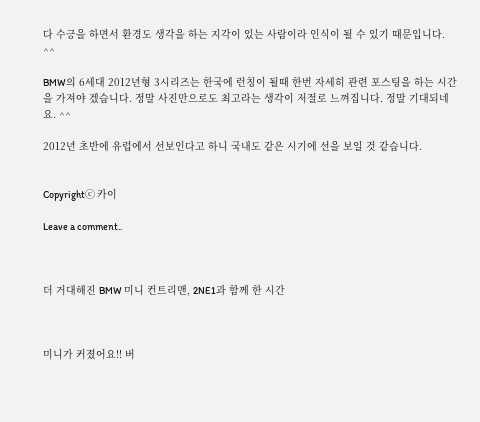다 수긍을 하면서 환경도 생각을 하는 지각이 있는 사람이라 인식이 될 수 있기 때문입니다. ^^

BMW의 6세대 2012년형 3시리즈는 한국에 런칭이 될때 한번 자세히 관련 포스팅을 하는 시간을 가져야 겠습니다. 정말 사진만으로도 최고라는 생각이 저절로 느껴집니다. 정말 기대되네요. ^^

2012년 초반에 유럽에서 선보인다고 하니 국내도 같은 시기에 선을 보일 것 같습니다.


Copyrightⓒ 카이

Leave a comment..



더 거대해진 BMW 미니 컨트리맨, 2NE1과 함께 한 시간



미니가 커졌어요!! 버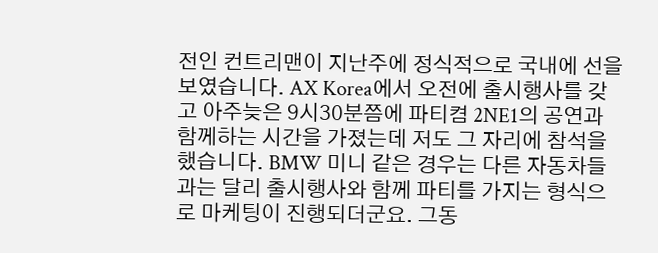전인 컨트리맨이 지난주에 정식적으로 국내에 선을 보였습니다. AX Korea에서 오전에 출시행사를 갖고 아주늦은 9시30분쯤에 파티켬 2NE1의 공연과 함께하는 시간을 가졌는데 저도 그 자리에 참석을 했습니다. BMW 미니 같은 경우는 다른 자동차들과는 달리 출시행사와 함께 파티를 가지는 형식으로 마케팅이 진행되더군요. 그동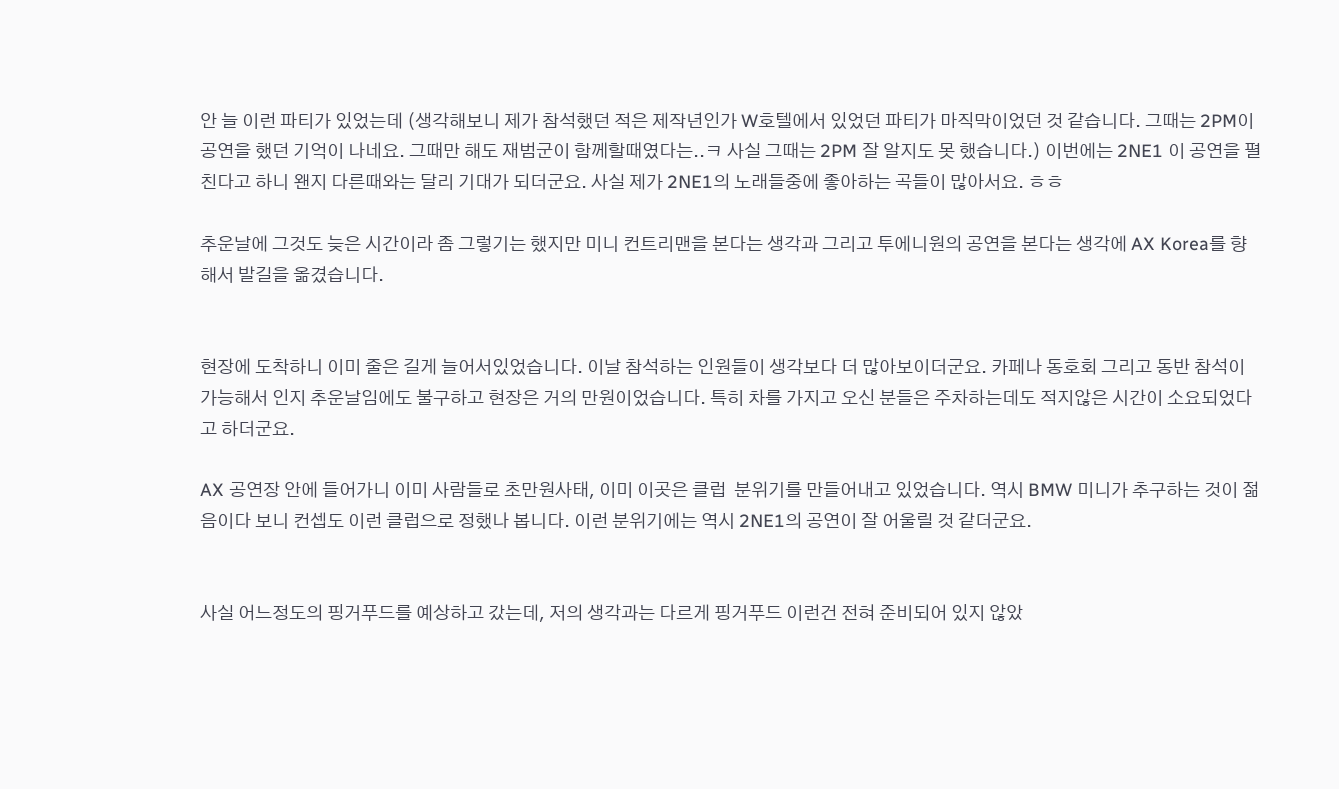안 늘 이런 파티가 있었는데 (생각해보니 제가 참석했던 적은 제작년인가 W호텔에서 있었던 파티가 마직막이었던 것 같습니다. 그때는 2PM이 공연을 했던 기억이 나네요. 그때만 해도 재범군이 함께할때였다는..ㅋ 사실 그때는 2PM 잘 알지도 못 했습니다.) 이번에는 2NE1 이 공연을 펼친다고 하니 왠지 다른때와는 달리 기대가 되더군요. 사실 제가 2NE1의 노래들중에 좋아하는 곡들이 많아서요. ㅎㅎ

추운날에 그것도 늦은 시간이라 좀 그렇기는 했지만 미니 컨트리맨을 본다는 생각과 그리고 투에니원의 공연을 본다는 생각에 AX Korea를 향해서 발길을 옮겼습니다.


현장에 도착하니 이미 줄은 길게 늘어서있었습니다. 이날 참석하는 인원들이 생각보다 더 많아보이더군요. 카페나 동호회 그리고 동반 참석이 가능해서 인지 추운날임에도 불구하고 현장은 거의 만원이었습니다. 특히 차를 가지고 오신 분들은 주차하는데도 적지않은 시간이 소요되었다고 하더군요.

AX 공연장 안에 들어가니 이미 사람들로 초만원사태, 이미 이곳은 클럽  분위기를 만들어내고 있었습니다. 역시 BMW 미니가 추구하는 것이 젊음이다 보니 컨셉도 이런 클럽으로 정했나 봅니다. 이런 분위기에는 역시 2NE1의 공연이 잘 어울릴 것 같더군요.


사실 어느정도의 핑거푸드를 예상하고 갔는데, 저의 생각과는 다르게 핑거푸드 이런건 전혀 준비되어 있지 않았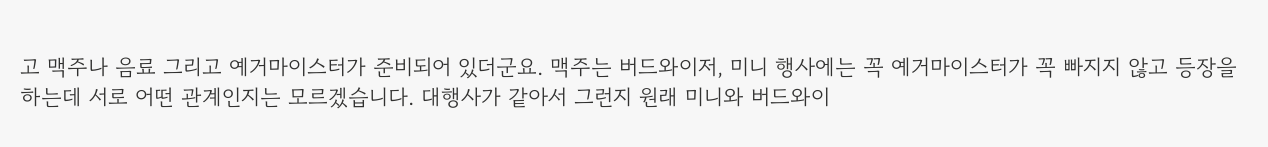고 맥주나 음료 그리고 예거마이스터가 준비되어 있더군요. 맥주는 버드와이저, 미니 행사에는 꼭 예거마이스터가 꼭 빠지지 않고 등장을 하는데 서로 어떤 관계인지는 모르겠습니다. 대행사가 같아서 그런지 원래 미니와 버드와이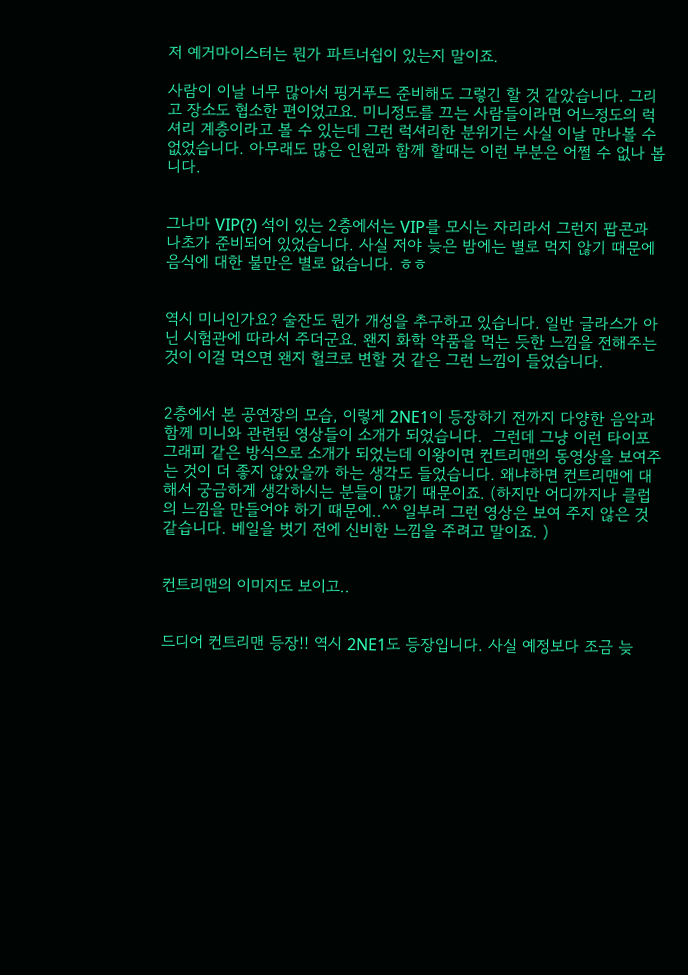저 예거마이스터는 뭔가 파트너쉽이 있는지 말이죠.

사람이 이날 너무 많아서 핑거푸드 준비해도 그렇긴 할 것 같았습니다. 그리고 장소도 협소한 편이었고요. 미니정도를 끄는 사람들이라면 어느정도의 럭셔리 계층이라고 볼 수 있는데 그런 럭셔리한 분위기는 사실 이날 만나볼 수 없었습니다. 아무래도 많은 인원과 함께 할때는 이런 부분은 어쩔 수 없나 봅니다.


그나마 VIP(?) 석이 있는 2층에서는 VIP를 모시는 자리라서 그런지 팝콘과 나초가 준비되어 있었습니다. 사실 저야 늦은 밤에는 별로 먹지 않기 때문에 음식에 대한 불만은 별로 없습니다. ㅎㅎ


역시 미니인가요? 술잔도 뭔가 개성을 추구하고 있습니다. 일반 글라스가 아닌 시험관에 따라서 주더군요. 왠지 화학 약품을 먹는 듯한 느낌을 전해주는 것이 이걸 먹으면 왠지 헐크로 변할 것 같은 그런 느낌이 들었습니다.


2층에서 본 공연장의 모습, 이렇게 2NE1이 등장하기 전까지 다양한 음악과 함께 미니와 관련된 영상들이 소개가 되었습니다.  그런데 그냥 이런 타이포 그래피 같은 방식으로 소개가 되었는데 이왕이면 컨트리맨의 동영상을 보여주는 것이 더 좋지 않았을까 하는 생각도 들었습니다. 왜냐하면 컨트리맨에 대해서 궁금하게 생각하시는 분들이 많기 때문이죠. (하지만 어디까지나 클럽의 느낌을 만들어야 하기 때문에..^^ 일부러 그런 영상은 보여 주지 않은 것 같습니다. 베일을 벗기 전에 신비한 느낌을 주려고 말이죠. )


컨트리맨의 이미지도 보이고..


드디어 컨트리맨 등장!! 역시 2NE1도 등장입니다. 사실 예정보다 조금 늦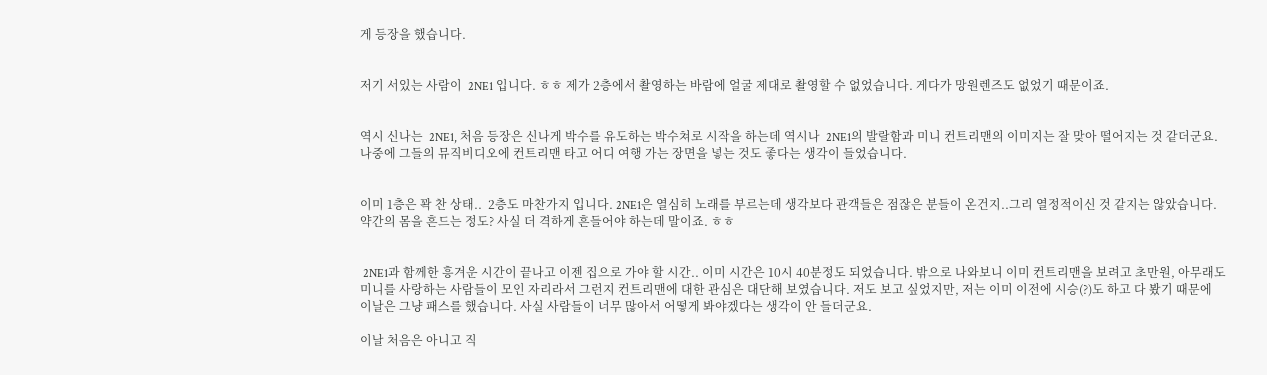게 등장을 했습니다.


저기 서있는 사람이  2NE1 입니다. ㅎㅎ 제가 2층에서 촬영하는 바람에 얼굴 제대로 촬영할 수 없었습니다. 게다가 망원렌즈도 없었기 때문이죠.


역시 신나는  2NE1, 처음 등장은 신나게 박수를 유도하는 박수쳐로 시작을 하는데 역시나  2NE1의 발랄함과 미니 컨트리맨의 이미지는 잘 맞아 떨어지는 것 같더군요. 나중에 그들의 뮤직비디오에 컨트리맨 타고 어디 여행 가는 장면을 넣는 것도 좋다는 생각이 들었습니다.


이미 1층은 꽉 찬 상태..  2층도 마찬가지 입니다. 2NE1은 열심히 노래를 부르는데 생각보다 관객들은 점잖은 분들이 온건지..그리 열정적이신 것 같지는 않았습니다. 약간의 몸을 흔드는 정도? 사실 더 격하게 흔들어야 하는데 말이죠. ㅎㅎ


 2NE1과 함께한 흥겨운 시간이 끝나고 이젠 집으로 가야 할 시간.. 이미 시간은 10시 40분정도 되었습니다. 밖으로 나와보니 이미 컨트리맨을 보려고 초만원, 아무래도 미니를 사랑하는 사람들이 모인 자리라서 그런지 컨트리맨에 대한 관심은 대단해 보였습니다. 저도 보고 싶었지만, 저는 이미 이전에 시승(?)도 하고 다 봤기 때문에 이날은 그냥 패스를 했습니다. 사실 사람들이 너무 많아서 어떻게 봐야겠다는 생각이 안 들더군요.

이날 처음은 아니고 직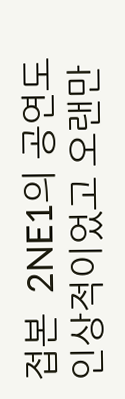접본  2NE1의 공연도 인상적이었고 오랜만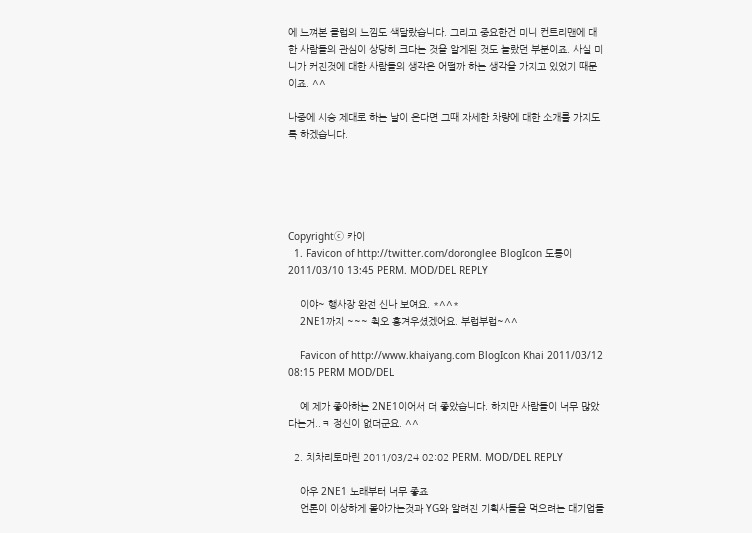에 느껴본 클럽의 느낌도 색달랐습니다. 그리고 중요한건 미니 컨트리맨에 대한 사람들의 관심이 상당히 크다는 것을 알게된 것도 놀랐던 부분이죠. 사실 미니가 커진것에 대한 사람들의 생각은 어떨까 하는 생각을 가지고 있었기 때문이죠. ^^

나중에 시승 제대로 하는 날이 온다면 그때 자세한 차량에 대한 소개를 가지도록 하겠습니다.





Copyrightⓒ 카이
  1. Favicon of http://twitter.com/doronglee BlogIcon 도롱이 2011/03/10 13:45 PERM. MOD/DEL REPLY

    이야~ 행사장 완전 신나 보여요. *^^*
    2NE1까지 ~~~ 쵝오 흥겨우셨겠어요. 부럽부럽~^^

    Favicon of http://www.khaiyang.com BlogIcon Khai 2011/03/12 08:15 PERM MOD/DEL

    예 제가 좋아하는 2NE1이어서 더 좋았습니다. 하지만 사람들이 너무 많았다는거..ㅋ 정신이 없더군요. ^^

  2. 치차리토마린 2011/03/24 02:02 PERM. MOD/DEL REPLY

    아우 2NE1 노래부터 너무 좋죠
    언론이 이상하게 몰아가는것과 YG와 알려진 기획사들을 먹으려는 대기업들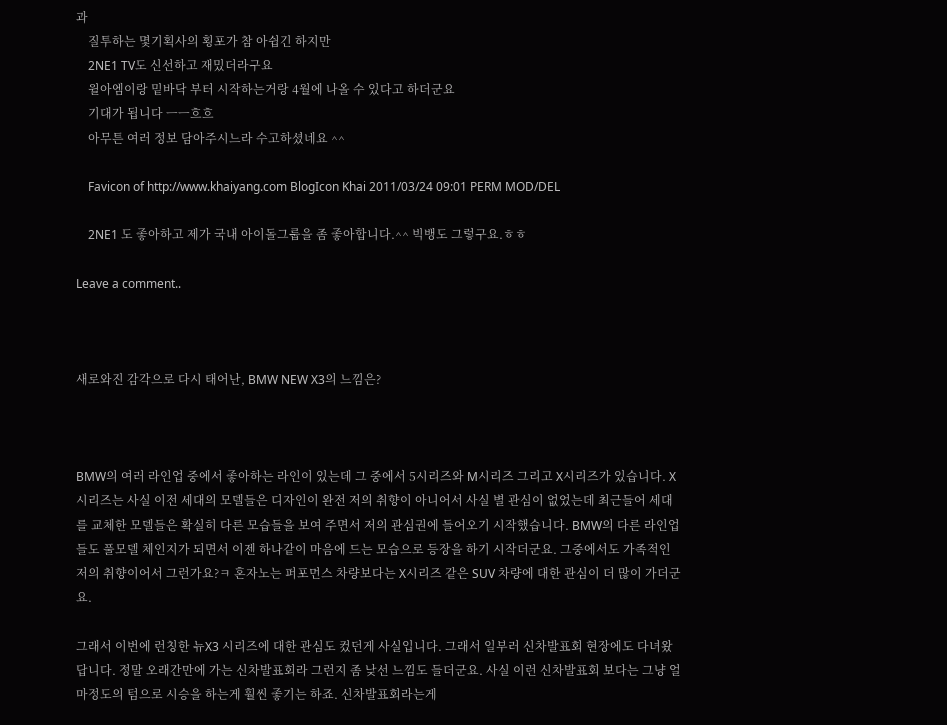과
    질투하는 몇기획사의 횡포가 참 아쉽긴 하지만
    2NE1 TV도 신선하고 재밌더라구요
    윌아엠이랑 밑바닥 부터 시작하는거랑 4월에 나올 수 있다고 하더군요
    기대가 됩니다 ㅡㅡ흐흐
    아무튼 여러 정보 담아주시느라 수고하셨네요 ^^

    Favicon of http://www.khaiyang.com BlogIcon Khai 2011/03/24 09:01 PERM MOD/DEL

    2NE1 도 좋아하고 제가 국내 아이돌그룹을 좀 좋아합니다.^^ 빅뱅도 그렇구요.ㅎㅎ

Leave a comment..



새로와진 감각으로 다시 태어난, BMW NEW X3의 느낌은?



BMW의 여러 라인업 중에서 좋아하는 라인이 있는데 그 중에서 5시리즈와 M시리즈 그리고 X시리즈가 있습니다. X시리즈는 사실 이전 세대의 모델들은 디자인이 완전 저의 취향이 아니어서 사실 별 관심이 없었는데 최근들어 세대를 교체한 모델들은 확실히 다른 모습들을 보여 주면서 저의 관심권에 들어오기 시작했습니다. BMW의 다른 라인업들도 풀모델 체인지가 되면서 이젠 하나같이 마음에 드는 모습으로 등장을 하기 시작더군요. 그중에서도 가족적인 저의 취향이어서 그런가요?ㅋ 혼자노는 퍼포먼스 차량보다는 X시리즈 같은 SUV 차량에 대한 관심이 더 많이 가더군요.

그래서 이번에 런칭한 뉴X3 시리즈에 대한 관심도 컸던게 사실입니다. 그래서 일부러 신차발표회 현장에도 다녀왔답니다. 정말 오래간만에 가는 신차발표회라 그런지 좀 낮선 느낌도 들더군요. 사실 이런 신차발표회 보다는 그냥 얼마정도의 텀으로 시승을 하는게 훨씬 좋기는 하죠. 신차발표회라는게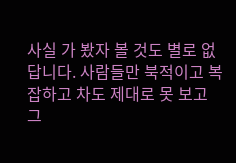사실 가 봤자 볼 것도 별로 없답니다. 사람들만 북적이고 복잡하고 차도 제대로 못 보고 그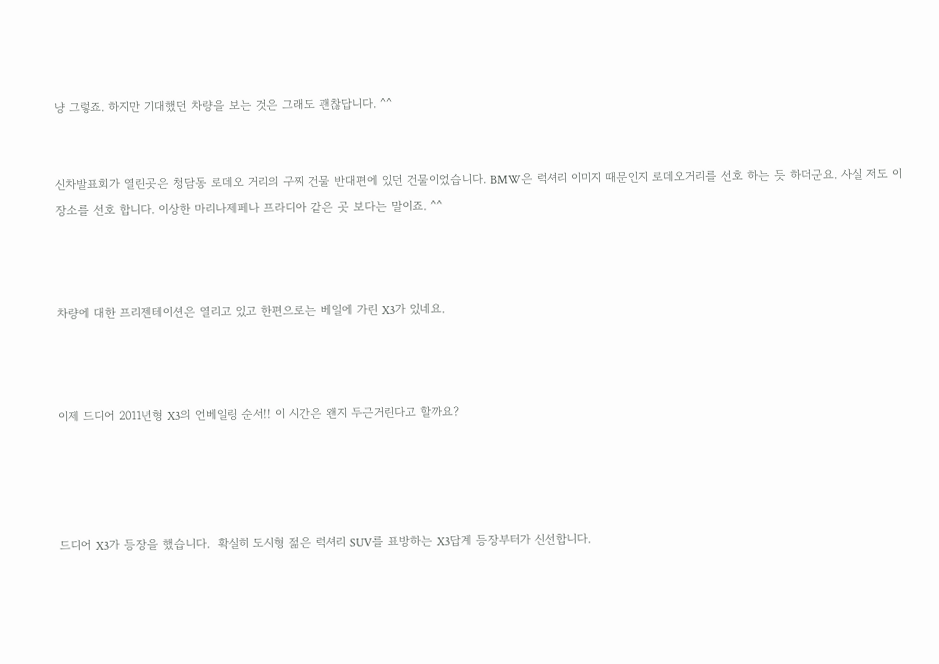냥 그렇죠. 하지만 기대했던 차량을 보는 것은 그래도 괜찮답니다. ^^


신차발표회가 열린곳은 청담동 로데오 거리의 구찌 건물 반대편에 있던 건물이었습니다. BMW은 럭셔리 이미지 때문인지 로데오거리를 선호 하는 듯 하더군요. 사실 저도 이 장소를 선호 합니다. 이상한 마리나제페나 프라디아 같은 곳 보다는 말이죠. ^^



차량에 대한 프리젠테이션은 열리고 있고 한편으로는 베일에 가린 X3가 있네요.



이제 드디어 2011년형 X3의 언베일링 순서!! 이 시간은 왠지 두근거린다고 할까요?




드디어 X3가 등장을 했습니다.  확실히 도시형 젊은 럭셔리 SUV를 표방하는 X3답계 등장부터가 신선합니다.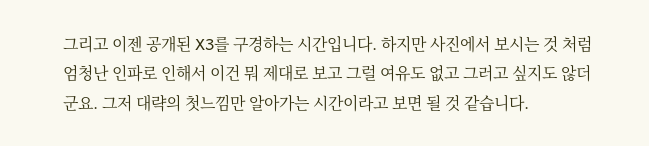그리고 이젠 공개된 X3를 구경하는 시간입니다. 하지만 사진에서 보시는 것 처럼 엄청난 인파로 인해서 이건 뭐 제대로 보고 그럴 여유도 없고 그러고 싶지도 않더군요. 그저 대략의 첫느낌만 알아가는 시간이라고 보면 될 것 같습니다.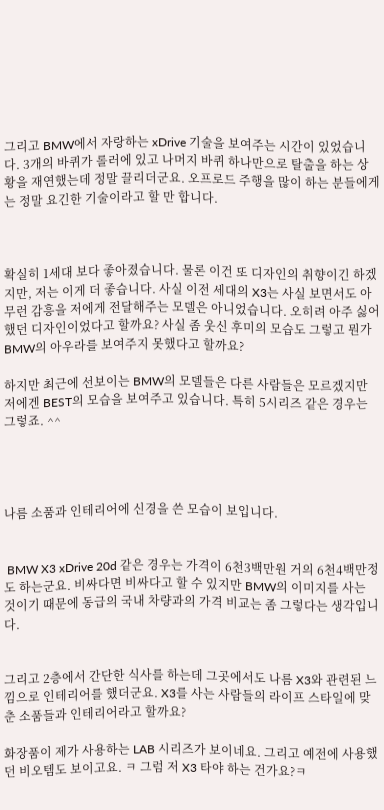그리고 BMW에서 자랑하는 xDrive 기술을 보여주는 시간이 있었습니다. 3개의 바퀴가 롤러에 있고 나머지 바퀴 하나만으로 탈출을 하는 상황을 재연했는데 정말 끌리더군요. 오프로드 주행을 많이 하는 분들에게는 정말 요긴한 기술이라고 할 만 합니다.



확실히 1세대 보다 좋아졌습니다. 물론 이건 또 디자인의 취향이긴 하겠지만, 저는 이게 더 좋습니다. 사실 이전 세대의 X3는 사실 보면서도 아무런 감흥을 저에게 전달해주는 모델은 아니었습니다. 오히려 아주 싫어했던 디자인이었다고 할까요? 사실 좀 웃신 후미의 모습도 그렇고 뭔가 BMW의 아우라를 보여주지 못했다고 할까요?

하지만 최근에 선보이는 BMW의 모델들은 다른 사람들은 모르겠지만 저에겐 BEST의 모습을 보여주고 있습니다. 특히 5시리즈 같은 경우는 그렇죠. ^^




나름 소품과 인테리어에 신경을 쓴 모습이 보입니다.


 BMW X3 xDrive 20d 같은 경우는 가격이 6천3백만원 거의 6천4백만정도 하는군요. 비싸다면 비싸다고 할 수 있지만 BMW의 이미지를 사는 것이기 때문에 동급의 국내 차량과의 가격 비교는 좀 그렇다는 생각입니다.


그리고 2층에서 간단한 식사를 하는데 그곳에서도 나름 X3와 관련된 느낌으로 인테리어를 했더군요. X3를 사는 사람들의 라이프 스타일에 맞춘 소품들과 인테리어라고 할까요?

화장품이 제가 사용하는 LAB 시리즈가 보이네요. 그리고 예전에 사용했던 비오템도 보이고요. ㅋ 그럼 저 X3 타야 하는 건가요?ㅋ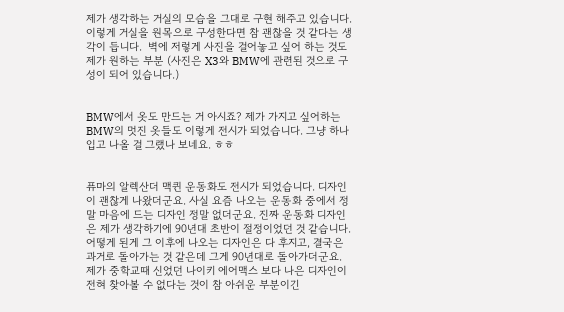제가 생각하는 거실의 모습을 그대로 구현 해주고 있습니다. 이렇게 거실을 원목으로 구성한다면 참 괜찮을 것 같다는 생각이 듭니다.  벽에 저렇게 사진을 걸어놓고 싶어 하는 것도 제가 원하는 부분 (사진은 X3와 BMW에 관련된 것으로 구성이 되어 있습니다.)


BMW에서 옷도 만드는 거 아시죠? 제가 가지고 싶어하는 BMW의 멋진 옷들도 이렇게 전시가 되었습니다. 그냥 하나 입고 나올 걸 그랬나 보네요. ㅎㅎ


퓨마의 알렉산더 맥퀸 운동화도 전시가 되었습니다. 디자인이 괜찮게 나왔더군요. 사실 요즘 나오는 운동화 중에서 정말 마음에 드는 디자인 정말 없더군요. 진짜 운동화 디자인은 제가 생각하기에 90년대 초반이 절정이었던 것 같습니다. 어떻게 된게 그 이후에 나오는 디자인은 다 후지고, 결국은 과거로 돌아가는 것 같은데 그게 90년대로 돌아가더군요.  제가 중학교때 신었던 나이키 에어맥스 보다 나은 디자인이 전혀 찾아볼 수 없다는 것이 참 아쉬운 부분이긴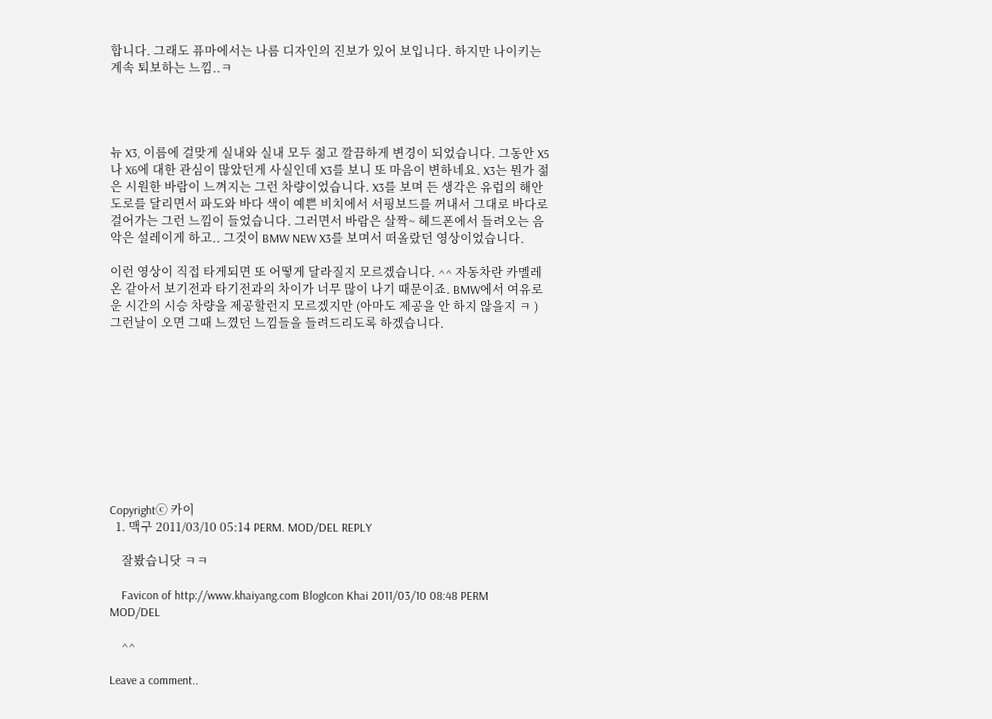합니다. 그래도 퓨마에서는 나름 디자인의 진보가 있어 보입니다. 하지만 나이키는 계속 퇴보하는 느낌..ㅋ




뉴 X3, 이름에 걸맞게 실내와 실내 모두 젊고 깔끔하게 변경이 되었습니다. 그동안 X5나 X6에 대한 관심이 많았던게 사실인데 X3를 보니 또 마음이 변하네요. X3는 뭔가 젊은 시원한 바람이 느껴지는 그런 차량이었습니다. X3를 보며 든 생각은 유럽의 해안도로를 달리면서 파도와 바다 색이 예쁜 비치에서 서핑보드를 꺼내서 그대로 바다로 걸어가는 그런 느낌이 들었습니다. 그러면서 바람은 살짝~ 헤드폰에서 들려오는 음악은 설레이게 하고.. 그것이 BMW NEW X3를 보며서 떠올랐던 영상이었습니다.

이런 영상이 직접 타게되면 또 어떻게 달라질지 모르겠습니다. ^^ 자동차란 카멜레온 같아서 보기전과 타기전과의 차이가 너무 많이 나기 때문이죠. BMW에서 여유로운 시간의 시승 차량을 제공할런지 모르겠지만 (아마도 제공을 안 하지 않을지 ㅋ ) 그런날이 오면 그때 느꼈던 느낌들을 들려드리도록 하겠습니다.










Copyrightⓒ 카이
  1. 맥구 2011/03/10 05:14 PERM. MOD/DEL REPLY

    잘봤습니닷 ㅋㅋ

    Favicon of http://www.khaiyang.com BlogIcon Khai 2011/03/10 08:48 PERM MOD/DEL

    ^^

Leave a comment..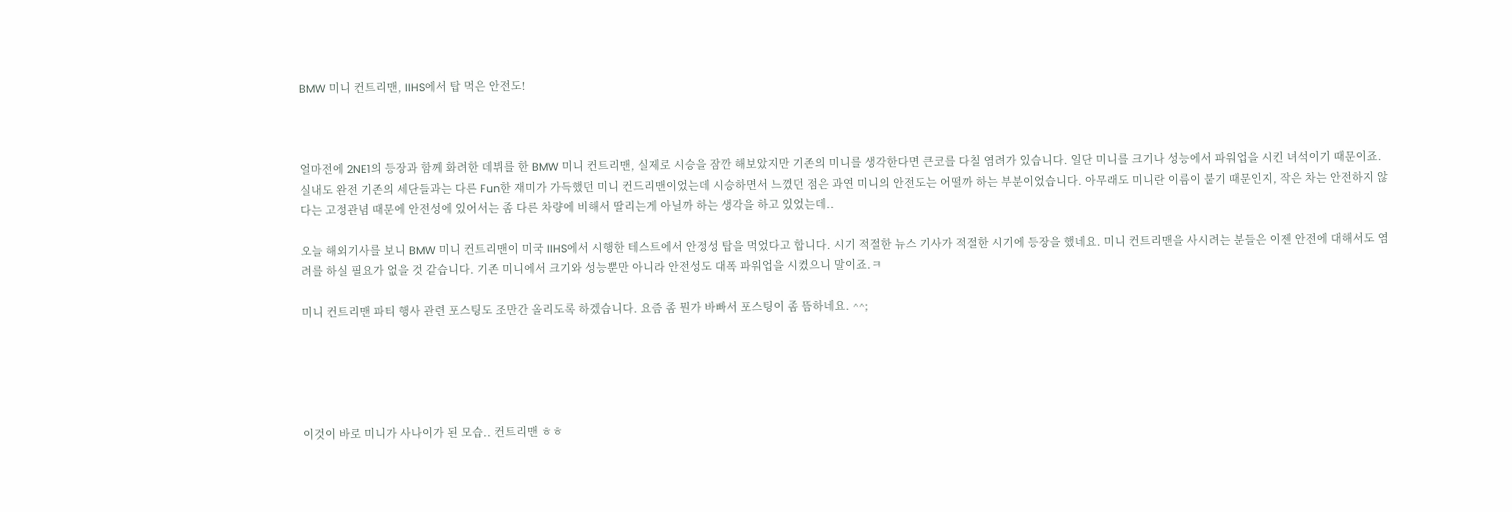BMW 미니 컨트리맨, IIHS에서 탑 먹은 안전도!



얼마전에 2NE1의 등장과 함께 화려한 데뷔를 한 BMW 미니 컨트리맨, 실제로 시승을 잠깐 해보았지만 기존의 미니를 생각한다면 큰코를 다칠 염려가 있습니다. 일단 미니를 크기나 성능에서 파워업을 시킨 녀석이기 때문이죠. 실내도 완전 기존의 세단들과는 다른 Fun한 재미가 가득했던 미니 컨드리맨이었는데 시승하면서 느꼈던 점은 과연 미니의 안전도는 어떨까 하는 부분이었습니다. 아무래도 미니란 이름이 붙기 때문인지, 작은 차는 안전하지 않다는 고정관념 때문에 안전성에 있어서는 좀 다른 차량에 비해서 딸리는게 아닐까 하는 생각을 하고 있었는데..

오늘 해외기사를 보니 BMW 미니 컨트리맨이 미국 IIHS에서 시행한 테스트에서 안정성 탑을 먹었다고 합니다. 시기 적절한 뉴스 기사가 적절한 시기에 등장을 했네요. 미니 컨트리맨을 사시려는 분들은 이젠 안전에 대해서도 염려를 하실 필요가 없을 것 같습니다. 기존 미니에서 크기와 성능뿐만 아니라 안전성도 대폭 파워업을 시켰으니 말이죠.ㅋ

미니 컨트리맨 파티 행사 관련 포스팅도 조만간 올리도록 하겠습니다. 요즘 좀 뭔가 바빠서 포스팅이 좀 뜸하네요. ^^;





이것이 바로 미니가 사나이가 된 모습.. 컨트리맨 ㅎㅎ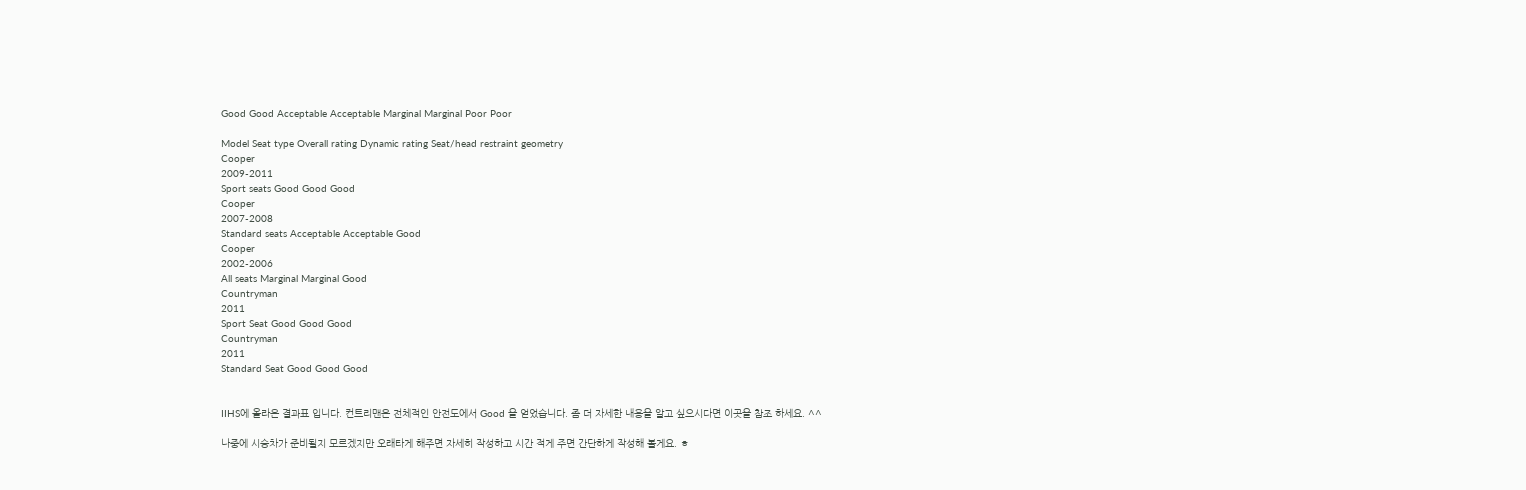Good Good Acceptable Acceptable Marginal Marginal Poor Poor

Model Seat type Overall rating Dynamic rating Seat/head restraint geometry
Cooper
2009-2011
Sport seats Good Good Good
Cooper
2007-2008
Standard seats Acceptable Acceptable Good
Cooper
2002-2006
All seats Marginal Marginal Good
Countryman
2011
Sport Seat Good Good Good
Countryman
2011
Standard Seat Good Good Good


IIHS에 올라온 결과표 입니다. 컨트리맨은 전체적인 안전도에서 Good 을 얻었습니다. 좀 더 자세한 내용을 알고 싶으시다면 이곳을 참조 하세요. ^^

나중에 시승차가 준비될지 모르겠지만 오래타게 해주면 자세히 작성하고 시간 적게 주면 간단하게 작성해 볼게요. ㅎ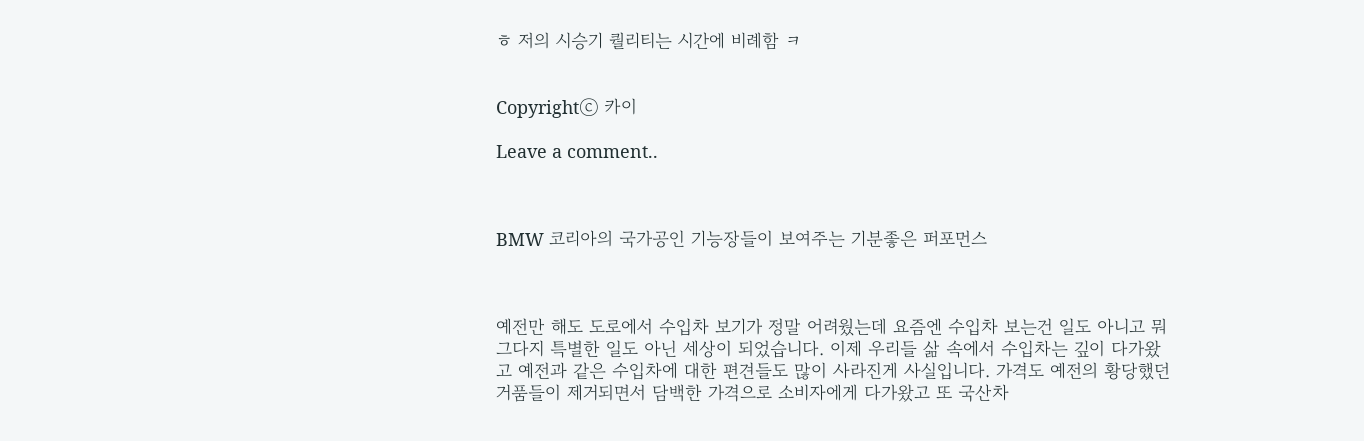ㅎ 저의 시승기 퀄리티는 시간에 비례함 ㅋ


Copyrightⓒ 카이

Leave a comment..



BMW 코리아의 국가공인 기능장들이 보여주는 기분좋은 퍼포먼스



예전만 해도 도로에서 수입차 보기가 정말 어려웠는데 요즘엔 수입차 보는건 일도 아니고 뭐 그다지 특별한 일도 아닌 세상이 되었습니다. 이제 우리들 삶 속에서 수입차는 깊이 다가왔고 예전과 같은 수입차에 대한 편견들도 많이 사라진게 사실입니다. 가격도 예전의 황당했던 거품들이 제거되면서 담백한 가격으로 소비자에게 다가왔고 또 국산차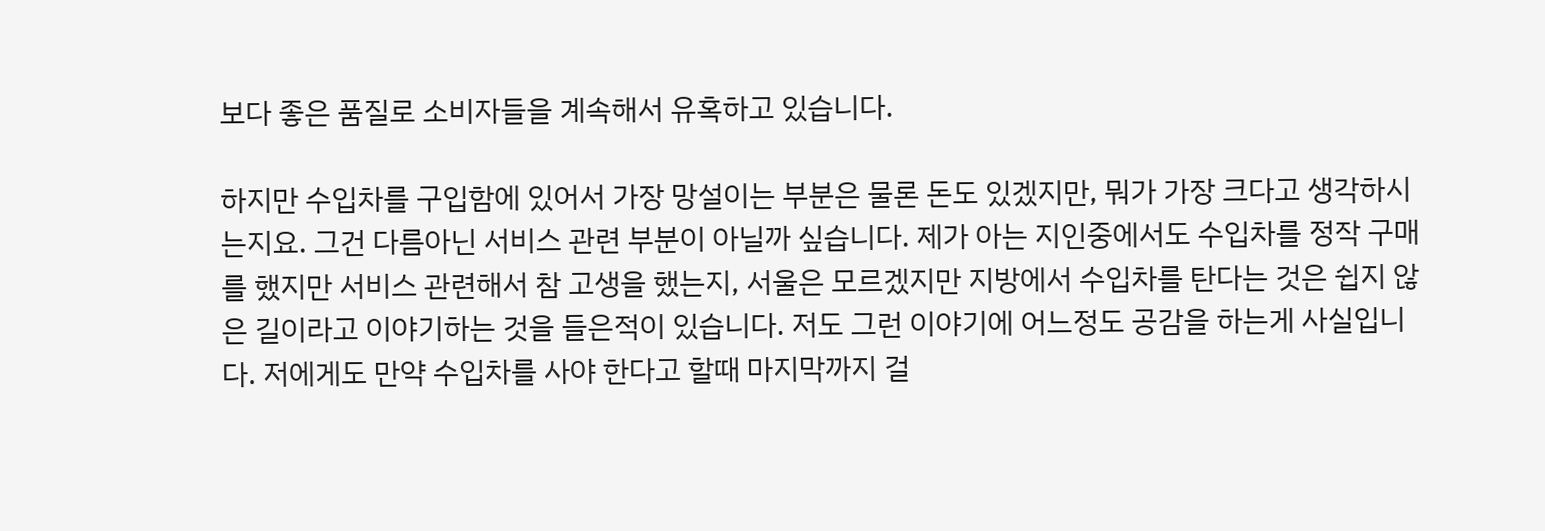보다 좋은 품질로 소비자들을 계속해서 유혹하고 있습니다.

하지만 수입차를 구입함에 있어서 가장 망설이는 부분은 물론 돈도 있겠지만, 뭐가 가장 크다고 생각하시는지요. 그건 다름아닌 서비스 관련 부분이 아닐까 싶습니다. 제가 아는 지인중에서도 수입차를 정작 구매를 했지만 서비스 관련해서 참 고생을 했는지, 서울은 모르겠지만 지방에서 수입차를 탄다는 것은 쉽지 않은 길이라고 이야기하는 것을 들은적이 있습니다. 저도 그런 이야기에 어느정도 공감을 하는게 사실입니다. 저에게도 만약 수입차를 사야 한다고 할때 마지막까지 걸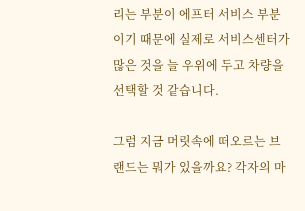리는 부분이 에프터 서비스 부분이기 때문에 실제로 서비스센터가 많은 것을 늘 우위에 두고 차량을 선택할 것 같습니다.

그럼 지금 머릿속에 떠오르는 브랜드는 뭐가 있을까요? 각자의 마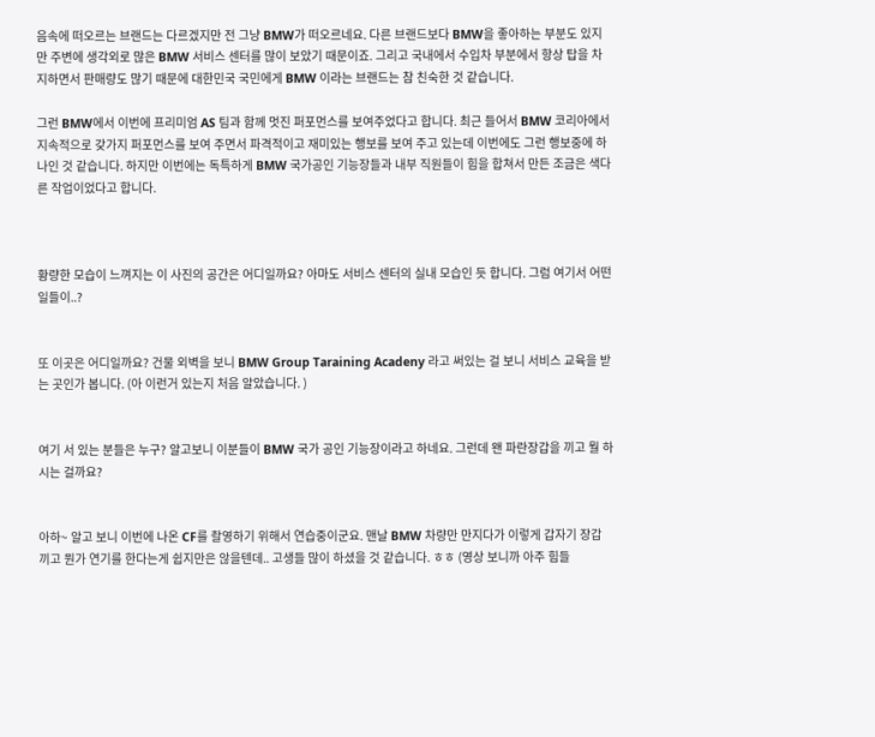음속에 떠오르는 브랜드는 다르겠지만 전 그냥 BMW가 떠오르네요. 다른 브랜드보다 BMW을 좋아하는 부분도 있지만 주변에 생각외로 많은 BMW 서비스 센터를 많이 보았기 때문이죠. 그리고 국내에서 수입차 부분에서 항상 탑을 차지하면서 판매량도 많기 때문에 대한민국 국민에게 BMW 이라는 브랜드는 참 친숙한 것 같습니다.

그런 BMW에서 이번에 프리미엄 AS 팀과 함께 멋진 퍼포먼스를 보여주었다고 합니다. 최근 들어서 BMW 코리아에서 지속적으로 갖가지 퍼포먼스를 보여 주면서 파격적이고 재미있는 행보를 보여 주고 있는데 이번에도 그런 행보중에 하나인 것 같습니다. 하지만 이번에는 독특하게 BMW 국가공인 기능장들과 내부 직원들이 힘을 합쳐서 만든 조금은 색다른 작업이었다고 합니다.



황량한 모습이 느껴지는 이 사진의 공간은 어디일까요? 아마도 서비스 센터의 실내 모습인 듯 합니다. 그럼 여기서 어떤 일들이..?


또 이곳은 어디일까요? 건물 외벽을 보니 BMW Group Taraining Acadeny 라고 써있는 걸 보니 서비스 교육을 받는 곳인가 봅니다. (아 이런거 있는지 처음 알았습니다. )


여기 서 있는 분들은 누구? 알고보니 이분들이 BMW 국가 공인 기능장이라고 하네요. 그런데 왠 파란장갑을 끼고 뭘 하시는 걸까요?


아하~ 알고 보니 이번에 나온 CF를 촬영하기 위해서 연습중이군요. 맨날 BMW 차량만 만지다가 이렇게 갑자기 장갑 끼고 뭔가 연기를 한다는게 쉽지만은 않을텐데.. 고생들 많이 하셨을 것 같습니다. ㅎㅎ (영상 보니까 아주 힘들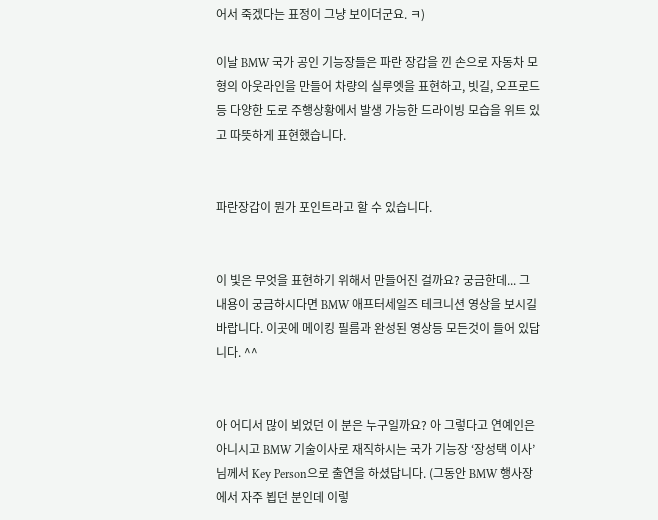어서 죽겠다는 표정이 그냥 보이더군요. ㅋ)

이날 BMW 국가 공인 기능장들은 파란 장갑을 낀 손으로 자동차 모형의 아웃라인을 만들어 차량의 실루엣을 표현하고, 빗길, 오프로드 등 다양한 도로 주행상황에서 발생 가능한 드라이빙 모습을 위트 있고 따뜻하게 표현했습니다.


파란장갑이 뭔가 포인트라고 할 수 있습니다.


이 빛은 무엇을 표현하기 위해서 만들어진 걸까요? 궁금한데... 그 내용이 궁금하시다면 BMW 애프터세일즈 테크니션 영상을 보시길 바랍니다. 이곳에 메이킹 필름과 완성된 영상등 모든것이 들어 있답니다. ^^


아 어디서 많이 뵈었던 이 분은 누구일까요? 아 그렇다고 연예인은 아니시고 BMW 기술이사로 재직하시는 국가 기능장 ‘장성택 이사’님께서 Key Person으로 출연을 하셨답니다. (그동안 BMW 행사장에서 자주 뵙던 분인데 이렇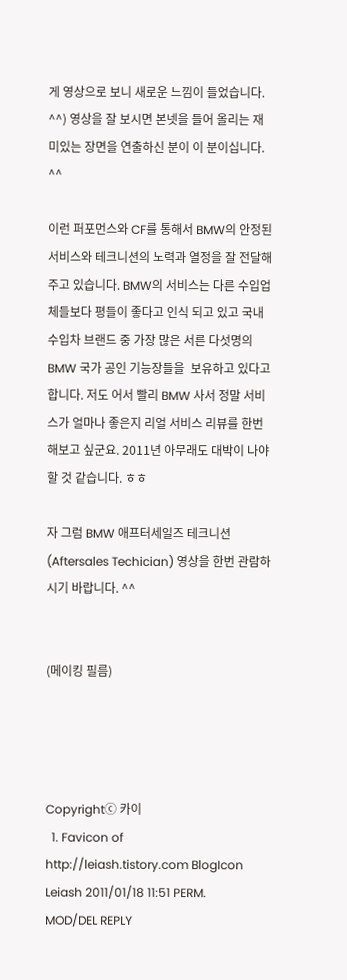게 영상으로 보니 새로운 느낌이 들었습니다. ^^) 영상을 잘 보시면 본넷을 들어 올리는 재미있는 장면을 연출하신 분이 이 분이십니다. ^^

이런 퍼포먼스와 CF를 통해서 BMW의 안정된 서비스와 테크니션의 노력과 열정을 잘 전달해주고 있습니다. BMW의 서비스는 다른 수입업체들보다 평들이 좋다고 인식 되고 있고 국내 수입차 브랜드 중 가장 많은 서른 다섯명의 BMW 국가 공인 기능장들을  보유하고 있다고 합니다. 저도 어서 빨리 BMW 사서 정말 서비스가 얼마나 좋은지 리얼 서비스 리뷰를 한번 해보고 싶군요. 2011년 아무래도 대박이 나야 할 것 같습니다. ㅎㅎ

자 그럼 BMW 애프터세일즈 테크니션(Aftersales Techician) 영상을 한번 관람하시기 바랍니다. ^^


(메이킹 필름)




Copyrightⓒ 카이
  1. Favicon of http://leiash.tistory.com BlogIcon Leiash 2011/01/18 11:51 PERM. MOD/DEL REPLY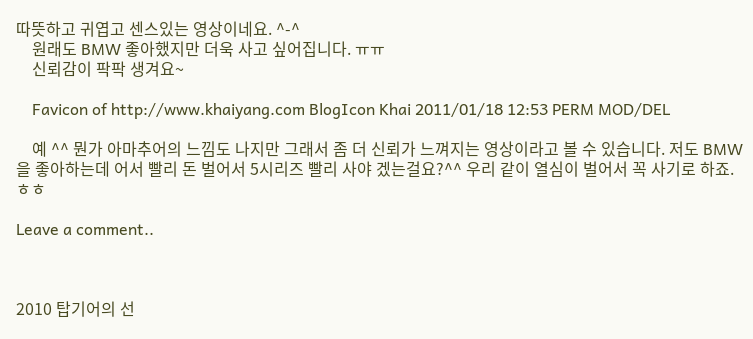따뜻하고 귀엽고 센스있는 영상이네요. ^-^
    원래도 BMW 좋아했지만 더욱 사고 싶어집니다. ㅠㅠ
    신뢰감이 팍팍 생겨요~

    Favicon of http://www.khaiyang.com BlogIcon Khai 2011/01/18 12:53 PERM MOD/DEL

    예 ^^ 뭔가 아마추어의 느낌도 나지만 그래서 좀 더 신뢰가 느껴지는 영상이라고 볼 수 있습니다. 저도 BMW을 좋아하는데 어서 빨리 돈 벌어서 5시리즈 빨리 사야 겠는걸요?^^ 우리 같이 열심이 벌어서 꼭 사기로 하죠.ㅎㅎ

Leave a comment..



2010 탑기어의 선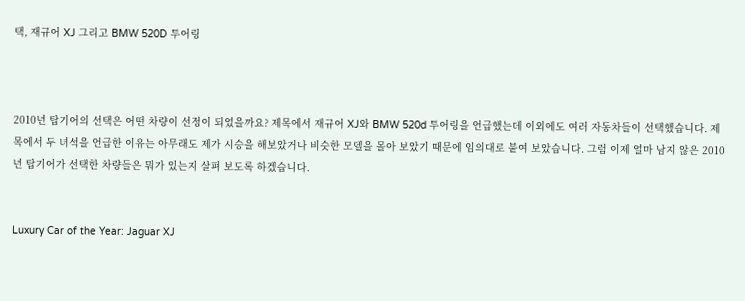택, 재규어 XJ 그리고 BMW 520D 투어링



2010년 탑기어의 선택은 어떤 차량이 선정이 되었을까요? 제목에서 재규어 XJ와 BMW 520d 투어링을 언급했는데 이외에도 여러 자동차들이 선택했습니다. 제목에서 두 녀석을 언급한 이유는 아무래도 제가 시승을 해보았거나 비슷한 모델을 몰아 보았기 때문에 임의대로 붙여 보았습니다. 그럼 이제 얼마 남지 않은 2010년 탑기어가 선택한 차량들은 뭐가 있는지 살펴 보도록 하겠습니다.


Luxury Car of the Year: Jaguar XJ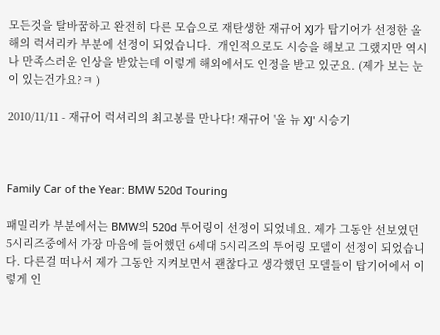모든것을 탈바꿈하고 완전히 다른 모습으로 재탄생한 재규어 XJ가 탑기어가 선정한 올해의 럭셔리카 부분에 선정이 되었습니다.  개인적으로도 시승을 해보고 그랬지만 역시나 만족스러운 인상을 받았는데 이렇게 해외에서도 인정을 받고 있군요. (제가 보는 눈이 있는건가요?ㅋ )

2010/11/11 - 재규어 럭셔리의 최고봉를 만나다! 재규어 '올 뉴 XJ' 시승기



Family Car of the Year: BMW 520d Touring

패밀리카 부분에서는 BMW의 520d 투어링이 선정이 되었네요. 제가 그동안 선보였던 5시리즈중에서 가장 마음에 들어했던 6세대 5시리즈의 투어링 모델이 선정이 되었습니다. 다른걸 떠나서 제가 그동안 지켜보면서 괜찮다고 생각했던 모델들이 탑기어에서 이렇게 인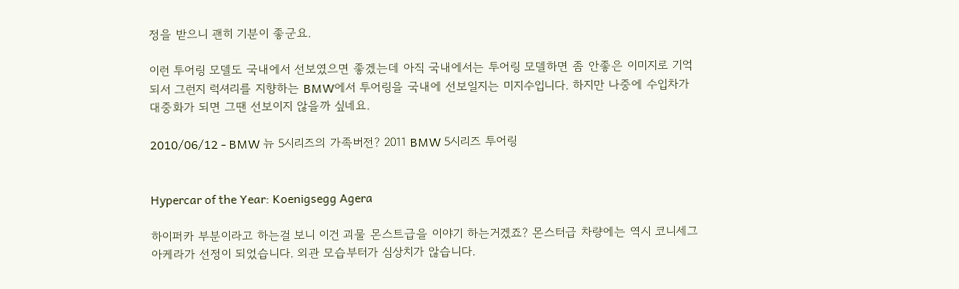정을 받으니 괜히 기분이 좋군요.

이런 투어링 모델도 국내에서 선보였으면 좋겠는데 아직 국내에서는 투어링 모델하면 좀 안좋은 이미지로 기억되서 그런지 럭셔리를 지향하는 BMW에서 투어링을 국내에 선보일지는 미지수입니다. 하지만 나중에 수입차가 대중화가 되면 그땐 선보이지 않을까 싶네요.

2010/06/12 - BMW 뉴 5시리즈의 가족버전? 2011 BMW 5시리즈 투어링


Hypercar of the Year: Koenigsegg Agera

하이퍼카 부분이라고 하는걸 보니 이건 괴물 몬스트급을 이야기 하는거겠죠? 몬스터급 차량에는 역시 코니세그 아케라가 선정이 되었습니다. 외관 모습부터가 심상치가 않습니다.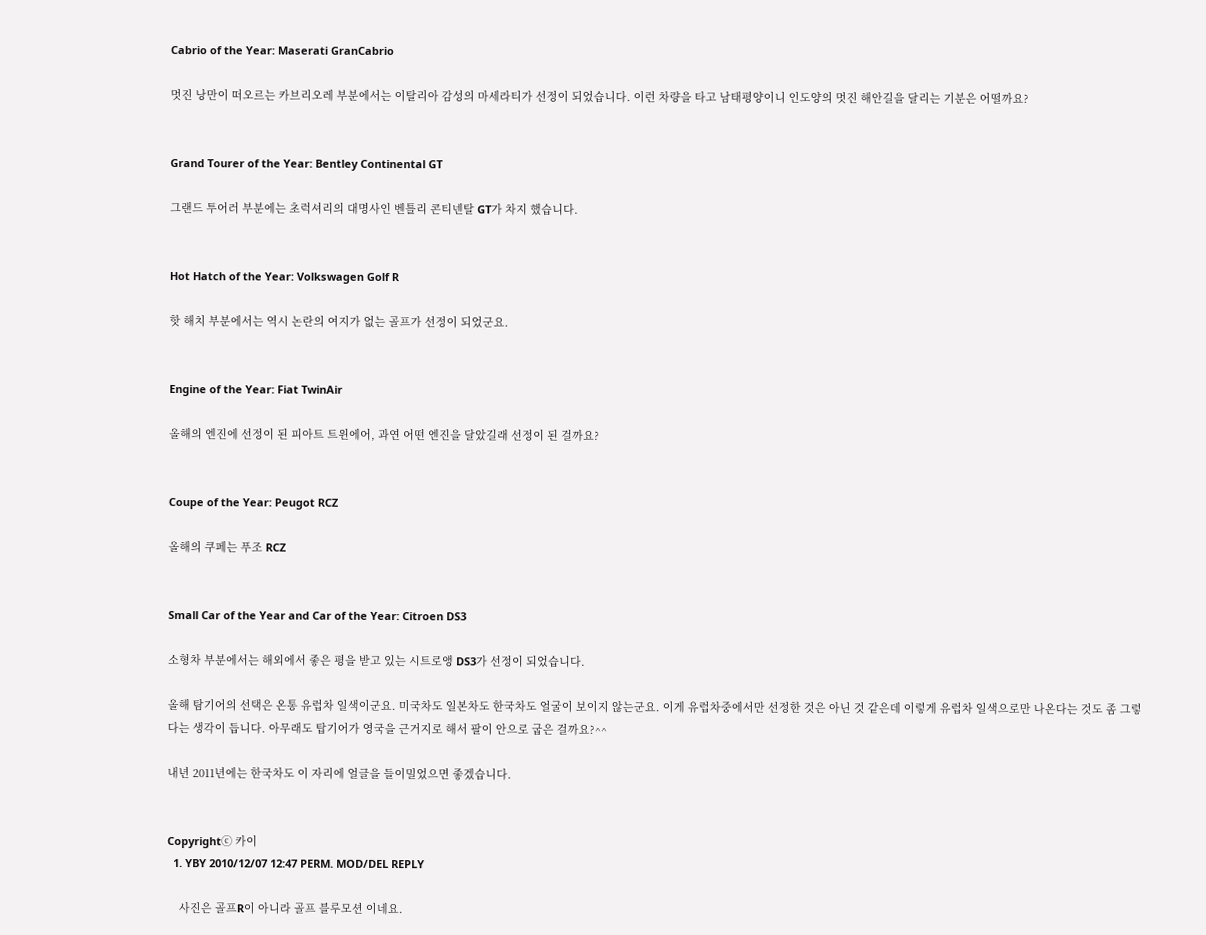Cabrio of the Year: Maserati GranCabrio

멋진 낭만이 떠오르는 카브리오레 부분에서는 이탈리아 감성의 마세라티가 선정이 되었습니다. 이런 차량을 타고 남태평양이니 인도양의 멋진 해안길을 달리는 기분은 어떨까요?


Grand Tourer of the Year: Bentley Continental GT

그랜드 투어러 부분에는 초럭셔리의 대명사인 벤틀리 콘티넨탈 GT가 차지 했습니다.


Hot Hatch of the Year: Volkswagen Golf R

핫 해치 부분에서는 역시 논란의 여지가 없는 골프가 선정이 되었군요.


Engine of the Year: Fiat TwinAir

올해의 엔진에 선정이 된 피아트 트윈에어, 과연 어떤 엔진을 달았길래 선정이 된 걸까요?


Coupe of the Year: Peugot RCZ

올해의 쿠페는 푸조 RCZ


Small Car of the Year and Car of the Year: Citroen DS3

소형차 부분에서는 해외에서 좋은 평을 받고 있는 시트로앵 DS3가 선정이 되었습니다.

올해 탐기어의 선택은 온통 유럽차 일색이군요. 미국차도 일본차도 한국차도 얼굴이 보이지 않는군요. 이게 유럽차중에서만 선정한 것은 아닌 것 같은데 이렇게 유럽차 일색으로만 나온다는 것도 좀 그렇다는 생각이 듭니다. 아무래도 탑기어가 영국을 근거지로 해서 팔이 안으로 굽은 걸까요?^^

내년 2011년에는 한국차도 이 자리에 얼글을 들이밀었으면 좋겠습니다.


Copyrightⓒ 카이
  1. YBY 2010/12/07 12:47 PERM. MOD/DEL REPLY

    사진은 골프R이 아니라 골프 블루모션 이네요.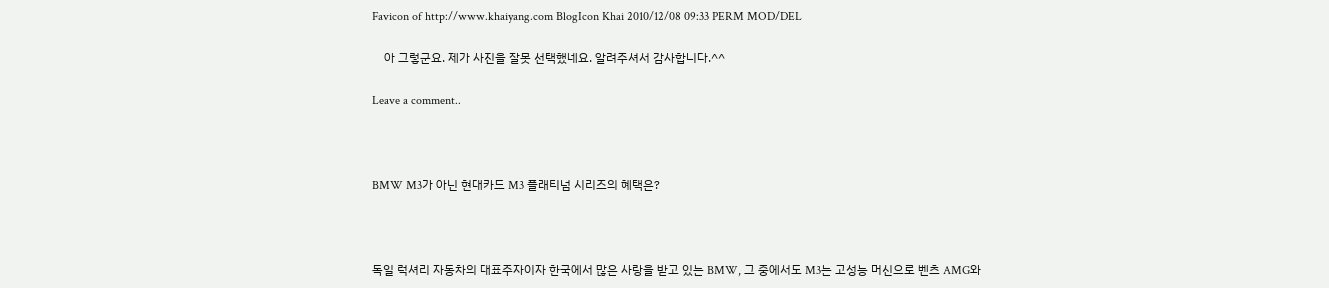Favicon of http://www.khaiyang.com BlogIcon Khai 2010/12/08 09:33 PERM MOD/DEL

    아 그렇군요. 제가 사진을 잘못 선택했네요. 알려주셔서 감사합니다.^^

Leave a comment..



BMW M3가 아닌 현대카드 M3 플래티넘 시리즈의 혜택은?



독일 럭셔리 자동차의 대표주자이자 한국에서 많은 사랑을 받고 있는 BMW, 그 중에서도 M3는 고성능 머신으로 벤츠 AMG와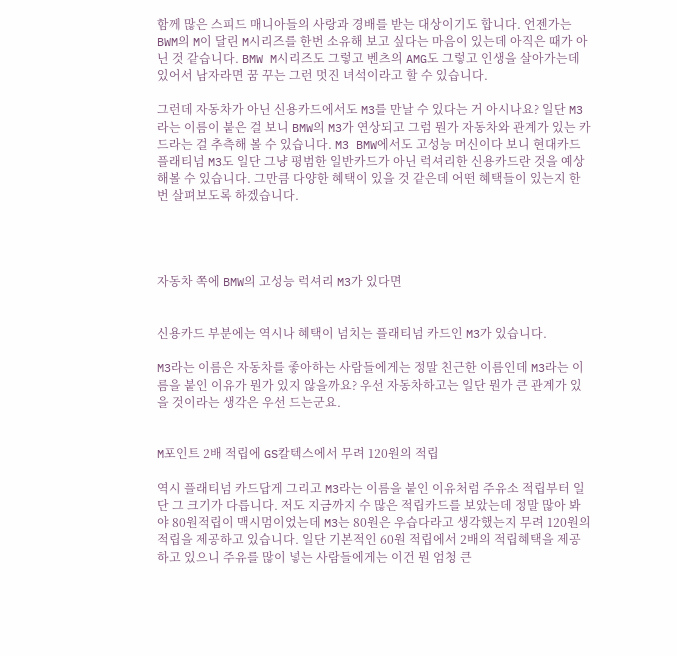함께 많은 스피드 매니아들의 사랑과 경배를 받는 대상이기도 합니다. 언젠가는 BWM의 M이 달린 M시리즈를 한번 소유해 보고 싶다는 마음이 있는데 아직은 때가 아닌 것 같습니다. BMW M시리즈도 그렇고 벤츠의 AMG도 그렇고 인생을 살아가는데 있어서 남자라면 꿈 꾸는 그런 멋진 녀석이라고 할 수 있습니다.

그런데 자동차가 아닌 신용카드에서도 M3를 만날 수 있다는 거 아시나요? 일단 M3라는 이름이 붙은 걸 보니 BMW의 M3가 연상되고 그럼 뭔가 자동차와 관계가 있는 카드라는 걸 추측해 볼 수 있습니다. M3 BMW에서도 고성능 머신이다 보니 현대카드 플래티넘 M3도 일단 그냥 평범한 일반카드가 아닌 럭셔리한 신용카드란 것을 예상해볼 수 있습니다. 그만큼 다양한 혜택이 있을 것 같은데 어떤 혜택들이 있는지 한번 살펴보도록 하겠습니다.




자동차 쪽에 BMW의 고성능 럭셔리 M3가 있다면


신용카드 부분에는 역시나 혜택이 넘치는 플래티넘 카드인 M3가 있습니다.

M3라는 이름은 자동차를 좋아하는 사람들에게는 정말 친근한 이름인데 M3라는 이름을 붙인 이유가 뭔가 있지 않을까요? 우선 자동차하고는 일단 뭔가 큰 관계가 있을 것이라는 생각은 우선 드는군요.


M포인트 2배 적립에 GS칼텍스에서 무려 120원의 적립

역시 플래티넘 카드답게 그리고 M3라는 이름을 붙인 이유처럼 주유소 적립부터 일단 그 크기가 다릅니다. 저도 지금까지 수 많은 적립카드를 보았는데 정말 많아 봐야 80원적립이 맥시멈이었는데 M3는 80원은 우습다라고 생각했는지 무려 120원의 적립을 제공하고 있습니다. 일단 기본적인 60원 적립에서 2배의 적립혜택을 제공하고 있으니 주유를 많이 넣는 사람들에게는 이건 뭔 엄청 큰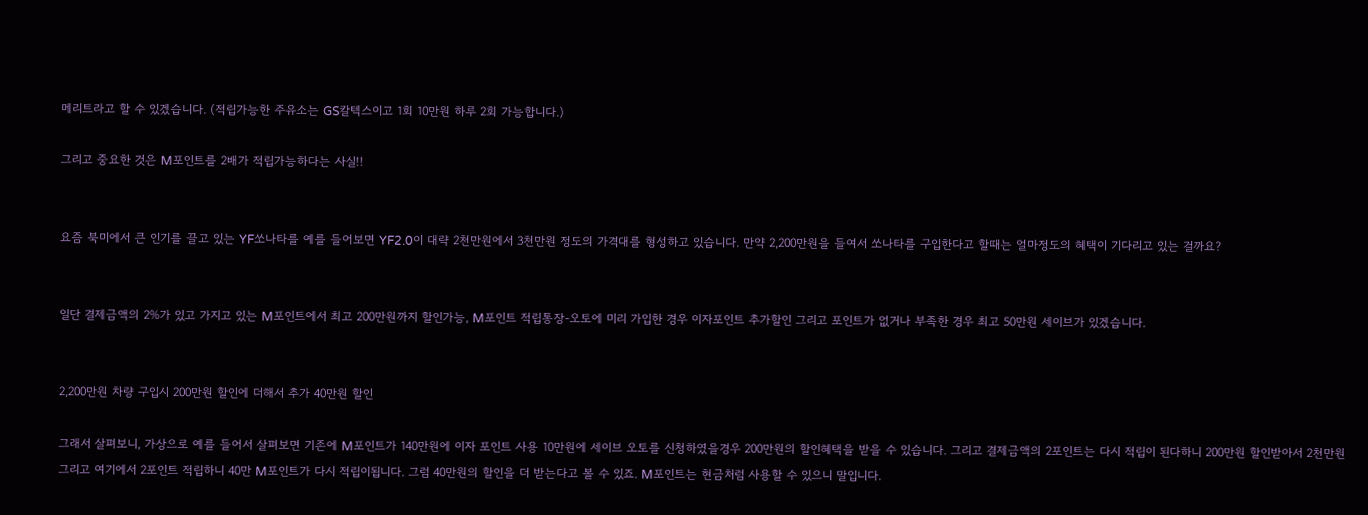메리트라고 할 수 있겠습니다. (적립가능한 주유소는 GS칼텍스이고 1회 10만원 하루 2회 가능합니다.)

그리고 중요한 것은 M포인트를 2배가 적립가능하다는 사실!!


요즘 북미에서 큰 인기를 끌고 있는 YF쏘나타를 예를 들어보면 YF2.0이 대략 2천만원에서 3천만원 정도의 가격대를 형성하고 있습니다. 만약 2,200만원을 들여서 쏘나타를 구입한다고 할때는 얼마정도의 혜택이 기다리고 있는 걸까요?


일단 결제금액의 2%가 있고 가지고 있는 M포인트에서 최고 200만원까지 할인가능, M포인트 적립통장-오토에 미리 가입한 경우 이자포인트 추가할인 그리고 포인트가 없거나 부족한 경우 최고 50만원 세이브가 있겠습니다.


2,200만원 차량 구입시 200만원 할인에 더해서 추가 40만원 할인

그래서 살펴보니, 가상으로 예를 들어서 살펴보면 기존에 M포인트가 140만원에 이자 포인트 사용 10만원에 세이브 오토를 신청하였을경우 200만원의 할인혜택을 받을 수 있습니다. 그리고 결제금액의 2포인트는 다시 적립이 된다하니 200만원 할인받아서 2천만원 그리고 여기에서 2포인트 적립하니 40만 M포인트가 다시 적립이됩니다. 그럼 40만원의 할인을 더 받는다고 볼 수 있죠. M포인트는 현금처럼 사용할 수 있으니 말입니다.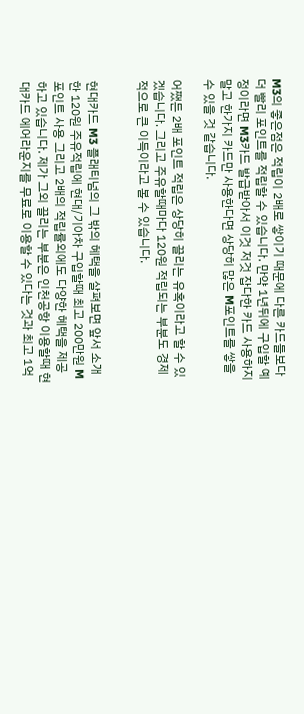M3의 좋은점은 적립이 2배로 쌓이기 때문에 다른 카드들보다 더 빨리 포인트를 적립할 수 있습니다. 만약 1년뒤에 구입할 예정이라면 M3카드 발급받아서 이것 저것 잡다한 카드 사용하지 말고 한가지 카드만 사용한다면 상당히 많은 M포인트를 쌓을 수 있을 것 같습니다.

어쨌든 2배 포인트 적립은 상당히 끌리는 유혹이라고 할 수 있겠습니다. 그리고 주유할때마다 120원 적립되는 부분도 경제적으로 큰 이득이라고 볼 수 있습니다.


현대카드 M3 플래티넘의 그 밖의 혜택을 살펴보면 앞서 소개한 120원 주유적립에 현대/기아차 구입할때 최고 200만원 M포인트 사용 그리고 2배의 적립률외에도 다양한 혜택을 제공하고 있습니다. 제가 그외 끌리는 부분은 인천공항 이용할때 현대카드 에어라운지를 무료로 이용할 수 있다는 것과 최고 1억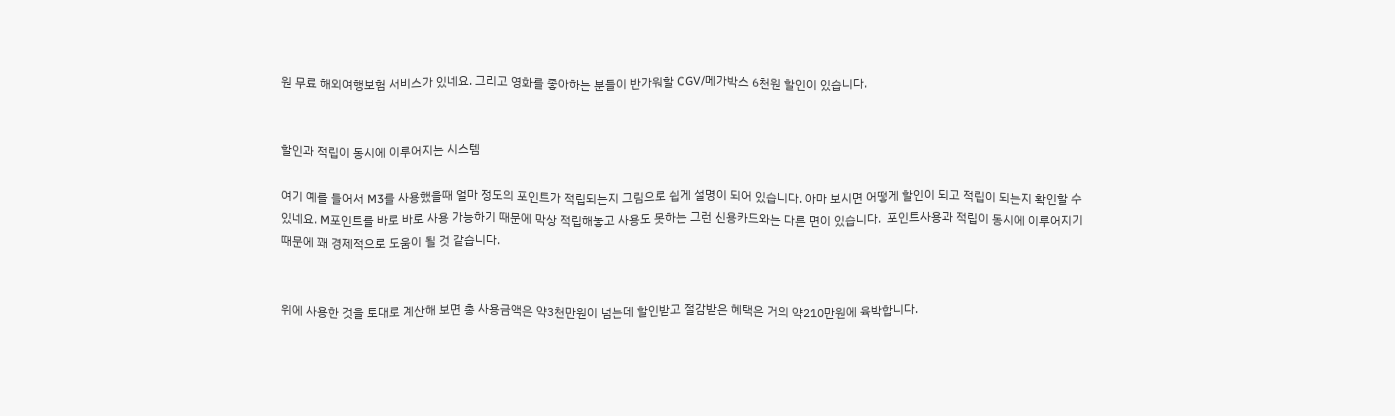원 무료 해외여행보험 서비스가 있네요. 그리고 영화를 좋아하는 분들이 반가워할 CGV/메가박스 6천원 할인이 있습니다.


할인과 적립이 동시에 이루어지는 시스템

여기 예를 들어서 M3를 사용했을때 얼마 정도의 포인트가 적립되는지 그림으로 쉽게 설명이 되어 있습니다. 아마 보시면 어떻게 할인이 되고 적립이 되는지 확인할 수 있네요. M포인트를 바로 바로 사용 가능하기 때문에 막상 적립해놓고 사용도 못하는 그런 신용카드와는 다른 면이 있습니다.  포인트사용과 적립이 동시에 이루어지기 때문에 꽤 경제적으로 도움이 될 것 같습니다.


위에 사용한 것을 토대로 계산해 보면 총 사용금액은 약3천만원이 넘는데 할인받고 절감받은 혜택은 거의 약210만원에 육박합니다.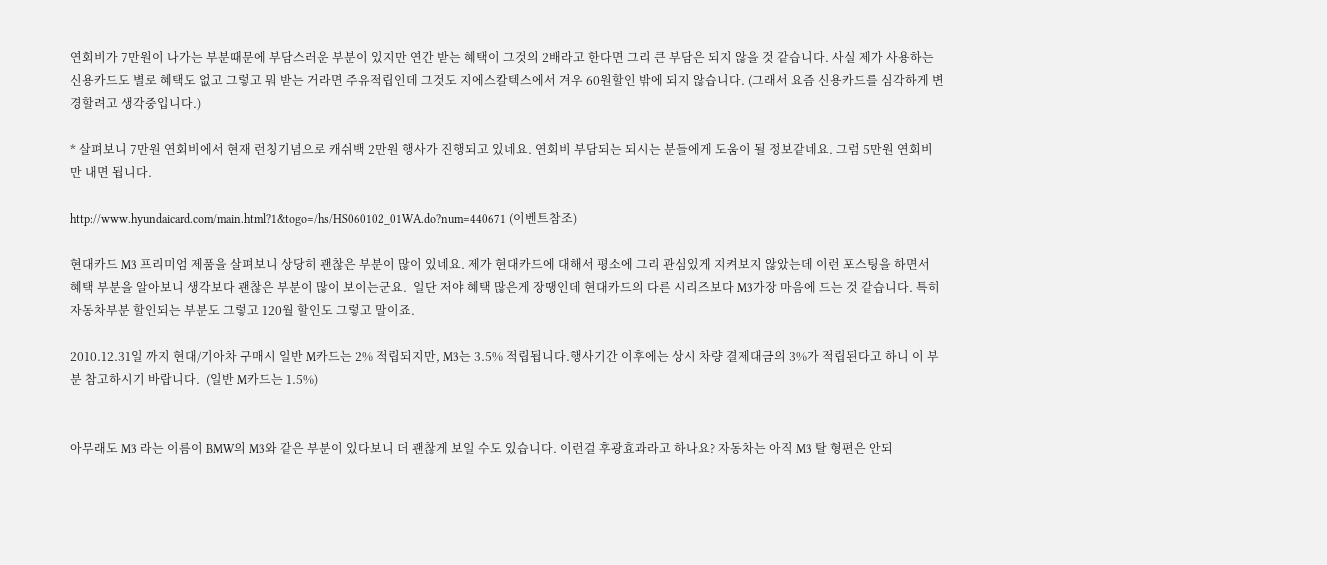연회비가 7만원이 나가는 부분때문에 부담스러운 부분이 있지만 연간 받는 혜택이 그것의 2배라고 한다면 그리 큰 부담은 되지 않을 것 같습니다. 사실 제가 사용하는 신용카드도 별로 혜택도 없고 그렇고 뭐 받는 거라면 주유적립인데 그것도 지에스칼텍스에서 겨우 60원할인 밖에 되지 않습니다. (그래서 요즘 신용카드를 심각하게 변경할려고 생각중입니다.)

* 살펴보니 7만원 연회비에서 현재 런칭기념으로 캐쉬백 2만원 행사가 진행되고 있네요. 연회비 부담되는 되시는 분들에게 도움이 될 정보같네요. 그럼 5만원 연회비만 내면 됩니다.

http://www.hyundaicard.com/main.html?1&togo=/hs/HS060102_01WA.do?num=440671 (이벤트참조)

현대카드 M3 프리미엄 제품을 살펴보니 상당히 괜찮은 부분이 많이 있네요. 제가 현대카드에 대해서 평소에 그리 관심있게 지켜보지 않았는데 이런 포스팅을 하면서 혜택 부분을 알아보니 생각보다 괜찮은 부분이 많이 보이는군요.  일단 저야 혜택 많은게 장땡인데 현대카드의 다른 시리즈보다 M3가장 마음에 드는 것 같습니다. 특히 자동차부분 할인되는 부분도 그렇고 120월 할인도 그렇고 말이죠.

2010.12.31일 까지 현대/기아차 구매시 일반 M카드는 2% 적립되지만, M3는 3.5% 적립됩니다.행사기간 이후에는 상시 차량 결제대금의 3%가 적립된다고 하니 이 부분 참고하시기 바랍니다.  (일반 M카드는 1.5%)


아무래도 M3 라는 이름이 BMW의 M3와 같은 부분이 있다보니 더 괜찮게 보일 수도 있습니다. 이런걸 후광효과라고 하나요? 자동차는 아직 M3 탈 형편은 안되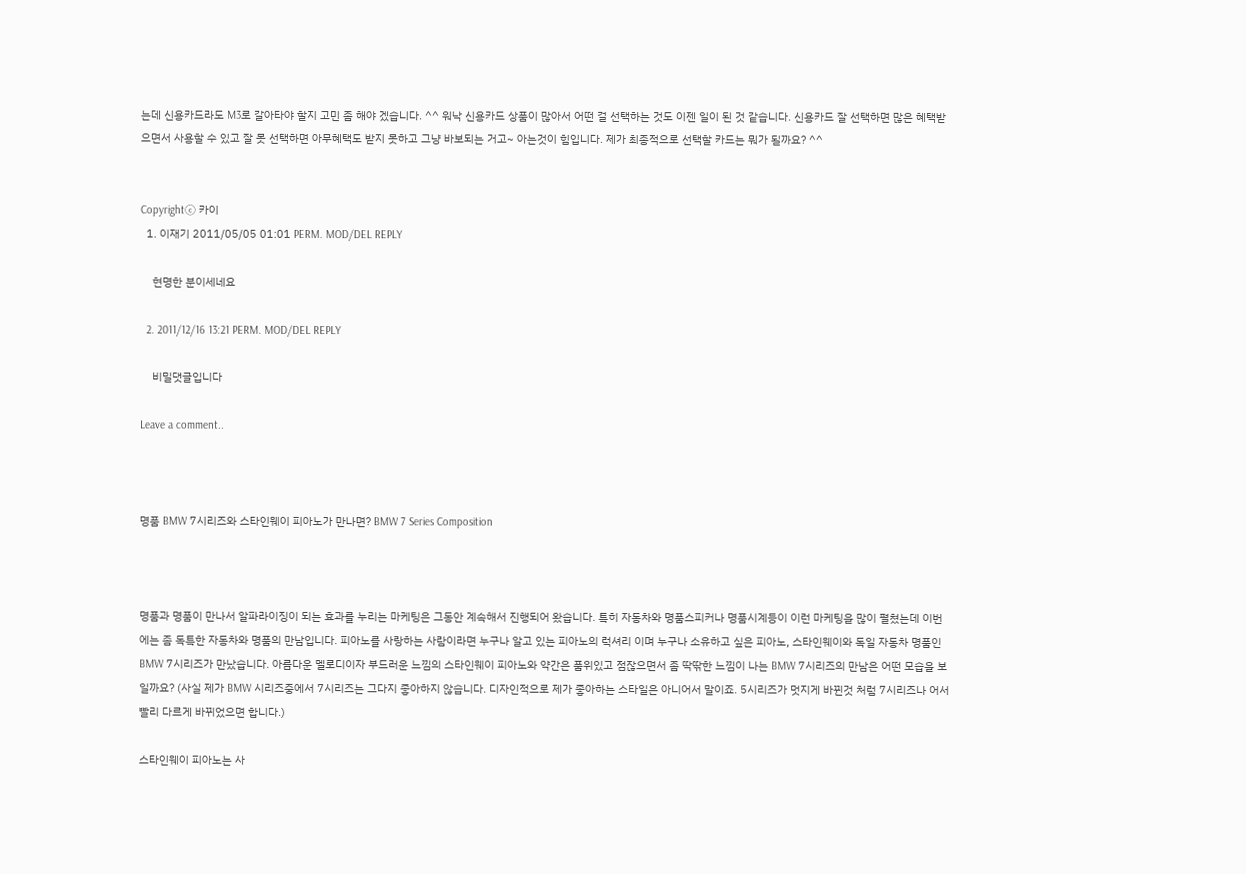는데 신용카드라도 M3로 갈아타야 할지 고민 좀 해야 겠습니다. ^^ 워낙 신용카드 상품이 많아서 어떤 걸 선택하는 것도 이젠 일이 된 것 같습니다. 신용카드 잘 선택하면 많은 혜택받으면서 사용할 수 있고 잘 못 선택하면 아무혜택도 받지 못하고 그냥 바보되는 거고~ 아는것이 힘입니다. 제가 최종적으로 선택할 카드는 뭐가 될까요? ^^


Copyrightⓒ 카이
  1. 이재기 2011/05/05 01:01 PERM. MOD/DEL REPLY

    현명한 분이세네요

  2. 2011/12/16 13:21 PERM. MOD/DEL REPLY

    비밀댓글입니다

Leave a comment..



명품 BMW 7시리즈와 스타인웨이 피아노가 만나면? BMW 7 Series Composition



명품과 명품이 만나서 알파라이징이 되는 효과를 누리는 마케팅은 그동안 계속해서 진행되어 왔습니다. 특히 자동차와 명품스피커나 명품시계등이 이런 마케팅을 많이 펼쳤는데 이번에는 좀 독특한 자동차와 명품의 만남입니다. 피아노를 사랑하는 사람이라면 누구나 알고 있는 피아노의 럭셔리 이며 누구나 소유하고 싶은 피아노, 스타인웨이와 독일 자동차 명품인 BMW 7시리즈가 만났습니다. 아름다운 멜로디이자 부드러운 느낌의 스타인웨이 피아노와 약간은 품위있고 점잖으면서 좀 딱딲한 느낌이 나는 BMW 7시리즈의 만남은 어떤 모습을 보일까요? (사실 제가 BMW 시리즈중에서 7시리즈는 그다지 좋아하지 않습니다. 디자인적으로 제가 좋아하는 스타일은 아니어서 말이죠. 5시리즈가 멋지게 바뀐것 처럼 7시리즈나 어서빨리 다르게 바뀌었으면 합니다.)

스타인웨이 피아노는 사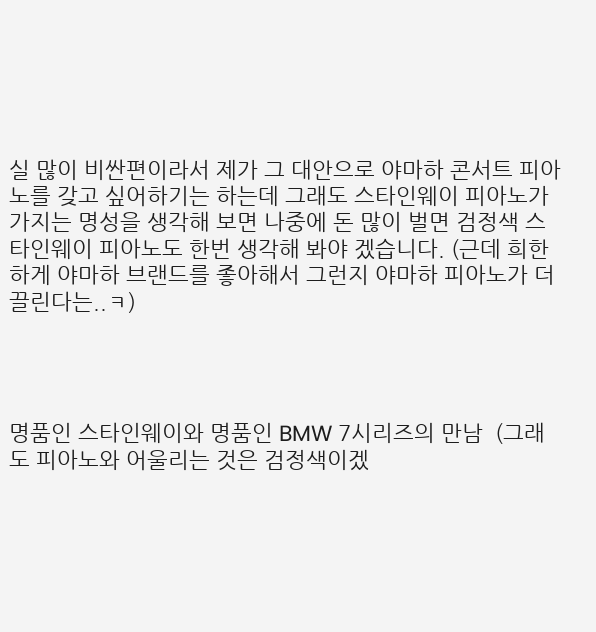실 많이 비싼편이라서 제가 그 대안으로 야마하 콘서트 피아노를 갖고 싶어하기는 하는데 그래도 스타인웨이 피아노가 가지는 명성을 생각해 보면 나중에 돈 많이 벌면 검정색 스타인웨이 피아노도 한번 생각해 봐야 겠습니다. (근데 희한하게 야마하 브랜드를 좋아해서 그런지 야마하 피아노가 더 끌린다는..ㅋ)




명품인 스타인웨이와 명품인 BMW 7시리즈의 만남  (그래도 피아노와 어울리는 것은 검정색이겠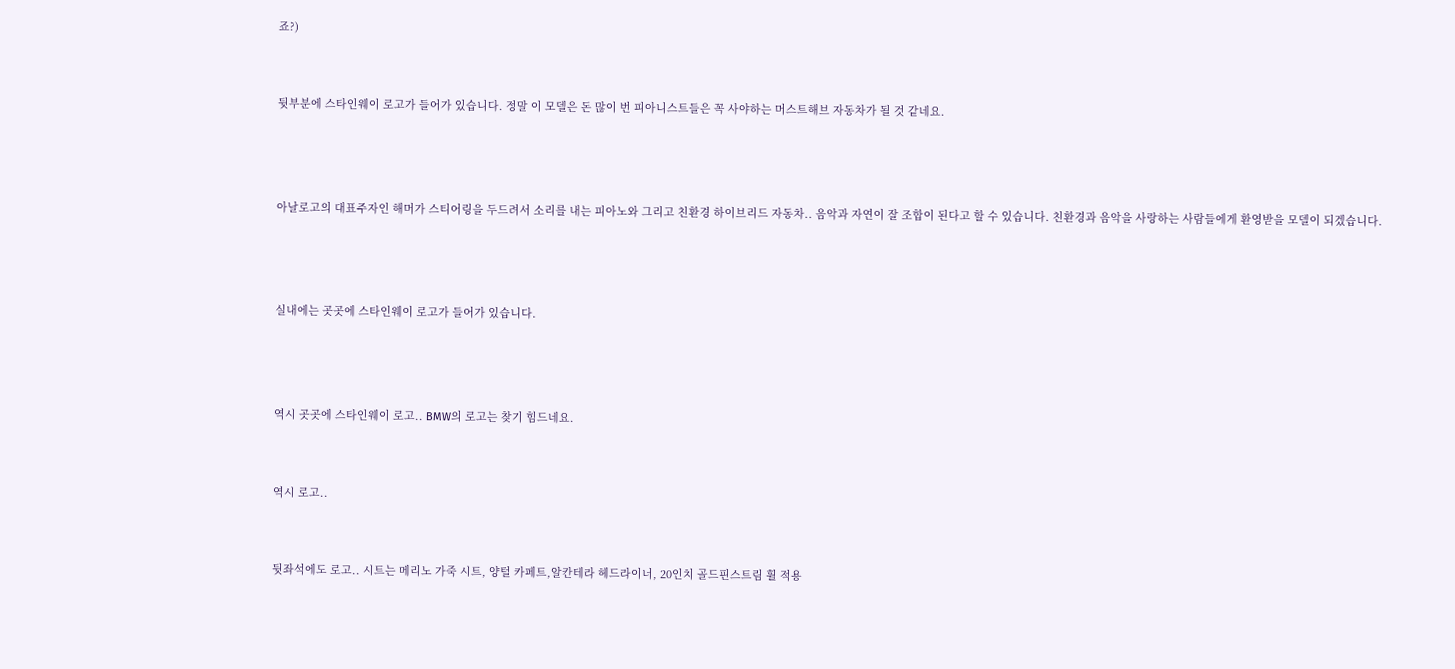죠?)


뒷부분에 스타인웨이 로고가 들어가 있습니다. 정말 이 모델은 돈 많이 번 피아니스트들은 꼭 사야하는 머스트해브 자동차가 될 것 같네요.



아날로고의 대표주자인 해머가 스티어링을 두드려서 소리를 내는 피아노와 그리고 친환경 하이브리드 자동차.. 음악과 자연이 잘 조합이 된다고 할 수 있습니다. 친환경과 음악을 사랑하는 사람들에게 환영받을 모델이 되겠습니다.



실내에는 곳곳에 스타인웨이 로고가 들어가 있습니다.



역시 곳곳에 스타인웨이 로고.. BMW의 로고는 찾기 힘드네요.


역시 로고..


뒷좌석에도 로고.. 시트는 메리노 가죽 시트, 양털 카페트,알칸테라 헤드라이너, 20인치 골드핀스트림 휠 적용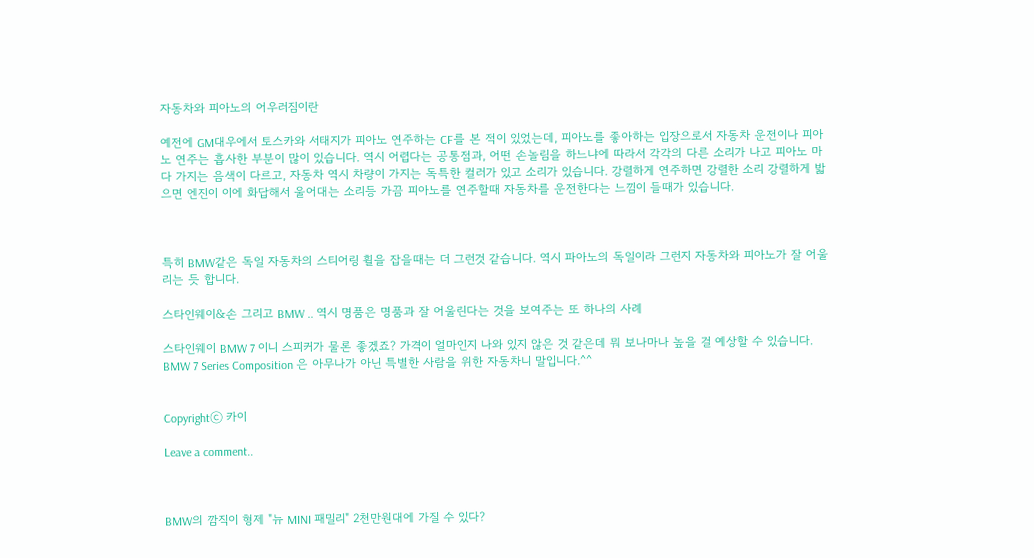자동차와 피아노의 어우러짐이란

예전에 GM대우에서 토스카와 서태지가 피아노 연주하는 CF를 본 적이 있었는데, 피아노를 좋아하는 입장으로서 자동차 운전이나 피아노 연주는 흡사한 부분이 많이 있습니다. 역시 어렵다는 공통점과, 어떤 손놀림을 하느냐에 따라서 각각의 다른 소리가 나고 피아노 마다 가지는 음색이 다르고, 자동차 역시 차량이 가지는 독특한 컬러가 있고 소리가 있습니다. 강렬하게 연주하면 강렬한 소리 강렬하게 밟으면 엔진이 이에 화답해서 울어대는 소리등 가끔 피아노를 연주할때 자동차를 운전한다는 느낌이 들때가 있습니다.



특히 BMW같은 독일 자동차의 스티어링 휠을 잡을때는 더 그런것 같습니다. 역시 파아노의 독일이라 그런지 자동차와 피아노가 잘 어울리는 듯 합니다.

스타인웨이&손 그리고 BMW .. 역시 명품은 명품과 잘 어울린다는 것을 보여주는 또 하나의 사례

스타인웨이 BMW 7 이니 스피커가 물론 좋겠죠? 가격이 얼마인지 나와 있지 않은 것 같은데 뭐 보나마나 높을 걸 예상할 수 있습니다. BMW 7 Series Composition 은 아무나가 아닌 특별한 사람을 위한 자동차니 말입니다.^^


Copyrightⓒ 카이

Leave a comment..



BMW의 깜직이 형제 "뉴 MINI 패밀리" 2천만원대에 가질 수 있다?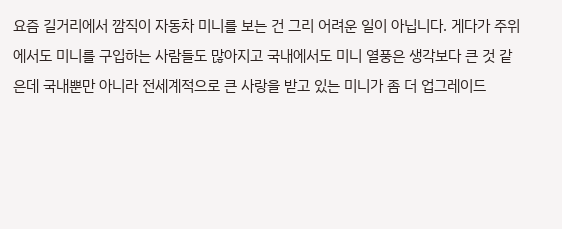요즘 길거리에서 깜직이 자동차 미니를 보는 건 그리 어려운 일이 아닙니다. 게다가 주위에서도 미니를 구입하는 사람들도 많아지고 국내에서도 미니 열풍은 생각보다 큰 것 같은데 국내뿐만 아니라 전세계적으로 큰 사랑을 받고 있는 미니가 좀 더 업그레이드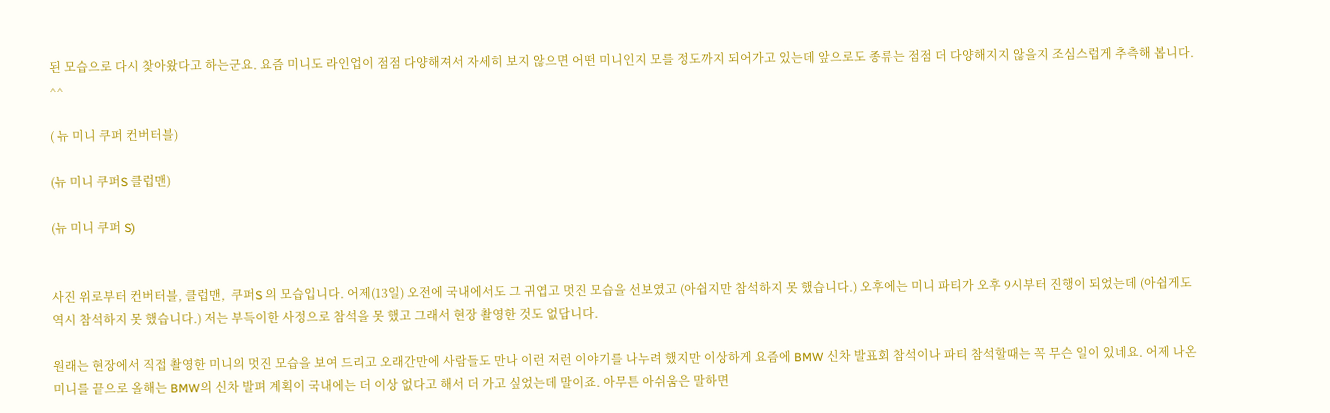된 모습으로 다시 찾아왔다고 하는군요. 요즘 미니도 라인업이 점점 다양해져서 자세히 보지 않으면 어떤 미니인지 모를 정도까지 되어가고 있는데 앞으로도 종류는 점점 더 다양해지지 않을지 조심스럽게 추측해 봅니다. ^^

( 뉴 미니 쿠퍼 컨버터블)

(뉴 미니 쿠퍼S 클럽맨)

(뉴 미니 쿠퍼 S)


사진 위로부터 컨버터블, 클럽맨,  쿠퍼S 의 모습입니다. 어제(13일) 오전에 국내에서도 그 귀엽고 멋진 모습을 선보였고 (아쉽지만 참석하지 못 했습니다.) 오후에는 미니 파티가 오후 9시부터 진행이 되었는데 (아쉽게도 역시 참석하지 못 했습니다.) 저는 부득이한 사정으로 참석을 못 했고 그래서 현장 촬영한 것도 없답니다.

원래는 현장에서 직접 촬영한 미니의 멋진 모습을 보여 드리고 오래간만에 사람들도 만나 이런 저런 이야기를 나누려 했지만 이상하게 요즘에 BMW 신차 발표회 참석이나 파티 참석할때는 꼭 무슨 일이 있네요. 어제 나온 미니를 끝으로 올해는 BMW의 신차 발펴 계획이 국내에는 더 이상 없다고 해서 더 가고 싶었는데 말이죠. 아무튼 아쉬움은 말하면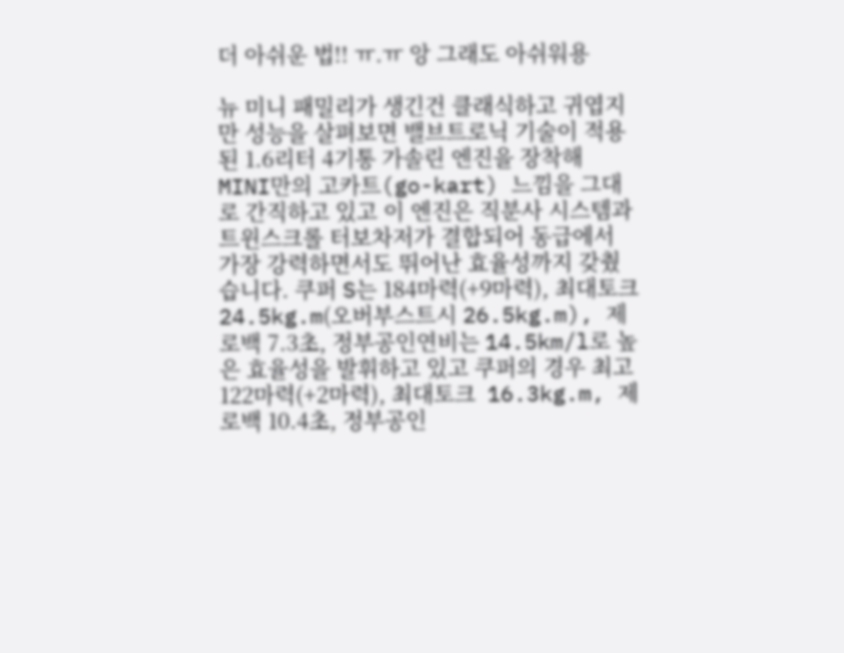더 아쉬운 법!! ㅠ.ㅠ 앙 그래도 아쉬워용

뉴 미니 패밀리가 생긴건 클래식하고 귀엽지만 성능을 살펴보면 밸브트로닉 기술이 적용된 1.6리터 4기통 가솔린 엔진을 장착해 MINI만의 고카트(go-kart) 느낌을 그대로 간직하고 있고 이 엔진은 직분사 시스템과 트윈스크롤 터보차저가 결합되어 동급에서 가장 강력하면서도 뛰어난 효율성까지 갖췄습니다. 쿠퍼 S는 184마력(+9마력), 최대토크 24.5kg.m(오버부스트시 26.5kg.m), 제로백 7.3초, 정부공인연비는 14.5km/l로 높은 효율성을 발휘하고 있고 쿠퍼의 경우 최고 122마력(+2마력), 최대토크  16.3kg.m, 제로백 10.4초, 정부공인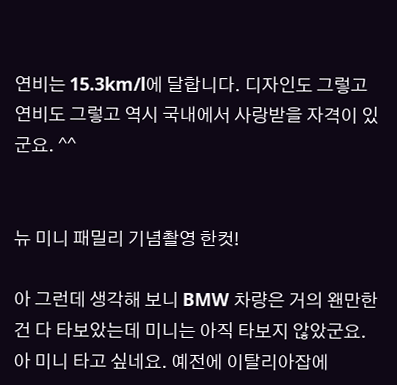연비는 15.3km/l에 달합니다. 디자인도 그렇고 연비도 그렇고 역시 국내에서 사랑받을 자격이 있군요. ^^


뉴 미니 패밀리 기념촬영 한컷!

아 그런데 생각해 보니 BMW 차량은 거의 왠만한 건 다 타보았는데 미니는 아직 타보지 않았군요. 아 미니 타고 싶네요. 예전에 이탈리아잡에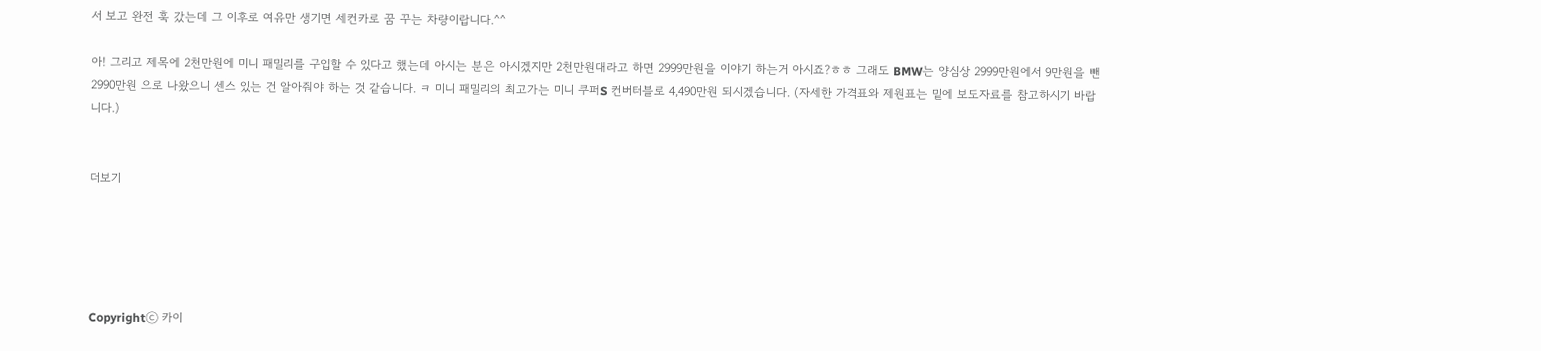서 보고 완전 훅 갔는데 그 이후로 여유만 생기면 세컨카로 꿈 꾸는 차량이랍니다.^^

아! 그리고 제목에 2천만원에 미니 패밀리를 구입할 수 있다고 했는데 아시는 분은 아시겠지만 2천만원대라고 하면 2999만원을 이야기 하는거 아시죠?ㅎㅎ 그래도 BMW는 양심상 2999만원에서 9만원을 뺀 2990만원 으로 나왔으니 센스 있는 건 알아줘야 하는 것 같습니다. ㅋ 미니 패밀리의 최고가는 미니 쿠퍼S 컨버터블로 4,490만원 되시겠습니다. (자세한 가격표와 제원표는 밑에 보도자료를 참고하시기 바랍니다.)


더보기





Copyrightⓒ 카이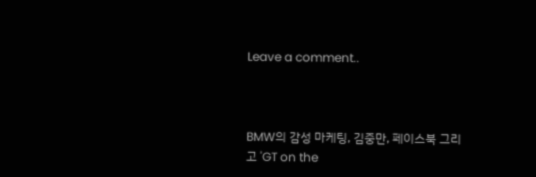Leave a comment..



BMW의 감성 마케팅, 김중만, 페이스북 그리고 'GT on the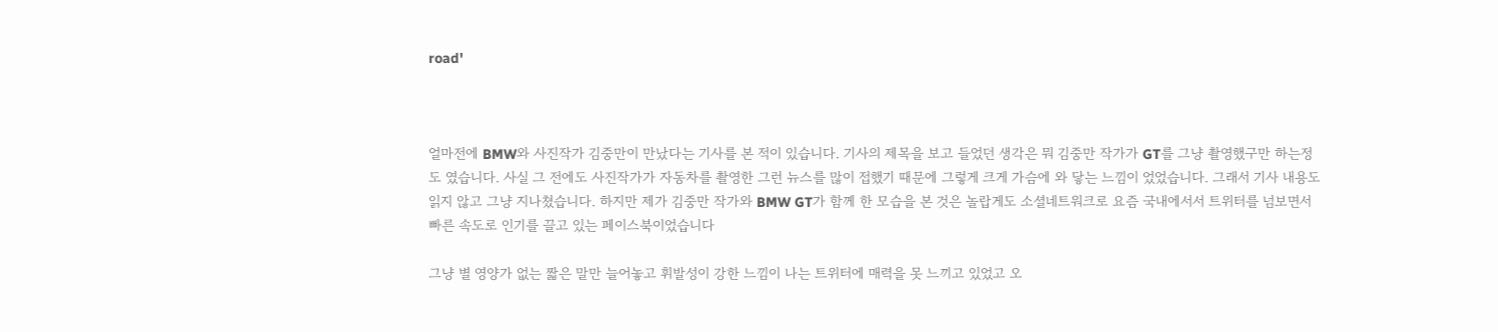road'



얼마전에 BMW와 사진작가 김중만이 만났다는 기사를 본 적이 있습니다. 기사의 제목을 보고 들었던 생각은 뭐 김중만 작가가 GT를 그냥 촬영했구만 하는정도 였습니다. 사실 그 전에도 사진작가가 자동차를 촬영한 그런 뉴스를 많이 접했기 때문에 그렇게 크게 가슴에 와 닿는 느낌이 었었습니다. 그래서 기사 내용도 읽지 않고 그냥 지나쳤습니다. 하지만 제가 김중만 작가와 BMW GT가 함께 한 모습을 본 것은 놀랍게도 소셜네트워크로 요즘 국내에서서 트위터를 넘보면서 빠른 속도로 인기를 끌고 있는 페이스북이었습니다

그냥 별 영양가 없는 짧은 말만 늘어놓고 휘발성이 강한 느낌이 나는 트위터에 매력을 못 느끼고 있었고 오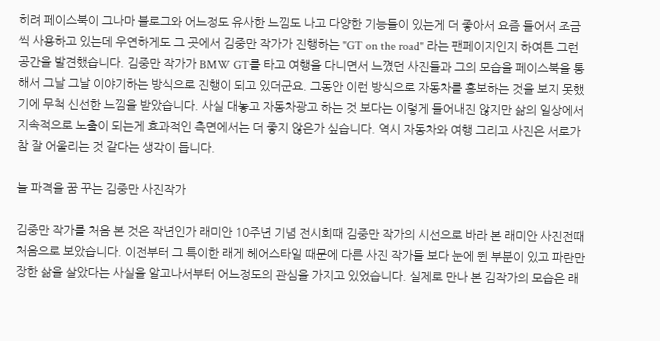히려 페이스북이 그나마 블로그와 어느정도 유사한 느낌도 나고 다양한 기능들이 있는게 더 좋아서 요즘 들어서 조금씩 사용하고 있는데 우연하게도 그 곳에서 김중만 작가가 진행하는 "GT on the road" 라는 팬페이지인지 하여튼 그런 공간을 발견했습니다. 김중만 작가가 BMW GT를 타고 여행을 다니면서 느꼈던 사진들과 그의 모습을 페이스북을 통해서 그날 그날 이야기하는 방식으로 진행이 되고 있더군요. 그동안 이런 방식으로 자동차를 홍보하는 것을 보지 못했기에 무척 신선한 느낌을 받았습니다. 사실 대놓고 자동차광고 하는 것 보다는 이렇게 들어내진 않지만 삶의 일상에서 지속적으로 노출이 되는게 효과적인 측면에서는 더 좋지 않은가 싶습니다. 역시 자동차와 여행 그리고 사진은 서로가 참 잘 어울리는 것 같다는 생각이 듭니다.

늘 파격을 꿈 꾸는 김중만 사진작가

김중만 작가를 처음 본 것은 작년인가 래미안 10주년 기념 전시회때 김중만 작가의 시선으로 바라 본 래미안 사진전때 처음으로 보았습니다. 이전부터 그 특이한 래게 헤어스타일 때문에 다른 사진 작가들 보다 눈에 뛴 부분이 있고 파란만장한 삶을 살았다는 사실을 알고나서부터 어느정도의 관심을 가지고 있었습니다. 실제로 만나 본 김작가의 모습은 래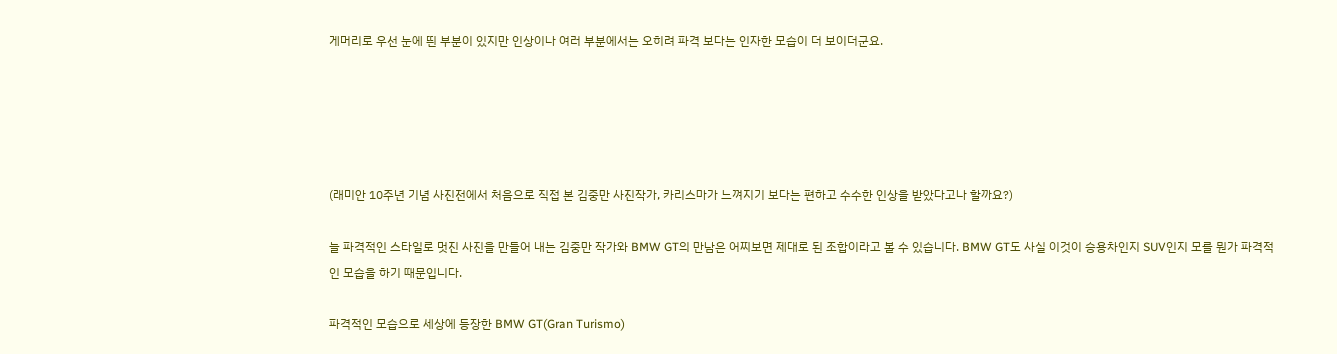게머리로 우선 눈에 띈 부분이 있지만 인상이나 여러 부분에서는 오히려 파격 보다는 인자한 모습이 더 보이더군요.





(래미안 10주년 기념 사진전에서 처음으로 직접 본 김중만 사진작가, 카리스마가 느껴지기 보다는 편하고 수수한 인상을 받았다고나 할까요?)

늘 파격적인 스타일로 멋진 사진을 만들어 내는 김중만 작가와 BMW GT의 만남은 어찌보면 제대로 된 조합이라고 볼 수 있습니다. BMW GT도 사실 이것이 승용차인지 SUV인지 모를 뭔가 파격적인 모습을 하기 때문입니다.

파격적인 모습으로 세상에 등장한 BMW GT(Gran Turismo)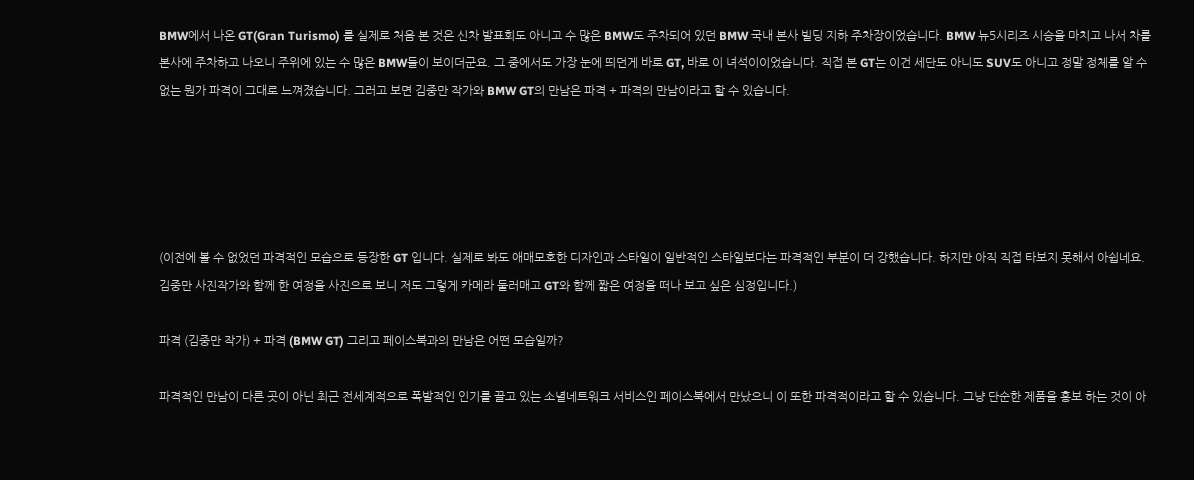BMW에서 나온 GT(Gran Turismo) 를 실제로 처음 본 것은 신차 발표회도 아니고 수 많은 BMW도 주차되어 있던 BMW 국내 본사 빌딩 지하 주차장이었습니다. BMW 뉴5시리즈 시승을 마치고 나서 차를 본사에 주차하고 나오니 주위에 있는 수 많은 BMW들이 보이더군요. 그 중에서도 가장 눈에 띄던게 바로 GT, 바로 이 녀석이이었습니다. 직접 본 GT는 이건 세단도 아니도 SUV도 아니고 정말 정체를 알 수 없는 뭔가 파격이 그대로 느껴졌습니다. 그러고 보면 김중만 작가와 BMW GT의 만남은 파격 + 파격의 만남이라고 할 수 있습니다.





(이전에 볼 수 없었던 파격적인 모습으로 등장한 GT 입니다. 실제로 봐도 애매모호한 디자인과 스타일이 일반적인 스타일보다는 파격적인 부분이 더 강했습니다. 하지만 아직 직접 타보지 못해서 아쉽네요. 김중만 사진작가와 함께 한 여정을 사진으로 보니 저도 그렇게 카메라 둘러매고 GT와 함께 짧은 여정을 떠나 보고 싶은 심정입니다.)

파격 (김중만 작가) + 파격 (BMW GT) 그리고 페이스북과의 만남은 어떤 모습일까?

파격적인 만남이 다른 곳이 아닌 최근 전세계적으로 폭발적인 인기를 끌고 있는 소녈네트워크 서비스인 페이스북에서 만났으니 이 또한 파격적이라고 할 수 있습니다. 그냥 단순한 제품을 홍보 하는 것이 아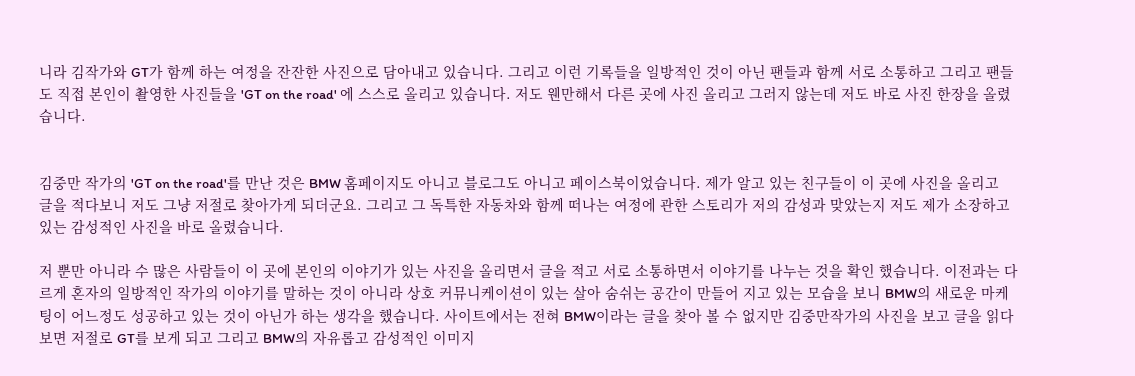니라 김작가와 GT가 함께 하는 여정을 잔잔한 사진으로 담아내고 있습니다. 그리고 이런 기록들을 일방적인 것이 아닌 팬들과 함께 서로 소통하고 그리고 팬들도 직접 본인이 촬영한 사진들을 'GT on the road' 에 스스로 올리고 있습니다. 저도 웬만해서 다른 곳에 사진 올리고 그러지 않는데 저도 바로 사진 한장을 올렸습니다.


김중만 작가의 'GT on the road'를 만난 것은 BMW 홈페이지도 아니고 블로그도 아니고 페이스북이었습니다. 제가 알고 있는 친구들이 이 곳에 사진을 올리고 글을 적다보니 저도 그냥 저절로 찾아가게 되더군요. 그리고 그 독특한 자동차와 함께 떠나는 여정에 관한 스토리가 저의 감성과 맞았는지 저도 제가 소장하고 있는 감성적인 사진을 바로 올렸습니다.

저 뿐만 아니라 수 많은 사람들이 이 곳에 본인의 이야기가 있는 사진을 올리면서 글을 적고 서로 소통하면서 이야기를 나누는 것을 확인 했습니다. 이전과는 다르게 혼자의 일방적인 작가의 이야기를 말하는 것이 아니라 상호 커뮤니케이션이 있는 살아 숨쉬는 공간이 만들어 지고 있는 모습을 보니 BMW의 새로운 마케팅이 어느정도 성공하고 있는 것이 아닌가 하는 생각을 했습니다. 사이트에서는 전혀 BMW이라는 글을 찾아 볼 수 없지만 김중만작가의 사진을 보고 글을 읽다 보면 저절로 GT를 보게 되고 그리고 BMW의 자유롭고 감성적인 이미지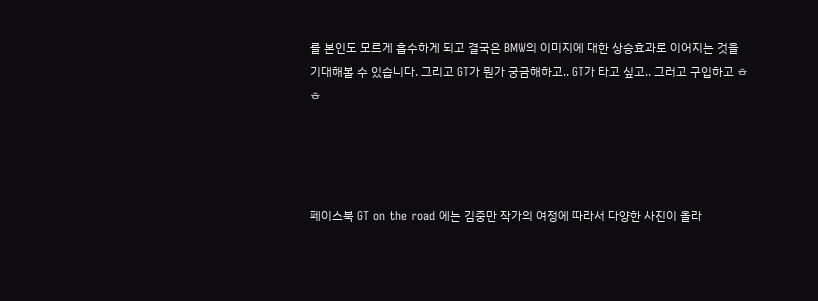를 본인도 모르게 흡수하게 되고 결국은 BMW의 이미지에 대한 상승효과로 이어지는 것을 기대해볼 수 있습니다. 그리고 GT가 뭔가 궁금해하고.. GT가 타고 싶고.. 그러고 구입하고 ㅎㅎ




페이스북 GT on the road 에는 김중만 작가의 여정에 따라서 다양한 사진이 올라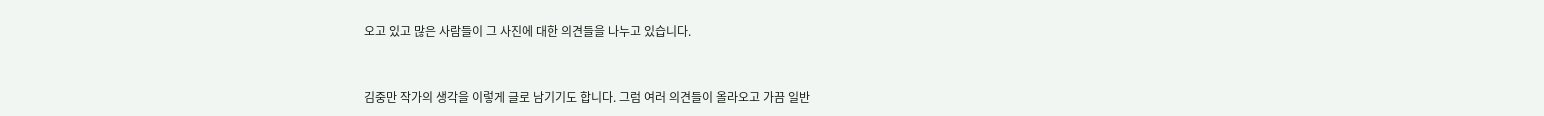오고 있고 많은 사람들이 그 사진에 대한 의견들을 나누고 있습니다.


김중만 작가의 생각을 이렇게 글로 남기기도 합니다. 그럼 여러 의견들이 올라오고 가끔 일반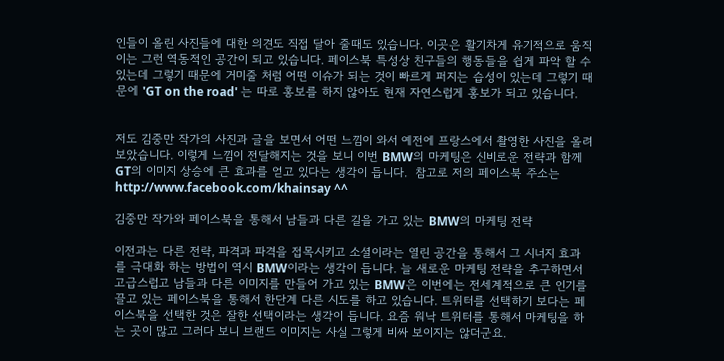인들이 올린 사진들에 대한 의견도 직접 달아 줄때도 있습니다. 이곳은 활기차게 유기적으로 움직이는 그런 역동적인 공간이 되고 있습니다. 페이스북 특성상 친구들의 행동들을 쉽게 파악 할 수 있는데 그렇기 때문에 거미줄 처럼 어떤 이슈가 되는 것이 빠르게 퍼지는 습성이 있는데 그렇기 때문에 'GT on the road' 는 따로 홍보를 하지 않아도 현재 자연스럽게 홍보가 되고 있습니다.


저도 김중만 작가의 사진과 글을 보면서 어떤 느낌이 와서 예전에 프랑스에서 촬영한 사진을 올려 보았습니다. 이렇게 느낌이 전달해지는 것을 보니 이번 BMW의 마케팅은 신비로운 전략과 함께 GT의 이미지 상승에 큰 효과를 얻고 있다는 생각이 듭니다.  참고로 저의 페이스북 주소는 http://www.facebook.com/khainsay ^^

김중만 작가와 페이스북을 통해서 남들과 다른 길을 가고 있는 BMW의 마케팅 전략

이전과는 다른 전략, 파격과 파격을 접목시키고 소셜이라는 열린 공간을 통해서 그 시너지 효과를 극대화 하는 방법이 역시 BMW이라는 생각이 듭니다. 늘 새로운 마케팅 전략을 추구하면서 고급스럽고 남들과 다른 이미지를 만들어 가고 있는 BMW은 이번에는 전세계적으로 큰 인기를 끌고 있는 페이스북을 통해서 한단계 다른 시도를 하고 있습니다. 트위터를 선택하기 보다는 페이스북을 선택한 것은 잘한 선택이라는 생각이 듭니다. 요즘 워낙 트위터를 통해서 마케팅을 하는 곳이 많고 그러다 보니 브랜드 이미지는 사실 그렇게 비싸 보이지는 않더군요.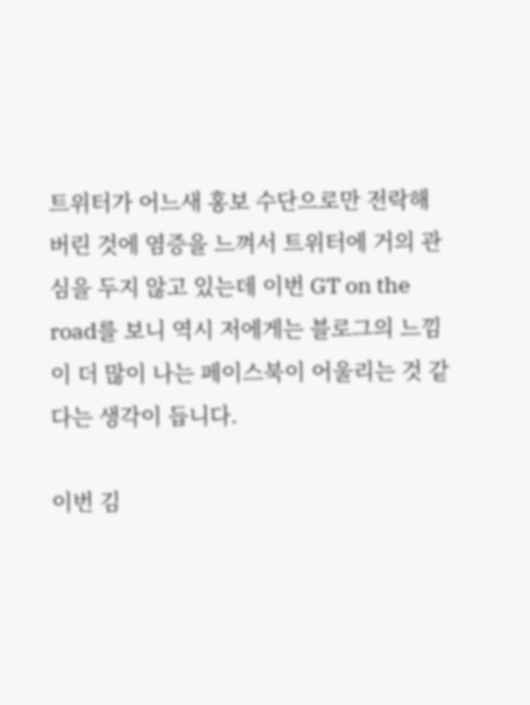트위터가 어느새 홍보 수단으로만 전락해 버린 것에 염증을 느껴서 트위터에 거의 관심을 두지 않고 있는데 이번 GT on the road를 보니 역시 저에게는 블로그의 느낌이 더 많이 나는 페이스북이 어울리는 것 같다는 생각이 듭니다.

이번 김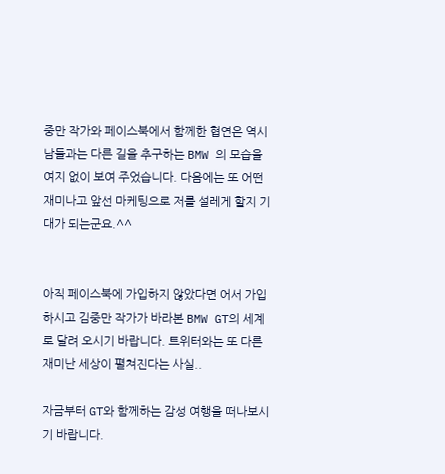중만 작가와 페이스북에서 함께한 협연은 역시 남들과는 다른 길을 추구하는 BMW 의 모습을 여지 없이 보여 주었습니다. 다음에는 또 어떤 재미나고 앞선 마케팅으로 저를 설레게 할지 기대가 되는군요.^^


아직 페이스북에 가입하지 않았다면 어서 가입하시고 김중만 작가가 바라본 BMW GT의 세계로 달려 오시기 바랍니다. 트위터와는 또 다른 재미난 세상이 펼쳐진다는 사실..

자금부터 GT와 함께하는 감성 여행을 떠나보시기 바랍니다.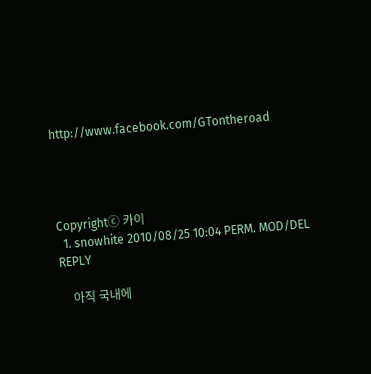http://www.facebook.com/GTontheroad




Copyrightⓒ 카이
  1. snowhite 2010/08/25 10:04 PERM. MOD/DEL REPLY

    아직 국내에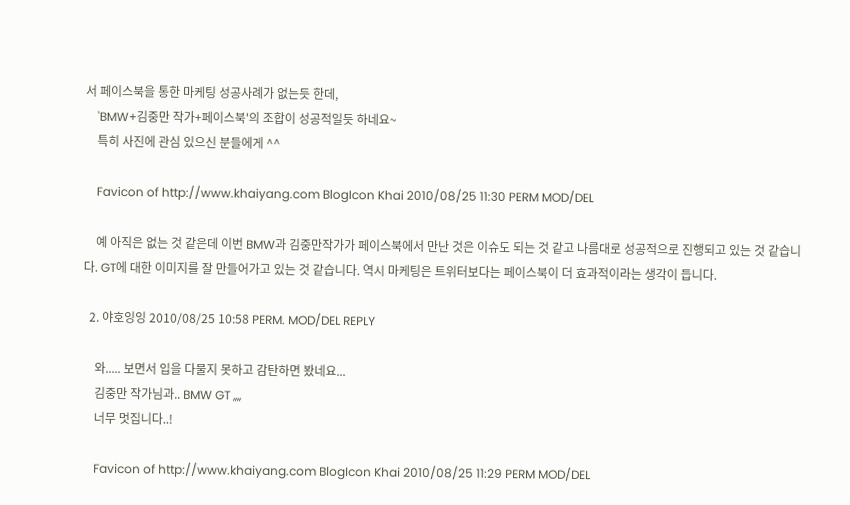서 페이스북을 통한 마케팅 성공사례가 없는듯 한데,
    'BMW+김중만 작가+페이스북'의 조합이 성공적일듯 하네요~
    특히 사진에 관심 있으신 분들에게 ^^

    Favicon of http://www.khaiyang.com BlogIcon Khai 2010/08/25 11:30 PERM MOD/DEL

    예 아직은 없는 것 같은데 이번 BMW과 김중만작가가 페이스북에서 만난 것은 이슈도 되는 것 같고 나름대로 성공적으로 진행되고 있는 것 같습니다. GT에 대한 이미지를 잘 만들어가고 있는 것 같습니다. 역시 마케팅은 트위터보다는 페이스북이 더 효과적이라는 생각이 듭니다.

  2. 야호잉잉 2010/08/25 10:58 PERM. MOD/DEL REPLY

    와..... 보면서 입을 다물지 못하고 감탄하면 봤네요...
    김중만 작가님과.. BMW GT ,,,,
    너무 멋집니다..!

    Favicon of http://www.khaiyang.com BlogIcon Khai 2010/08/25 11:29 PERM MOD/DEL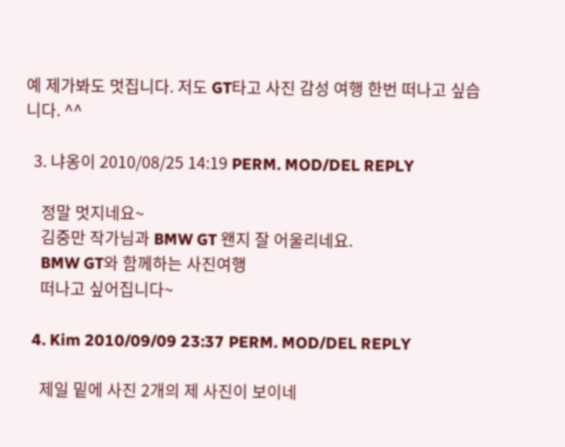예 제가봐도 멋집니다. 저도 GT타고 사진 감성 여행 한번 떠나고 싶습니다. ^^

  3. 냐옹이 2010/08/25 14:19 PERM. MOD/DEL REPLY

    정말 멋지네요~
    김중만 작가님과 BMW GT 왠지 잘 어울리네요.
    BMW GT와 함께하는 사진여행
    떠나고 싶어집니다~

  4. Kim 2010/09/09 23:37 PERM. MOD/DEL REPLY

    제일 밑에 사진 2개의 제 사진이 보이네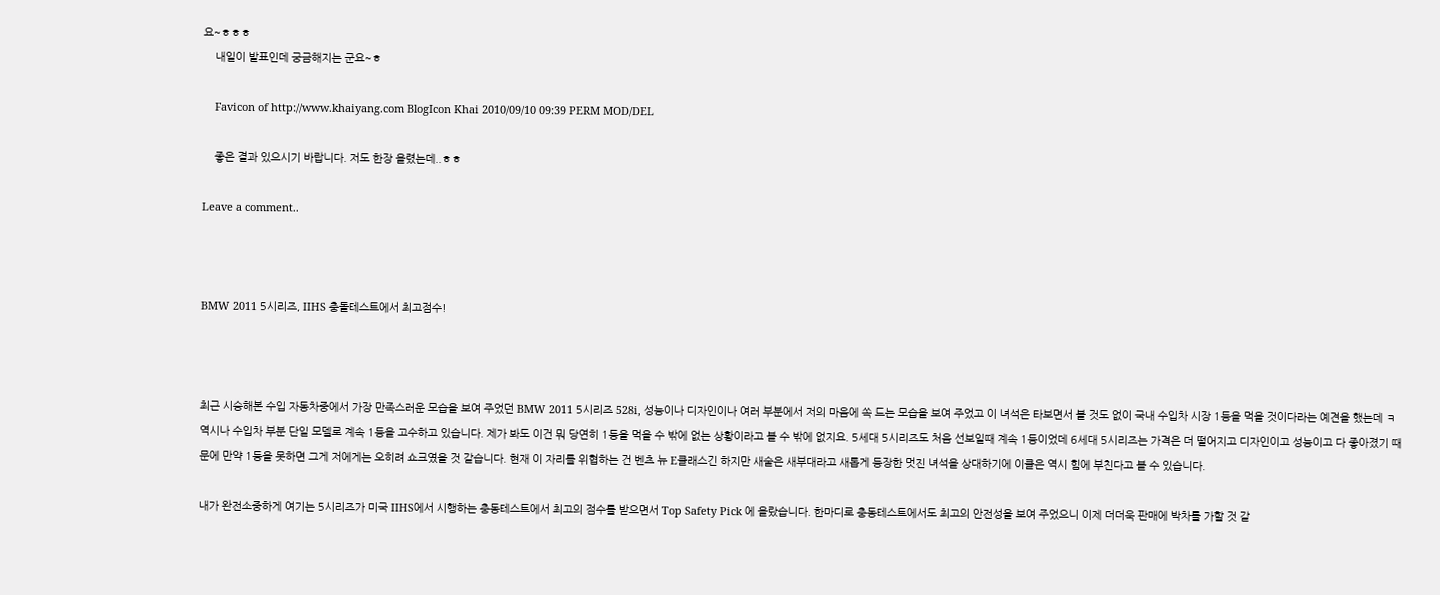요~ㅎㅎㅎ
    내일이 발표인데 궁금해지는 군요~ㅎ

    Favicon of http://www.khaiyang.com BlogIcon Khai 2010/09/10 09:39 PERM MOD/DEL

    좋은 결과 있으시기 바랍니다. 저도 한장 올렸는데..ㅎㅎ

Leave a comment..



BMW 2011 5시리즈, IIHS 충돌테스트에서 최고점수!



최근 시승해본 수입 자동차중에서 가장 만족스러운 모습을 보여 주었던 BMW 2011 5시리즈 528i, 성능이나 디자인이나 여러 부분에서 저의 마음에 쏙 드는 모습을 보여 주었고 이 녀석은 타보면서 볼 것도 없이 국내 수입차 시장 1등을 먹을 것이다라는 예견을 했는데 ㅋ 역시나 수입차 부분 단일 모델로 계속 1등을 고수하고 있습니다. 제가 봐도 이건 뭐 당연히 1등을 먹을 수 밖에 없는 상황이라고 볼 수 밖에 없지요. 5세대 5시리즈도 처음 선보일때 계속 1등이었데 6세대 5시리즈는 가격은 더 떨어지고 디자인이고 성능이고 다 좋아졌기 때문에 만약 1등을 못하면 그게 저에게는 오히려 쇼크였을 것 같습니다. 현재 이 자리를 위협하는 건 벤츠 뉴 E클래스긴 하지만 새술은 새부대라고 새롭게 등장한 멋진 녀석을 상대하기에 이클은 역시 힘에 부친다고 볼 수 있습니다.

내가 완전소중하게 여기는 5시리즈가 미국 IIHS에서 시행하는 충동테스트에서 최고의 점수를 받으면서 Top Safety Pick 에 올랐습니다. 한마디로 충동테스트에서도 최고의 안전성을 보여 주었으니 이제 더더욱 판매에 박차를 가할 것 같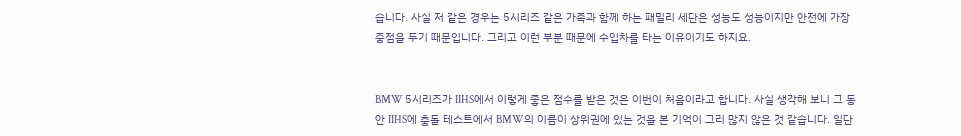습니다. 사실 저 같은 경우는 5시리즈 같은 가족과 함께 하는 패밀리 세단은 성능도 성능이지만 안전에 가장 중점을 두기 때문입니다. 그리고 이런 부분 때문에 수입차를 타는 이유이기도 하지요.


BMW 5시리즈가 IIHS에서 이렇게 좋은 점수를 받은 것은 이번이 처음이라고 합니다. 사실 생각해 보니 그 동안 IIHS에 충돌 테스트에서 BMW의 이름이 상위권에 있는 것을 본 기억이 그리 많지 않은 것 같습니다. 일단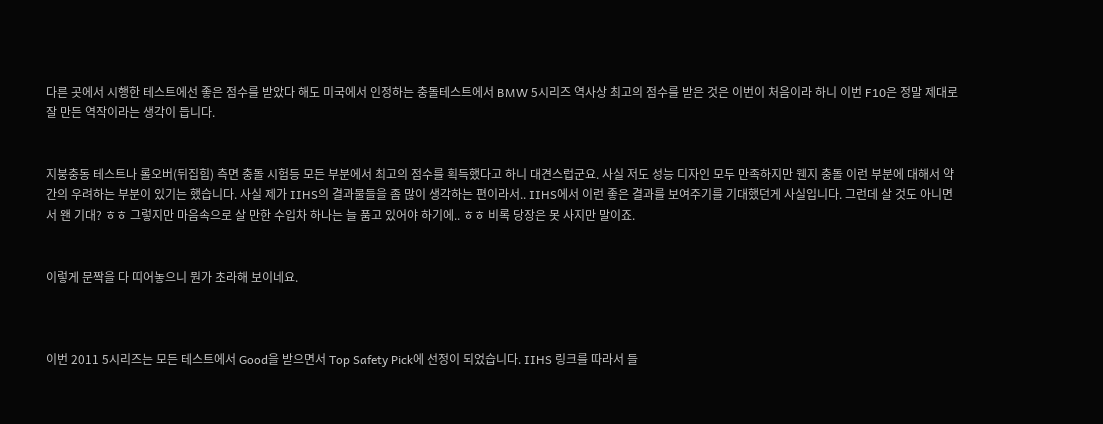다른 곳에서 시행한 테스트에선 좋은 점수를 받았다 해도 미국에서 인정하는 충돌테스트에서 BMW 5시리즈 역사상 최고의 점수를 받은 것은 이번이 처음이라 하니 이번 F10은 정말 제대로 잘 만든 역작이라는 생각이 듭니다.


지붕충동 테스트나 롤오버(뒤집힘) 측면 충돌 시험등 모든 부분에서 최고의 점수를 획득했다고 하니 대견스럽군요. 사실 저도 성능 디자인 모두 만족하지만 웬지 충돌 이런 부분에 대해서 약간의 우려하는 부분이 있기는 했습니다. 사실 제가 IIHS의 결과물들을 좀 많이 생각하는 편이라서.. IIHS에서 이런 좋은 결과를 보여주기를 기대했던게 사실입니다. 그런데 살 것도 아니면서 왠 기대? ㅎㅎ 그렇지만 마음속으로 살 만한 수입차 하나는 늘 품고 있어야 하기에.. ㅎㅎ 비록 당장은 못 사지만 말이죠.


이렇게 문짝을 다 띠어놓으니 뭔가 초라해 보이네요.



이번 2011 5시리즈는 모든 테스트에서 Good을 받으면서 Top Safety Pick에 선정이 되었습니다. IIHS 링크를 따라서 들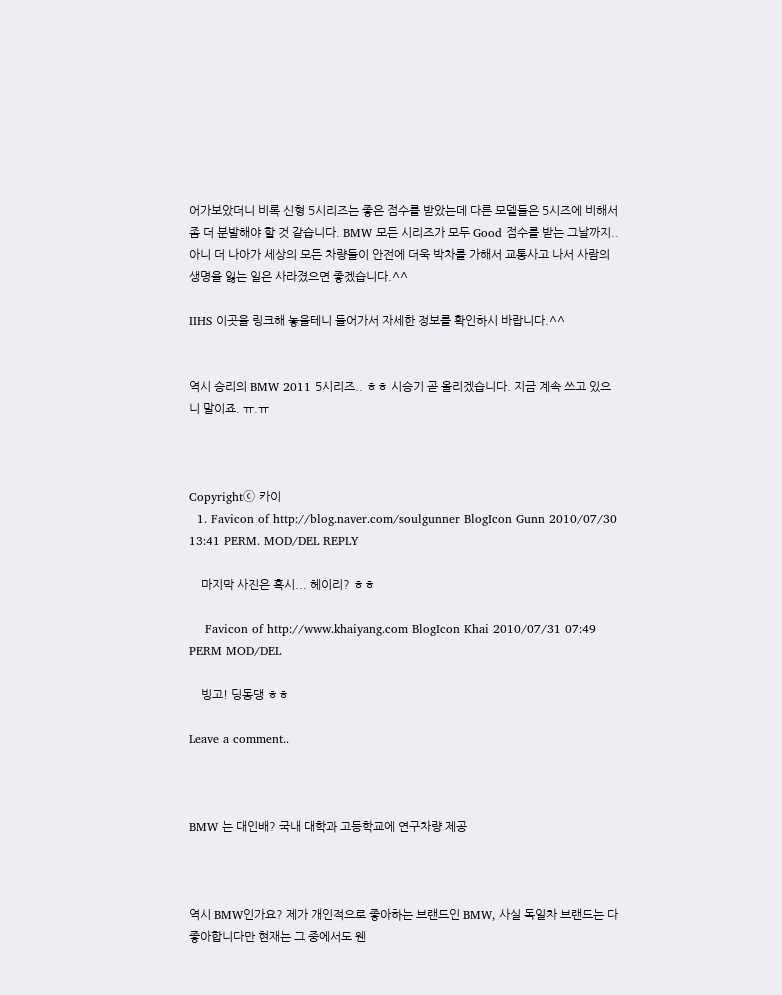어가보았더니 비록 신형 5시리즈는 좋은 점수를 받았는데 다른 모델들은 5시즈에 비해서 좀 더 분발해야 할 것 같습니다. BMW 모든 시리즈가 모두 Good 점수를 받는 그날까지.. 아니 더 나아가 세상의 모든 차량들이 안전에 더욱 박차를 가해서 교통사고 나서 사람의 생명을 잃는 일은 사라졌으면 좋겠습니다.^^

IIHS 이곳을 링크해 놓을테니 들어가서 자세한 정보를 확인하시 바랍니다.^^


역시 승리의 BMW 2011 5시리즈.. ㅎㅎ 시승기 곧 올리겠습니다. 지금 계속 쓰고 있으니 말이죠. ㅠ.ㅠ



Copyrightⓒ 카이
  1. Favicon of http://blog.naver.com/soulgunner BlogIcon Gunn 2010/07/30 13:41 PERM. MOD/DEL REPLY

    마지막 사진은 혹시... 헤이리? ㅎㅎ

    Favicon of http://www.khaiyang.com BlogIcon Khai 2010/07/31 07:49 PERM MOD/DEL

    빙고! 딩동댕 ㅎㅎ

Leave a comment..



BMW 는 대인배? 국내 대학과 고등학교에 연구차량 제공



역시 BMW인가요? 제가 개인적으로 좋아하는 브랜드인 BMW, 사실 독일차 브랜드는 다 좋아합니다만 현재는 그 중에서도 웬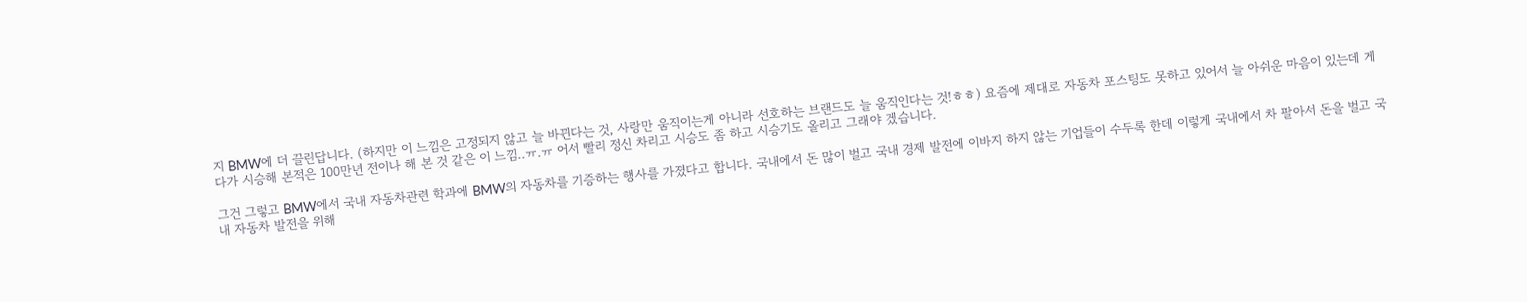지 BMW에 더 끌린답니다. (하지만 이 느낌은 고정되지 않고 늘 바뀐다는 것, 사랑만 움직이는게 아니라 선호하는 브랜드도 늘 움직인다는 것!ㅎㅎ) 요즘에 제대로 자동차 포스팅도 못하고 있어서 늘 아쉬운 마음이 있는데 게다가 시승해 본적은 100만년 전이나 해 본 것 같은 이 느낌..ㅠ.ㅠ 어서 빨리 정신 차리고 시승도 좀 하고 시승기도 올리고 그래야 겠습니다.

그건 그렇고 BMW에서 국내 자동차관련 학과에 BMW의 자동차를 기증하는 행사를 가졌다고 합니다. 국내에서 돈 많이 벌고 국내 경제 발전에 이바지 하지 않는 기업들이 수두록 한데 이렇게 국내에서 차 팔아서 돈을 벌고 국내 자동차 발전을 위해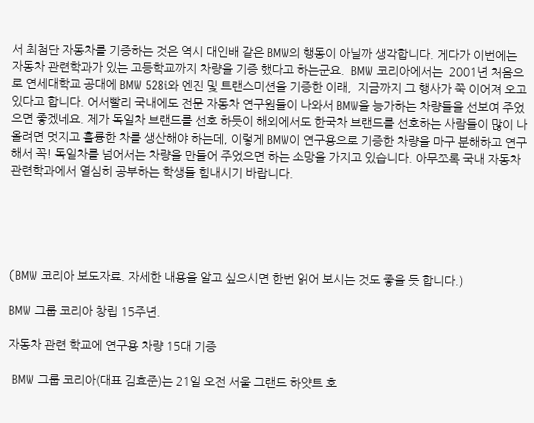서 최첨단 자동차를 기증하는 것은 역시 대인배 같은 BMW의 행동이 아닐까 생각합니다. 게다가 이번에는 자동차 관련학과가 있는 고등학교까지 차량을 기증 했다고 하는군요.  BMW 코리아에서는  2001년 처음으로 연세대학교 공대에 BMW 528i와 엔진 및 트랜스미션을 기증한 이래,  지금까지 그 행사가 쭉 이어져 오고 있다고 합니다. 어서빨리 국내에도 전문 자동차 연구원들이 나와서 BMW을 능가하는 차량들을 선보여 주었으면 좋겠네요. 제가 독일차 브랜드를 선호 하듯이 해외에서도 한국차 브랜드를 선호하는 사람들이 많이 나올려면 멋지고 훌륭한 차를 생산해야 하는데, 이렇게 BMW이 연구용으로 기증한 차량을 마구 분해하고 연구해서 꼭! 독일차를 넘어서는 차량을 만들어 주었으면 하는 소망을 가지고 있습니다. 아무쪼록 국내 자동차 관련학과에서 열심히 공부하는 학생들 힘내시기 바랍니다.





(BMW 코리아 보도자료. 자세한 내용을 알고 싶으시면 한번 읽어 보시는 것도 좋을 듯 합니다.)

BMW 그룹 코리아 창립 15주년.

자동차 관련 학교에 연구용 차량 15대 기증

 BMW 그룹 코리아(대표 김효준)는 21일 오전 서울 그랜드 하얏트 호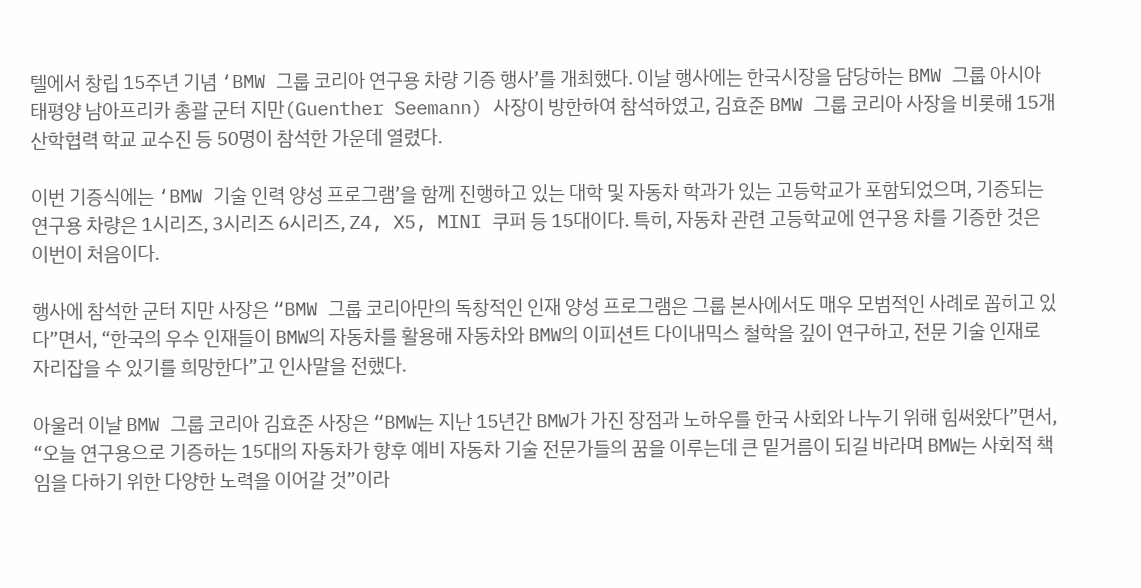텔에서 창립 15주년 기념 ‘BMW 그룹 코리아 연구용 차량 기증 행사’를 개최했다. 이날 행사에는 한국시장을 담당하는 BMW 그룹 아시아 태평양 남아프리카 총괄 군터 지만(Guenther Seemann) 사장이 방한하여 참석하였고, 김효준 BMW 그룹 코리아 사장을 비롯해 15개 산학협력 학교 교수진 등 50명이 참석한 가운데 열렸다.

이번 기증식에는 ‘BMW 기술 인력 양성 프로그램’을 함께 진행하고 있는 대학 및 자동차 학과가 있는 고등학교가 포함되었으며, 기증되는 연구용 차량은 1시리즈, 3시리즈 6시리즈, Z4, X5, MINI 쿠퍼 등 15대이다. 특히, 자동차 관련 고등학교에 연구용 차를 기증한 것은 이번이 처음이다.

행사에 참석한 군터 지만 사장은 “BMW 그룹 코리아만의 독창적인 인재 양성 프로그램은 그룹 본사에서도 매우 모범적인 사례로 꼽히고 있다”면서, “한국의 우수 인재들이 BMW의 자동차를 활용해 자동차와 BMW의 이피션트 다이내믹스 철학을 깊이 연구하고, 전문 기술 인재로 자리잡을 수 있기를 희망한다”고 인사말을 전했다.

아울러 이날 BMW 그룹 코리아 김효준 사장은 “BMW는 지난 15년간 BMW가 가진 장점과 노하우를 한국 사회와 나누기 위해 힘써왔다”면서, “오늘 연구용으로 기증하는 15대의 자동차가 향후 예비 자동차 기술 전문가들의 꿈을 이루는데 큰 밑거름이 되길 바라며 BMW는 사회적 책임을 다하기 위한 다양한 노력을 이어갈 것”이라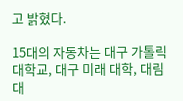고 밝혔다.

15대의 자동차는 대구 가톨릭 대학교, 대구 미래 대학, 대림 대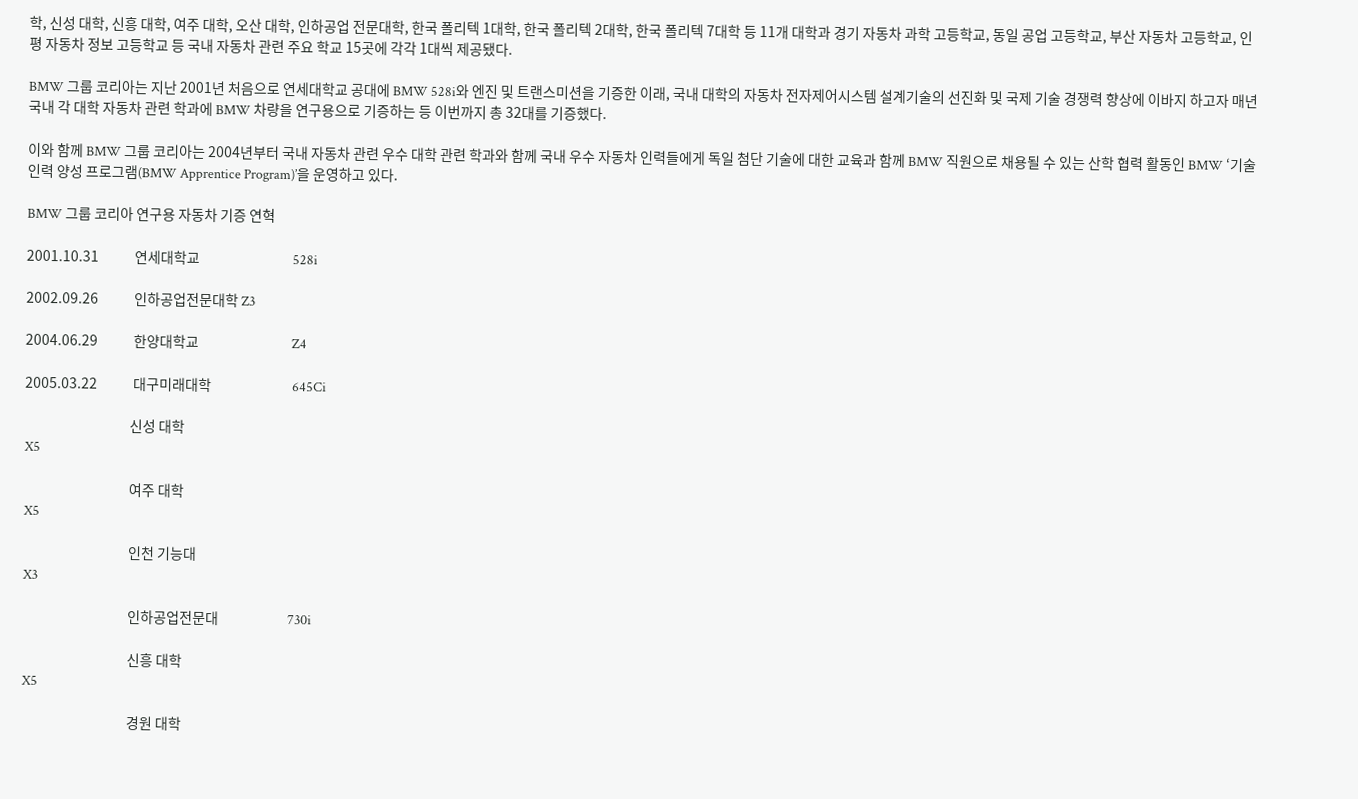학, 신성 대학, 신흥 대학, 여주 대학, 오산 대학, 인하공업 전문대학, 한국 폴리텍 1대학, 한국 폴리텍 2대학, 한국 폴리텍 7대학 등 11개 대학과 경기 자동차 과학 고등학교, 동일 공업 고등학교, 부산 자동차 고등학교, 인평 자동차 정보 고등학교 등 국내 자동차 관련 주요 학교 15곳에 각각 1대씩 제공됐다.

BMW 그룹 코리아는 지난 2001년 처음으로 연세대학교 공대에 BMW 528i와 엔진 및 트랜스미션을 기증한 이래, 국내 대학의 자동차 전자제어시스템 설계기술의 선진화 및 국제 기술 경쟁력 향상에 이바지 하고자 매년 국내 각 대학 자동차 관련 학과에 BMW 차량을 연구용으로 기증하는 등 이번까지 총 32대를 기증했다.

이와 함께 BMW 그룹 코리아는 2004년부터 국내 자동차 관련 우수 대학 관련 학과와 함께 국내 우수 자동차 인력들에게 독일 첨단 기술에 대한 교육과 함께 BMW 직원으로 채용될 수 있는 산학 협력 활동인 BMW ‘기술 인력 양성 프로그램(BMW Apprentice Program)’을 운영하고 있다.

BMW 그룹 코리아 연구용 자동차 기증 연혁

2001.10.31            연세대학교                               528i

2002.09.26            인하공업전문대학 Z3

2004.06.29            한양대학교                               Z4

2005.03.22            대구미래대학                           645Ci

                                   신성 대학
X5

                                   여주 대학
X5

                                   인천 기능대
X3

                                   인하공업전문대                       730i

                                   신흥 대학
X5

                                   경원 대학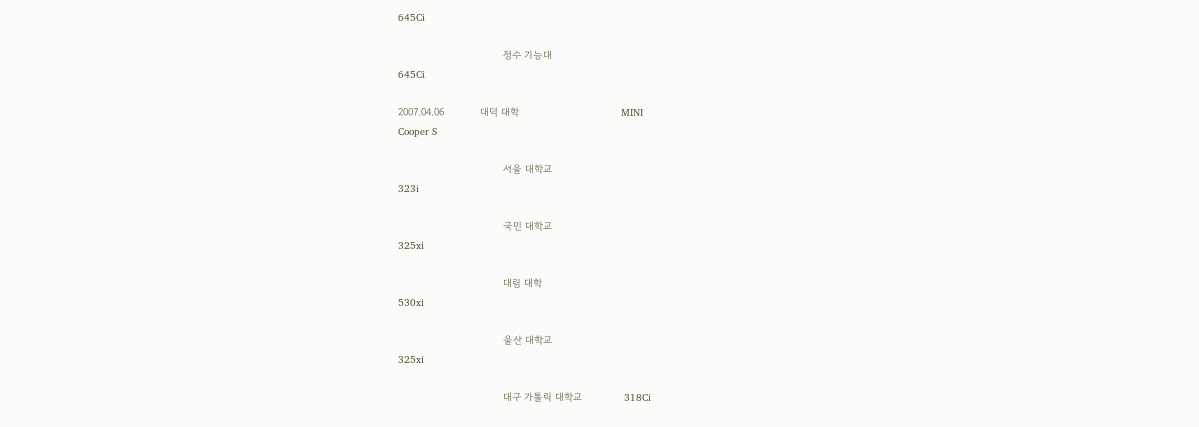645Ci

                                   정수 기능대
645Ci

2007.04.06            대덕 대학                                  MINI
Cooper S

                                   서울 대학교
323i

                                   국민 대학교
325xi

                                   대림 대학
530xi

                                   울산 대학교
325xi

                                   대구 가톨릭 대학교              318Ci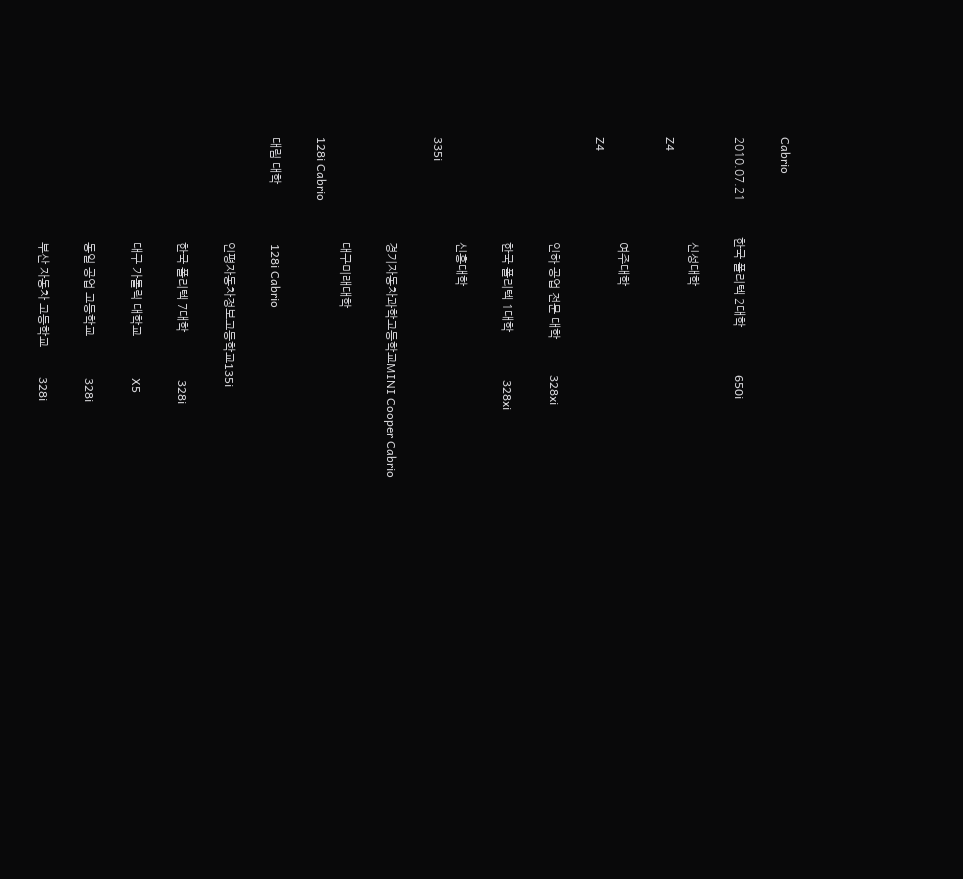Cabrio

2010.07.21            한국 폴리텍 2대학                650i

                                   신성대학
Z4

                                   여주대학
Z4

                                   인하 공업 전문 대학            328xi

                                   한국 폴리텍 1대학                328xi

                                   신흥대학
335i

                                   경기자동차과학고등학교MINI Cooper Cabrio

                                   대구미래대학
128i Cabrio

대림 대학                    128i Cabrio

                                   인평자동차정보고등학교135i

                                   한국 폴리텍 7대학                328i

                                   대구 가톨릭 대학교              X5

                                   동일 공업 고등학교              328i

                                   부산 자동차 고등학교          328i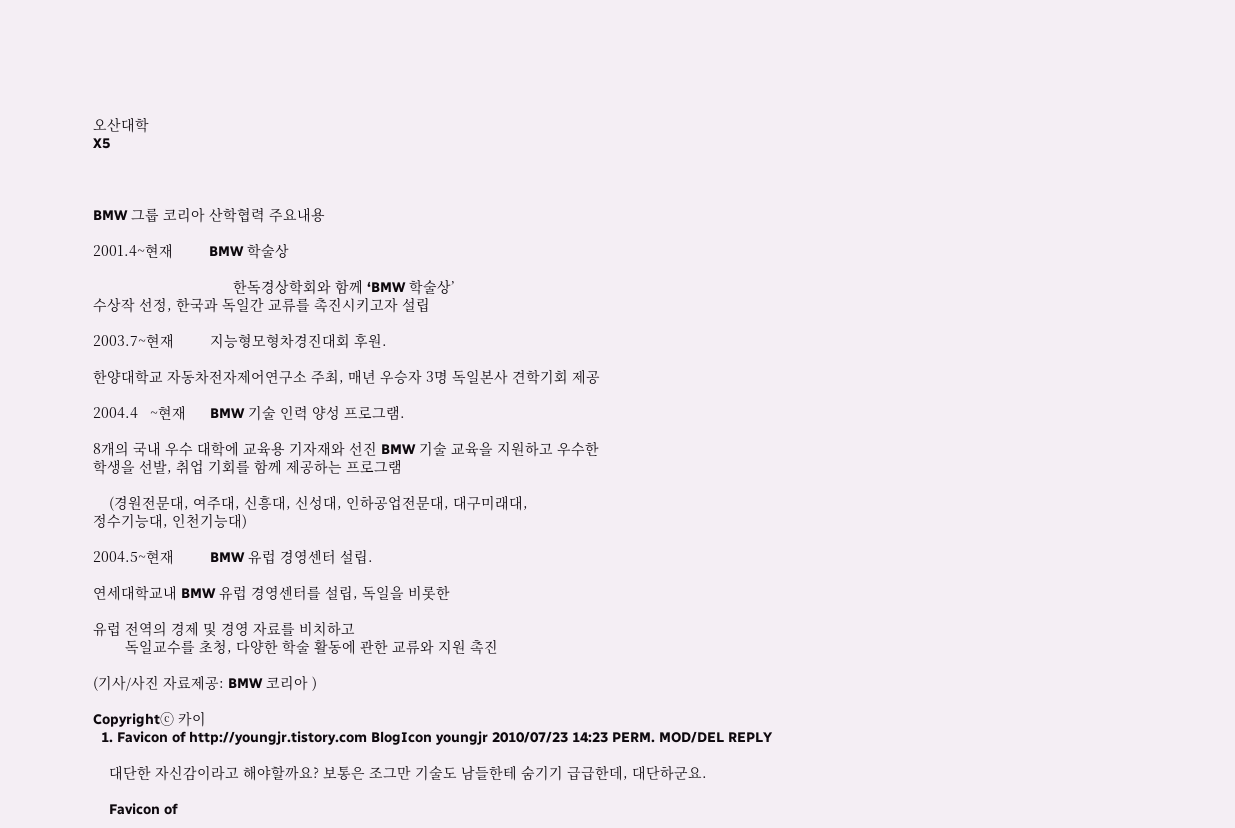오산대학
X5



BMW 그룹 코리아 산학협력 주요내용

2001.4~현재         BMW 학술상

                                   한독경상학회와 함께 ‘BMW 학술상’
수상작 선정, 한국과 독일간 교류를 촉진시키고자 설립

2003.7~현재         지능형모형차경진대회 후원.

한양대학교 자동차전자제어연구소 주최, 매년 우승자 3명 독일본사 견학기회 제공

2004.4   ~현재      BMW 기술 인력 양성 프로그램.

8개의 국내 우수 대학에 교육용 기자재와 선진 BMW 기술 교육을 지원하고 우수한
학생을 선발, 취업 기회를 함께 제공하는 프로그램

    (경원전문대, 여주대, 신흥대, 신성대, 인하공업전문대, 대구미래대,
정수기능대, 인천기능대)

2004.5~현재         BMW 유럽 경영센터 설립.

연세대학교내 BMW 유럽 경영센터를 설립, 독일을 비롯한

유럽 전역의 경제 및 경영 자료를 비치하고
        독일교수를 초청, 다양한 학술 활동에 관한 교류와 지원 촉진

(기사/사진 자료제공: BMW 코리아 )

Copyrightⓒ 카이
  1. Favicon of http://youngjr.tistory.com BlogIcon youngjr 2010/07/23 14:23 PERM. MOD/DEL REPLY

    대단한 자신감이라고 해야할까요? 보통은 조그만 기술도 남들한테 숨기기 급급한데, 대단하군요.

    Favicon of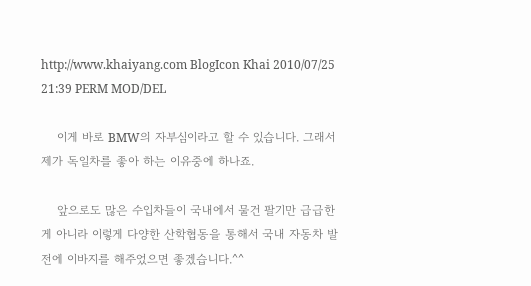http://www.khaiyang.com BlogIcon Khai 2010/07/25 21:39 PERM MOD/DEL

    이게 바로 BMW의 자부심이라고 할 수 있습니다. 그래서 제가 독일차를 좋아 하는 이유중에 하나죠.

    앞으로도 많은 수입차들이 국내에서 물건 팔기만 급급한게 아니라 이렇게 다양한 산학협동을 통해서 국내 자동차 발전에 이바지를 해주었으면 좋겠습니다.^^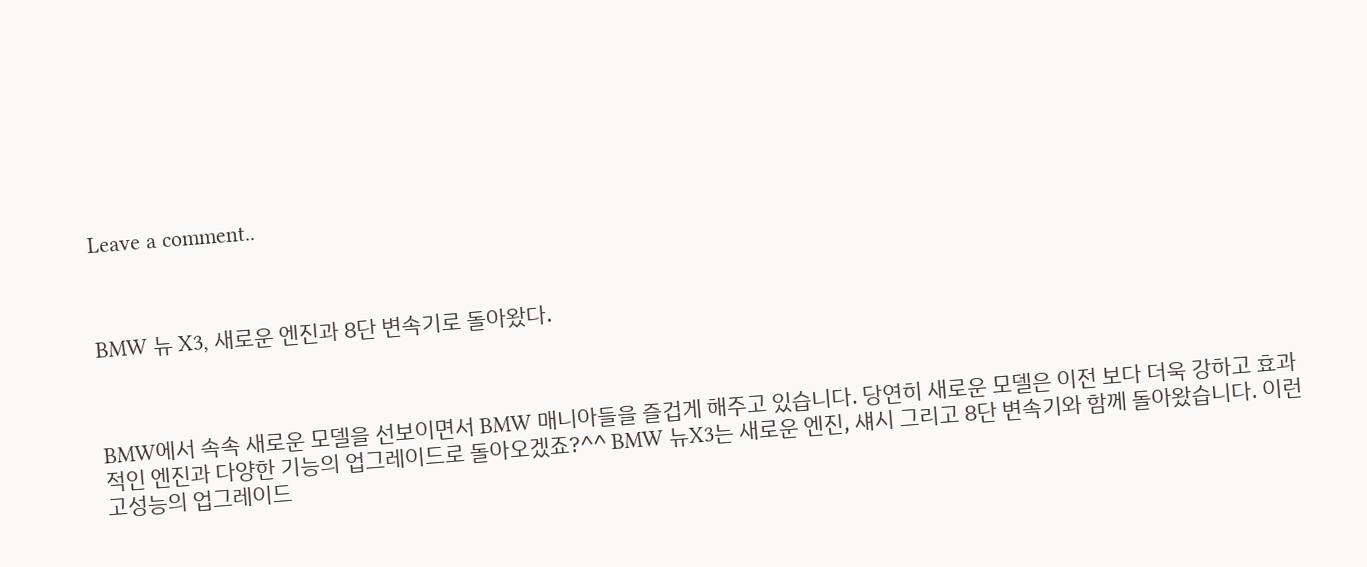Leave a comment..



BMW 뉴 X3, 새로운 엔진과 8단 변속기로 돌아왔다.



BMW에서 속속 새로운 모델을 선보이면서 BMW 매니아들을 즐겁게 해주고 있습니다. 당연히 새로운 모델은 이전 보다 더욱 강하고 효과적인 엔진과 다양한 기능의 업그레이드로 돌아오겠죠?^^ BMW 뉴X3는 새로운 엔진, 섀시 그리고 8단 변속기와 함께 돌아왔습니다. 이런 고성능의 업그레이드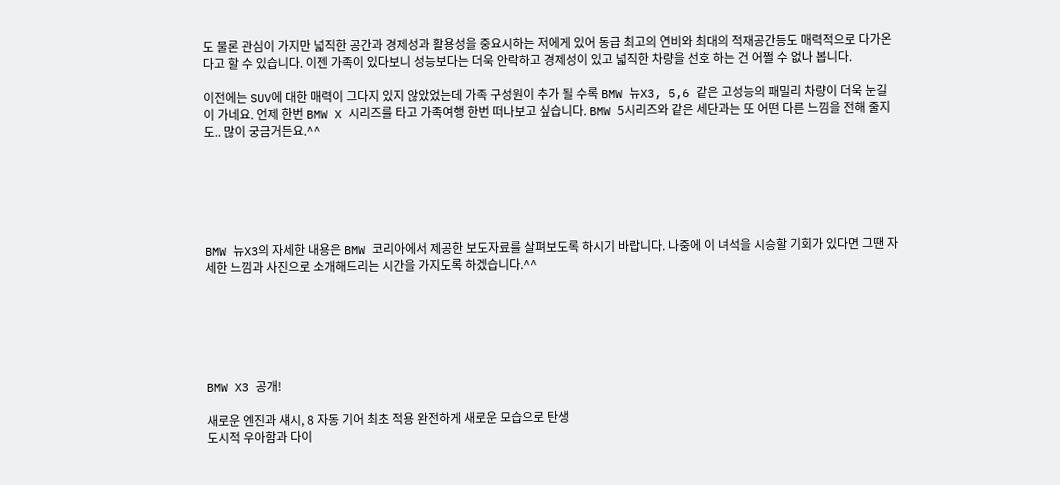도 물론 관심이 가지만 넓직한 공간과 경제성과 활용성을 중요시하는 저에게 있어 동급 최고의 연비와 최대의 적재공간등도 매력적으로 다가온 다고 할 수 있습니다. 이젠 가족이 있다보니 성능보다는 더욱 안락하고 경제성이 있고 넓직한 차량을 선호 하는 건 어쩔 수 없나 봅니다.

이전에는 SUV에 대한 매력이 그다지 있지 않았었는데 가족 구성원이 추가 될 수록 BMW 뉴X3, 5,6 같은 고성능의 패밀리 차량이 더욱 눈길이 가네요. 언제 한번 BMW X 시리즈를 타고 가족여행 한번 떠나보고 싶습니다. BMW 5시리즈와 같은 세단과는 또 어떤 다른 느낌을 전해 줄지도.. 많이 궁금거든요.^^






BMW 뉴X3의 자세한 내용은 BMW 코리아에서 제공한 보도자료를 살펴보도록 하시기 바랍니다. 나중에 이 녀석을 시승할 기회가 있다면 그땐 자세한 느낌과 사진으로 소개해드리는 시간을 가지도록 하겠습니다.^^






BMW X3 공개!

새로운 엔진과 섀시, 8 자동 기어 최초 적용 완전하게 새로운 모습으로 탄생
도시적 우아함과 다이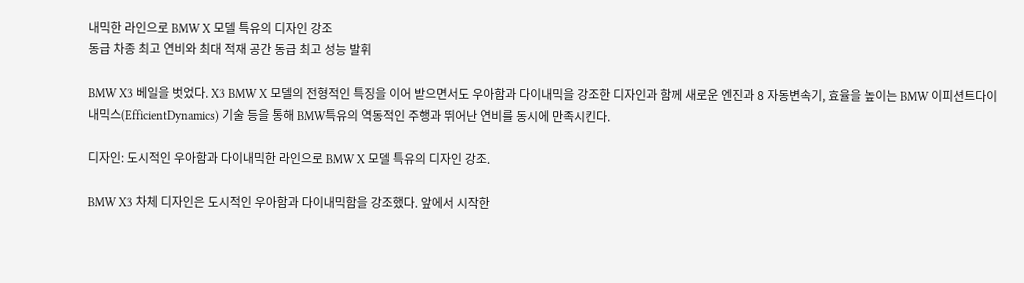내믹한 라인으로 BMW X 모델 특유의 디자인 강조
동급 차종 최고 연비와 최대 적재 공간 동급 최고 성능 발휘

BMW X3 베일을 벗었다. X3 BMW X 모델의 전형적인 특징을 이어 받으면서도 우아함과 다이내믹을 강조한 디자인과 함께 새로운 엔진과 8 자동변속기, 효율을 높이는 BMW 이피션트다이내믹스(EfficientDynamics) 기술 등을 통해 BMW특유의 역동적인 주행과 뛰어난 연비를 동시에 만족시킨다.

디자인: 도시적인 우아함과 다이내믹한 라인으로 BMW X 모델 특유의 디자인 강조.

BMW X3 차체 디자인은 도시적인 우아함과 다이내믹함을 강조했다. 앞에서 시작한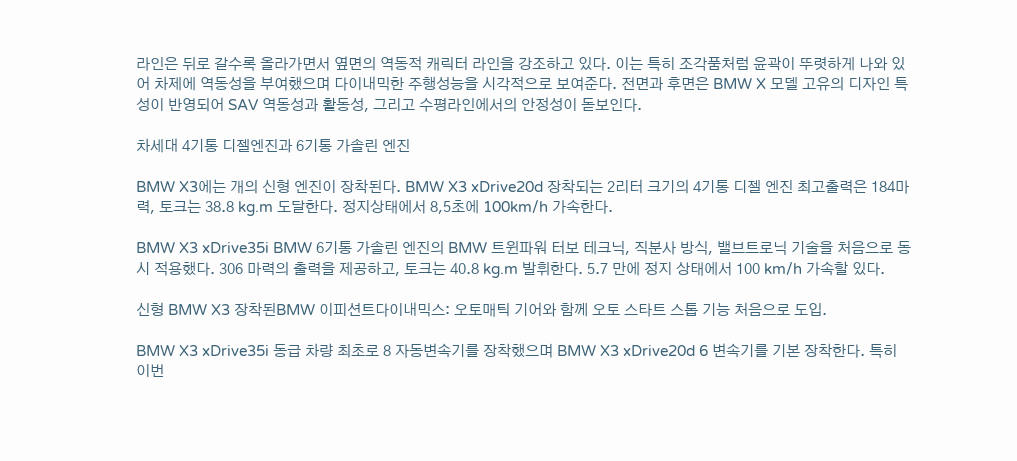라인은 뒤로 갈수록 올라가면서 옆면의 역동적 캐릭터 라인을 강조하고 있다. 이는 특히 조각품처럼 윤곽이 뚜렷하게 나와 있어 차제에 역동성을 부여했으며 다이내믹한 주행성능을 시각적으로 보여준다. 전면과 후면은 BMW X 모델 고유의 디자인 특성이 반영되어 SAV 역동성과 활동성, 그리고 수평라인에서의 안정성이 돋보인다.

차세대 4기통 디젤엔진과 6기통 가솔린 엔진

BMW X3에는 개의 신형 엔진이 장착된다. BMW X3 xDrive20d 장착되는 2리터 크기의 4기통 디젤 엔진 최고출력은 184마력, 토크는 38.8 kg.m 도달한다. 정지상태에서 8,5초에 100km/h 가속한다.

BMW X3 xDrive35i BMW 6기통 가솔린 엔진의 BMW 트윈파워 터보 테크닉, 직분사 방식, 밸브트로닉 기술을 처음으로 동시 적용했다. 306 마력의 출력을 제공하고, 토크는 40.8 kg.m 발휘한다. 5.7 만에 정지 상태에서 100 km/h 가속할 있다.

신형 BMW X3 장착된BMW 이피션트다이내믹스: 오토매틱 기어와 함께 오토 스타트 스톱 기능 처음으로 도입.

BMW X3 xDrive35i 동급 차량 최초로 8 자동변속기를 장착했으며 BMW X3 xDrive20d 6 변속기를 기본 장착한다. 특히 이번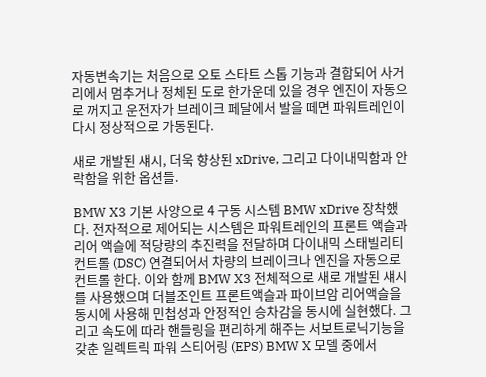자동변속기는 처음으로 오토 스타트 스톱 기능과 결합되어 사거리에서 멈추거나 정체된 도로 한가운데 있을 경우 엔진이 자동으로 꺼지고 운전자가 브레이크 페달에서 발을 떼면 파워트레인이 다시 정상적으로 가동된다.

새로 개발된 섀시, 더욱 향상된 xDrive, 그리고 다이내믹함과 안락함을 위한 옵션들.

BMW X3 기본 사양으로 4 구동 시스템 BMW xDrive 장착했다. 전자적으로 제어되는 시스템은 파워트레인의 프론트 액슬과 리어 액슬에 적당량의 추진력을 전달하며 다이내믹 스태빌리티 컨트롤 (DSC) 연결되어서 차량의 브레이크나 엔진을 자동으로 컨트롤 한다. 이와 함께 BMW X3 전체적으로 새로 개발된 섀시를 사용했으며 더블조인트 프론트액슬과 파이브암 리어액슬을 동시에 사용해 민첩성과 안정적인 승차감을 동시에 실현했다. 그리고 속도에 따라 핸들링을 편리하게 해주는 서보트로닉기능을 갖춘 일렉트릭 파워 스티어링 (EPS) BMW X 모델 중에서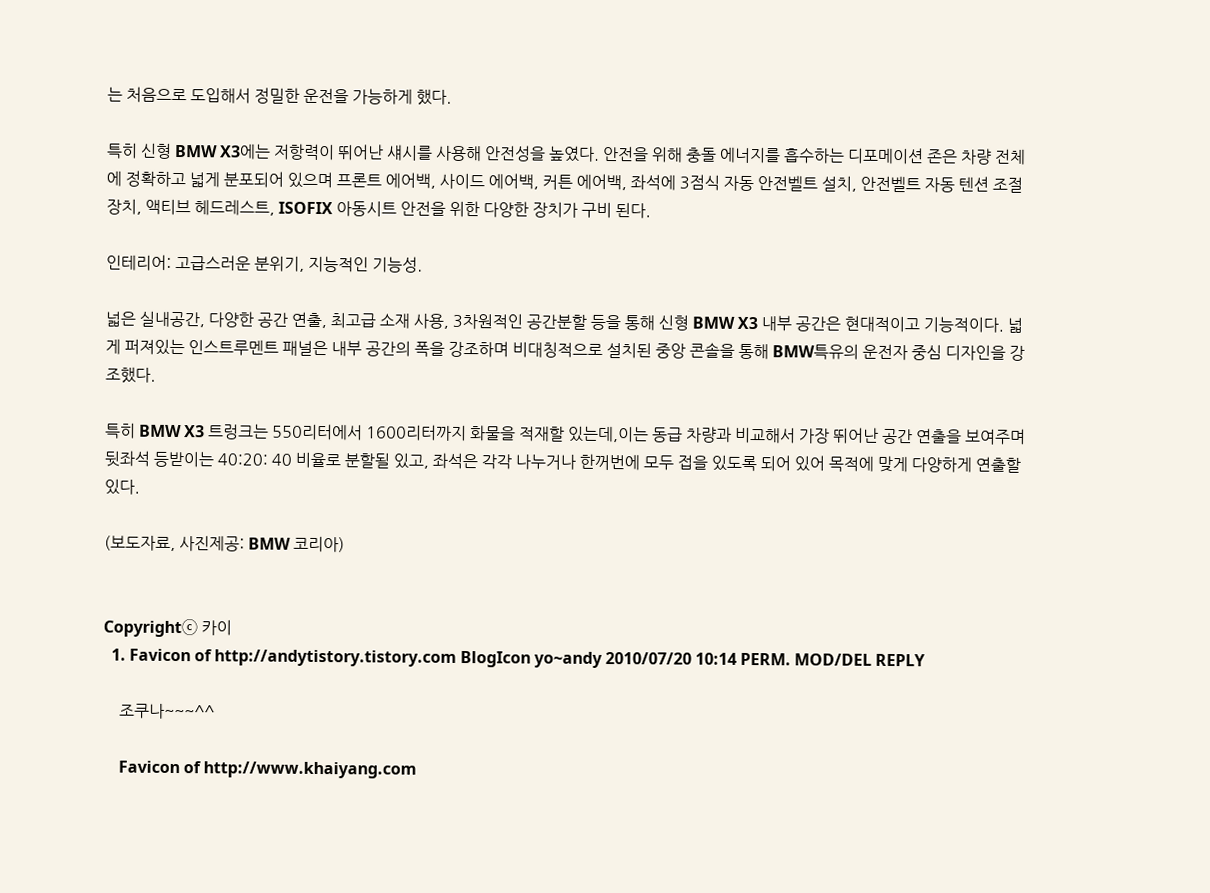는 처음으로 도입해서 정밀한 운전을 가능하게 했다.

특히 신형 BMW X3에는 저항력이 뛰어난 섀시를 사용해 안전성을 높였다. 안전을 위해 충돌 에너지를 흡수하는 디포메이션 존은 차량 전체에 정확하고 넓게 분포되어 있으며 프론트 에어백, 사이드 에어백, 커튼 에어백, 좌석에 3점식 자동 안전벨트 설치, 안전벨트 자동 텐션 조절 장치, 액티브 헤드레스트, ISOFIX 아동시트 안전을 위한 다양한 장치가 구비 된다.

인테리어: 고급스러운 분위기, 지능적인 기능성.

넓은 실내공간, 다양한 공간 연출, 최고급 소재 사용, 3차원적인 공간분할 등을 통해 신형 BMW X3 내부 공간은 현대적이고 기능적이다. 넓게 퍼져있는 인스트루멘트 패널은 내부 공간의 폭을 강조하며 비대칭적으로 설치된 중앙 콘솔을 통해 BMW특유의 운전자 중심 디자인을 강조했다.

특히 BMW X3 트렁크는 550리터에서 1600리터까지 화물을 적재할 있는데,이는 동급 차량과 비교해서 가장 뛰어난 공간 연출을 보여주며 뒷좌석 등받이는 40:20: 40 비율로 분할될 있고, 좌석은 각각 나누거나 한꺼번에 모두 접을 있도록 되어 있어 목적에 맞게 다양하게 연출할 있다.

(보도자료, 사진제공: BMW 코리아)


Copyrightⓒ 카이
  1. Favicon of http://andytistory.tistory.com BlogIcon yo~andy 2010/07/20 10:14 PERM. MOD/DEL REPLY

    조쿠나~~~^^

    Favicon of http://www.khaiyang.com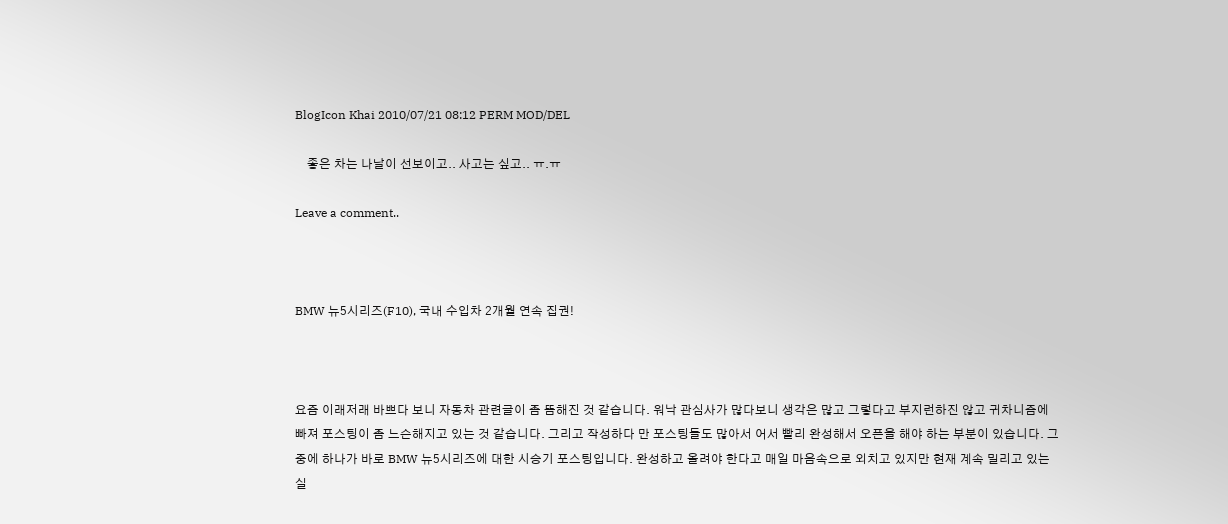BlogIcon Khai 2010/07/21 08:12 PERM MOD/DEL

    좋은 차는 나날이 선보이고.. 사고는 싶고.. ㅠ.ㅠ

Leave a comment..



BMW 뉴5시리즈(F10), 국내 수입차 2개월 연속 집권!



요즘 이래저래 바쁘다 보니 자동차 관련글이 좀 뜸해진 것 같습니다. 워낙 관심사가 많다보니 생각은 많고 그렇다고 부지런하진 않고 귀차니즘에 빠져 포스팅이 좀 느슨해지고 있는 것 같습니다. 그리고 작성하다 만 포스팅들도 많아서 어서 빨리 완성해서 오픈을 해야 하는 부분이 있습니다. 그 중에 하나가 바로 BMW 뉴5시리즈에 대한 시승기 포스팅입니다. 완성하고 올려야 한다고 매일 마음속으로 외치고 있지만 현재 계속 밀리고 있는 실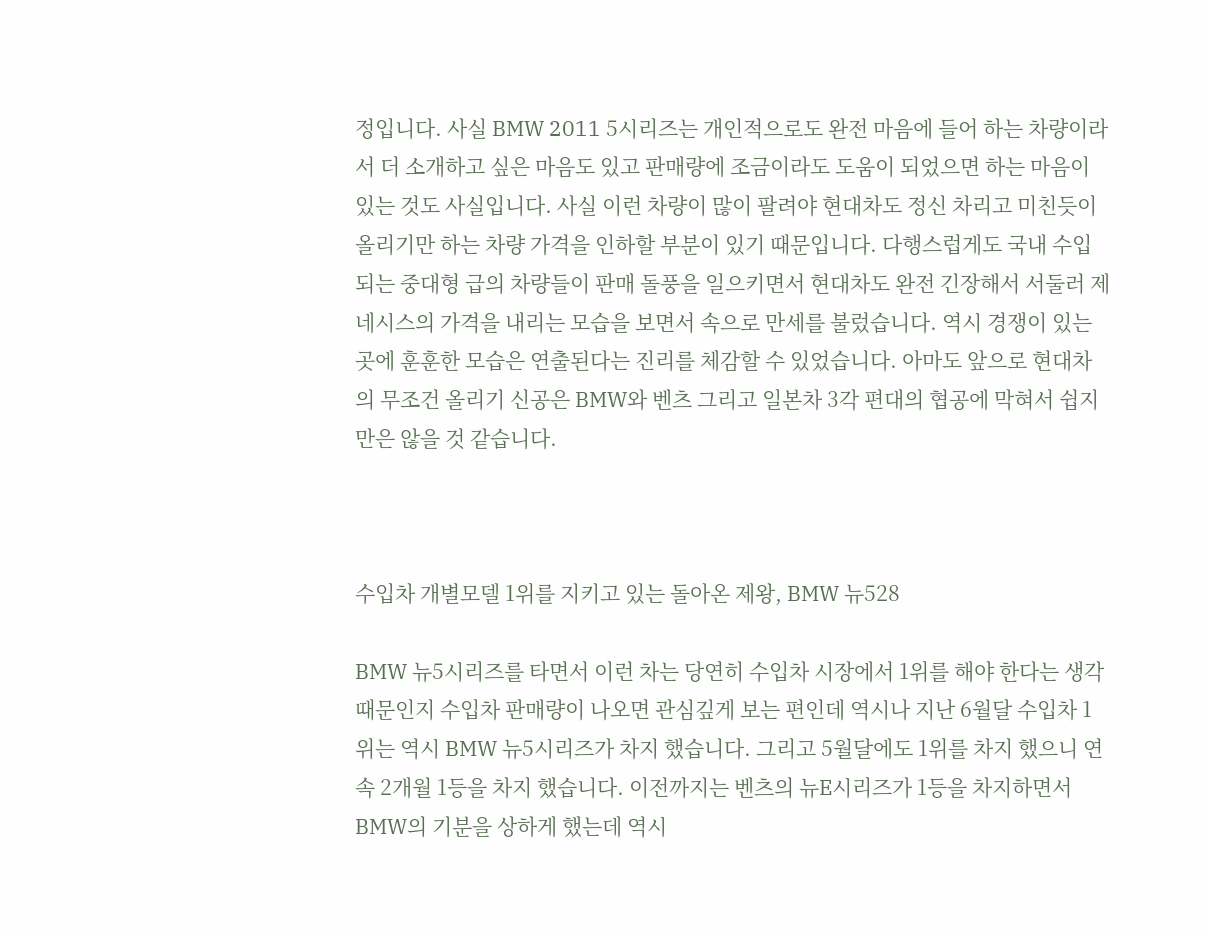정입니다. 사실 BMW 2011 5시리즈는 개인적으로도 완전 마음에 들어 하는 차량이라서 더 소개하고 싶은 마음도 있고 판매량에 조금이라도 도움이 되었으면 하는 마음이 있는 것도 사실입니다. 사실 이런 차량이 많이 팔려야 현대차도 정신 차리고 미친듯이 올리기만 하는 차량 가격을 인하할 부분이 있기 때문입니다. 다행스럽게도 국내 수입되는 중대형 급의 차량들이 판매 돌풍을 일으키면서 현대차도 완전 긴장해서 서둘러 제네시스의 가격을 내리는 모습을 보면서 속으로 만세를 불렀습니다. 역시 경쟁이 있는 곳에 훈훈한 모습은 연출된다는 진리를 체감할 수 있었습니다. 아마도 앞으로 현대차의 무조건 올리기 신공은 BMW와 벤츠 그리고 일본차 3각 편대의 협공에 막혀서 쉽지만은 않을 것 같습니다.



수입차 개별모델 1위를 지키고 있는 돌아온 제왕, BMW 뉴528

BMW 뉴5시리즈를 타면서 이런 차는 당연히 수입차 시장에서 1위를 해야 한다는 생각때문인지 수입차 판매량이 나오면 관심깊게 보는 편인데 역시나 지난 6월달 수입차 1위는 역시 BMW 뉴5시리즈가 차지 했습니다. 그리고 5월달에도 1위를 차지 했으니 연속 2개월 1등을 차지 했습니다. 이전까지는 벤츠의 뉴E시리즈가 1등을 차지하면서 BMW의 기분을 상하게 했는데 역시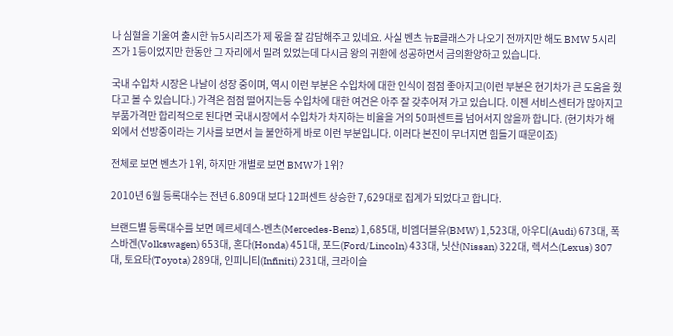나 심혈을 기울여 출시한 뉴5시리즈가 제 몫을 잘 감담해주고 있네요. 사실 벤츠 뉴E클래스가 나오기 전까지만 해도 BMW 5시리즈가 1등이었지만 한동안 그 자리에서 밀려 있었는데 다시금 왕의 귀환에 성공하면서 금의환양하고 있습니다.

국내 수입차 시장은 나날이 성장 중이며, 역시 이런 부분은 수입차에 대한 인식이 점점 좋아지고(이런 부분은 현기차가 큰 도움을 줬다고 볼 수 있습니다.) 가격은 점점 떨어지는등 수입차에 대한 여건은 아주 잘 갖추어져 가고 있습니다. 이젠 서비스센터가 많아지고 부품가격만 합리적으로 된다면 국내시장에서 수입차가 차지하는 비율을 거의 50퍼센트를 넘어서지 않을까 합니다. (현기차가 해외에서 선방중이라는 기사를 보면서 늘 불안하게 바로 이런 부분입니다. 이러다 본진이 무너지면 힘들기 때문이죠)

전체로 보면 벤츠가 1위, 하지만 개별로 보면 BMW가 1위?

2010년 6월 등록대수는 전년 6.809대 보다 12퍼센트 상승한 7,629대로 집계가 되었다고 합니다.

브랜드별 등록대수를 보면 메르세데스-벤츠(Mercedes-Benz) 1,685대, 비엠더블유(BMW) 1,523대, 아우디(Audi) 673대, 폭스바겐(Volkswagen) 653대, 혼다(Honda) 451대, 포드(Ford/Lincoln) 433대, 닛산(Nissan) 322대, 렉서스(Lexus) 307대, 토요타(Toyota) 289대, 인피니티(Infiniti) 231대, 크라이슬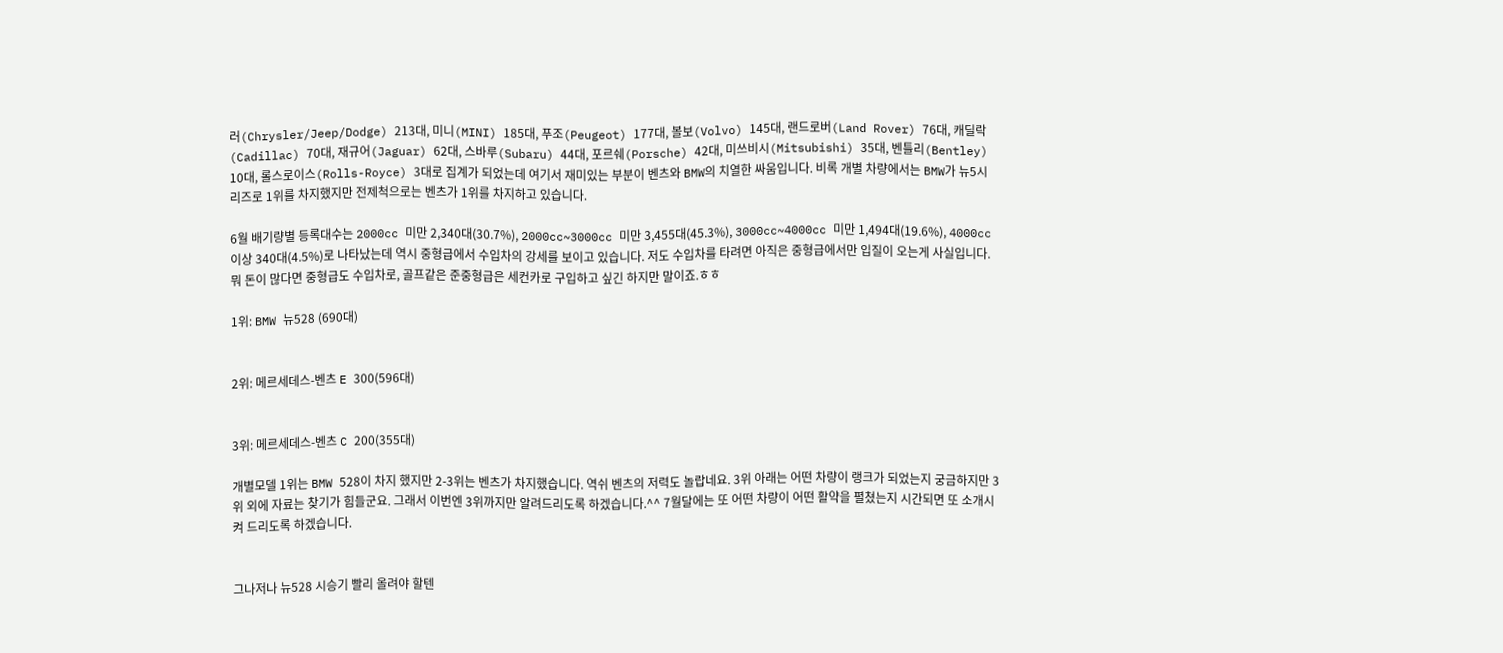러(Chrysler/Jeep/Dodge) 213대, 미니(MINI) 185대, 푸조(Peugeot) 177대, 볼보(Volvo) 145대, 랜드로버(Land Rover) 76대, 캐딜락(Cadillac) 70대, 재규어(Jaguar) 62대, 스바루(Subaru) 44대, 포르쉐(Porsche) 42대, 미쓰비시(Mitsubishi) 35대, 벤틀리(Bentley) 10대, 롤스로이스(Rolls-Royce) 3대로 집계가 되었는데 여기서 재미있는 부분이 벤츠와 BMW의 치열한 싸움입니다. 비록 개별 차량에서는 BMW가 뉴5시리즈로 1위를 차지했지만 전제척으로는 벤츠가 1위를 차지하고 있습니다.

6월 배기량별 등록대수는 2000cc 미만 2,340대(30.7%), 2000cc~3000cc 미만 3,455대(45.3%), 3000cc~4000cc 미만 1,494대(19.6%), 4000cc 이상 340대(4.5%)로 나타났는데 역시 중형급에서 수입차의 강세를 보이고 있습니다. 저도 수입차를 타려면 아직은 중형급에서만 입질이 오는게 사실입니다. 뭐 돈이 많다면 중형급도 수입차로, 골프같은 준중형급은 세컨카로 구입하고 싶긴 하지만 말이죠.ㅎㅎ

1위: BMW 뉴528 (690대)


2위: 메르세데스-벤츠 E 300(596대)


3위: 메르세데스-벤츠 C 200(355대)

개별모델 1위는 BMW 528이 차지 했지만 2-3위는 벤츠가 차지했습니다. 역쉬 벤츠의 저력도 놀랍네요. 3위 아래는 어떤 차량이 랭크가 되었는지 궁금하지만 3위 외에 자료는 찾기가 힘들군요. 그래서 이번엔 3위까지만 알려드리도록 하겠습니다.^^ 7월달에는 또 어떤 차량이 어떤 활약을 펼쳤는지 시간되면 또 소개시켜 드리도록 하겠습니다.


그나저나 뉴528 시승기 빨리 올려야 할텐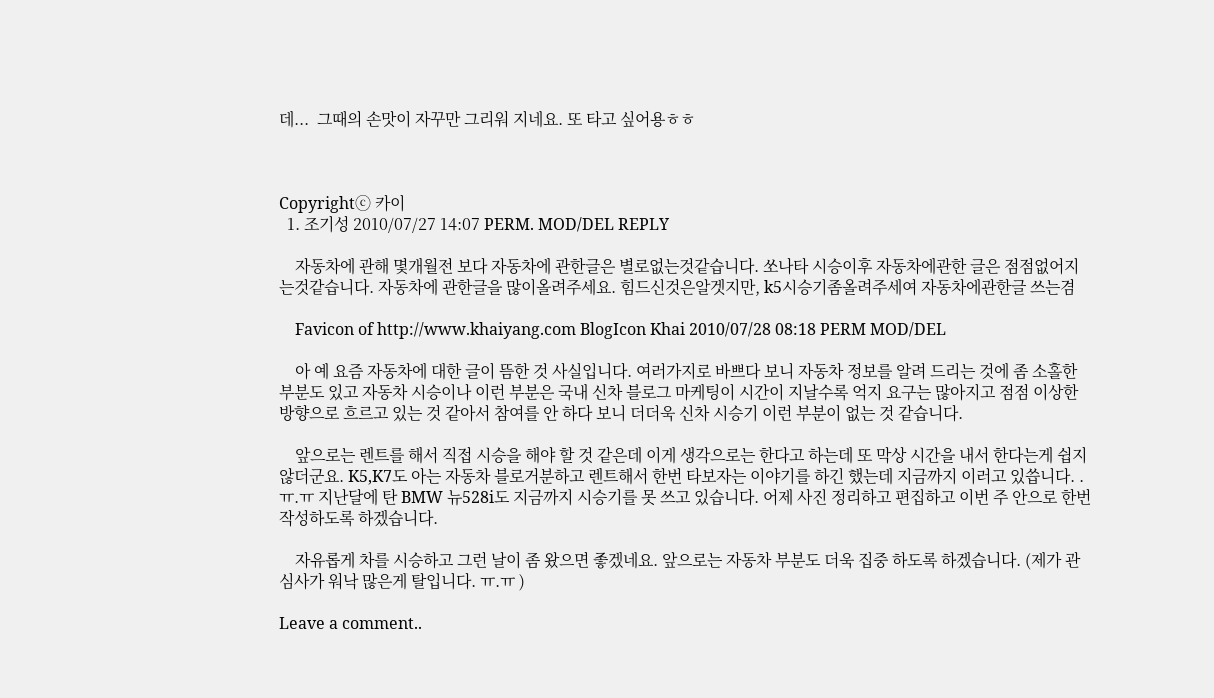데...  그때의 손맛이 자꾸만 그리워 지네요. 또 타고 싶어용ㅎㅎ



Copyrightⓒ 카이
  1. 조기성 2010/07/27 14:07 PERM. MOD/DEL REPLY

    자동차에 관해 몇개월전 보다 자동차에 관한글은 별로없는것같습니다. 쏘나타 시승이후 자동차에관한 글은 점점없어지는것같습니다. 자동차에 관한글을 많이올려주세요. 힘드신것은알겟지만, k5시승기좀올려주세여 자동차에관한글 쓰는겸

    Favicon of http://www.khaiyang.com BlogIcon Khai 2010/07/28 08:18 PERM MOD/DEL

    아 예 요즘 자동차에 대한 글이 뜸한 것 사실입니다. 여러가지로 바쁘다 보니 자동차 정보를 알려 드리는 것에 좀 소홀한 부분도 있고 자동차 시승이나 이런 부분은 국내 신차 블로그 마케팅이 시간이 지날수록 억지 요구는 많아지고 점점 이상한 방향으로 흐르고 있는 것 같아서 참여를 안 하다 보니 더더욱 신차 시승기 이런 부분이 없는 것 같습니다.

    앞으로는 렌트를 해서 직접 시승을 해야 할 것 같은데 이게 생각으로는 한다고 하는데 또 막상 시간을 내서 한다는게 쉽지 않더군요. K5,K7도 아는 자동차 블로거분하고 렌트해서 한번 타보자는 이야기를 하긴 했는데 지금까지 이러고 있씁니다. .ㅠ.ㅠ 지난달에 탄 BMW 뉴528i도 지금까지 시승기를 못 쓰고 있습니다. 어제 사진 정리하고 편집하고 이번 주 안으로 한번 작성하도록 하겠습니다.

    자유롭게 차를 시승하고 그런 날이 좀 왔으면 좋겠네요. 앞으로는 자동차 부분도 더욱 집중 하도록 하겠습니다. (제가 관심사가 워낙 많은게 탈입니다. ㅠ.ㅠ )

Leave a comment..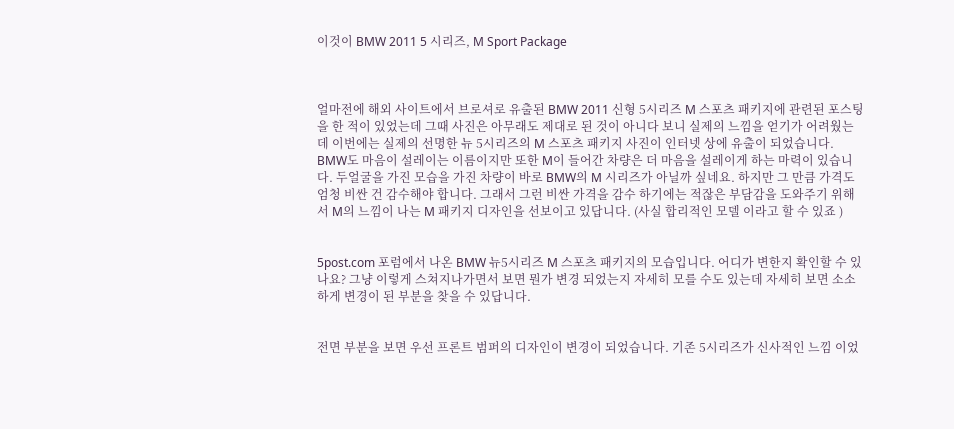이것이 BMW 2011 5 시리즈, M Sport Package



얼마전에 해외 사이트에서 브로셔로 유출된 BMW 2011 신형 5시리즈 M 스포츠 패키지에 관련된 포스팅을 한 적이 있었는데 그때 사진은 아무래도 제대로 된 것이 아니다 보니 실제의 느낌을 얻기가 어려웠는데 이번에는 실제의 선명한 뉴 5시리즈의 M 스포츠 패키지 사진이 인터넷 상에 유출이 되었습니다. BMW도 마음이 설레이는 이름이지만 또한 M이 들어간 차량은 더 마음을 설레이게 하는 마력이 있습니다. 두얼굴을 가진 모습을 가진 차량이 바로 BMW의 M 시리즈가 아닐까 싶네요. 하지만 그 만큼 가격도 엄청 비싼 건 감수해야 합니다. 그래서 그런 비싼 가격을 감수 하기에는 적잖은 부담감을 도와주기 위해서 M의 느낌이 나는 M 패키지 디자인을 선보이고 있답니다. (사실 합리적인 모델 이라고 할 수 있죠 )


5post.com 포럼에서 나온 BMW 뉴5시리즈 M 스포츠 패키지의 모습입니다. 어디가 변한지 확인할 수 있나요? 그냥 이렇게 스쳐지나가면서 보면 뭔가 변경 되었는지 자세히 모를 수도 있는데 자세히 보면 소소하게 변경이 된 부분을 찾을 수 있답니다.


전면 부분을 보면 우선 프론트 범퍼의 디자인이 변경이 되었습니다. 기존 5시리즈가 신사적인 느낌 이었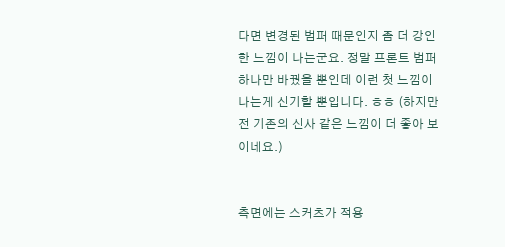다면 변경된 범퍼 때문인지 좀 더 강인한 느낌이 나는군요. 정말 프론트 범퍼 하나만 바꿨을 뿐인데 이런 첫 느낌이 나는게 신기할 뿐입니다. ㅎㅎ (하지만 전 기존의 신사 같은 느낌이 더 좋아 보이네요.)


측면에는 스커츠가 적용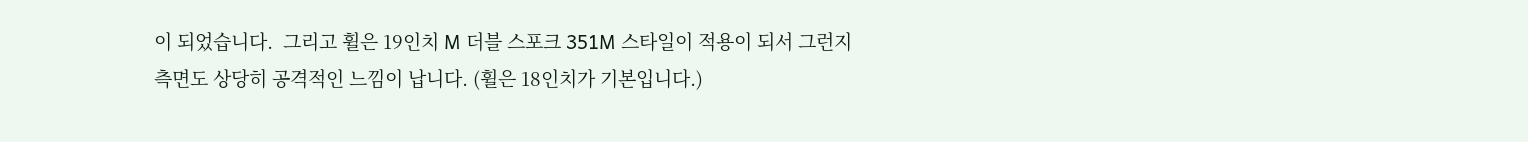이 되었습니다.  그리고 휠은 19인치 M 더블 스포크 351M 스타일이 적용이 되서 그런지 측면도 상당히 공격적인 느낌이 납니다. (휠은 18인치가 기본입니다.)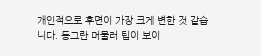개인적으로 후면이 가장 크게 변한 것 같습니다. 동그란 머물러 팁이 보이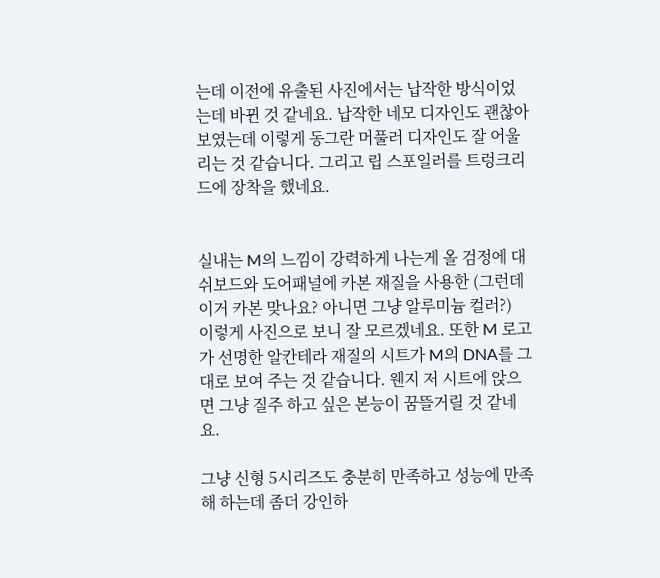는데 이전에 유출된 사진에서는 납작한 방식이었는데 바뀐 것 같네요. 납작한 네모 디자인도 괜찮아 보였는데 이렇게 동그란 머풀러 디자인도 잘 어울리는 것 같습니다. 그리고 립 스포일러를 트렁크리드에 장착을 했네요.


실내는 M의 느낌이 강력하게 나는게 올 검정에 대쉬보드와 도어패널에 카본 재질을 사용한 (그런데 이거 카본 맞나요? 아니면 그냥 알루미늄 컬러?)  이렇게 사진으로 보니 잘 모르겠네요. 또한 M 로고가 선명한 알칸테라 재질의 시트가 M의 DNA를 그대로 보여 주는 것 같습니다. 웬지 저 시트에 앉으면 그냥 질주 하고 싶은 본능이 꿈뜰거릴 것 같네요.

그냥 신형 5시리즈도 충분히 만족하고 성능에 만족해 하는데 좀더 강인하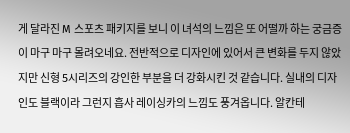게 달라진 M 스포츠 패키지를 보니 이 녀석의 느낌은 또 어떨까 하는 궁금증이 마구 마구 몰려오네요. 전반적으로 디자인에 있어서 큰 변화를 두지 않았지만 신형 5시리즈의 강인한 부분을 더 강화시킨 것 같습니다. 실내의 디자인도 블랙이라 그런지 흡사 레이싱카의 느낌도 풍겨옵니다. 알칸테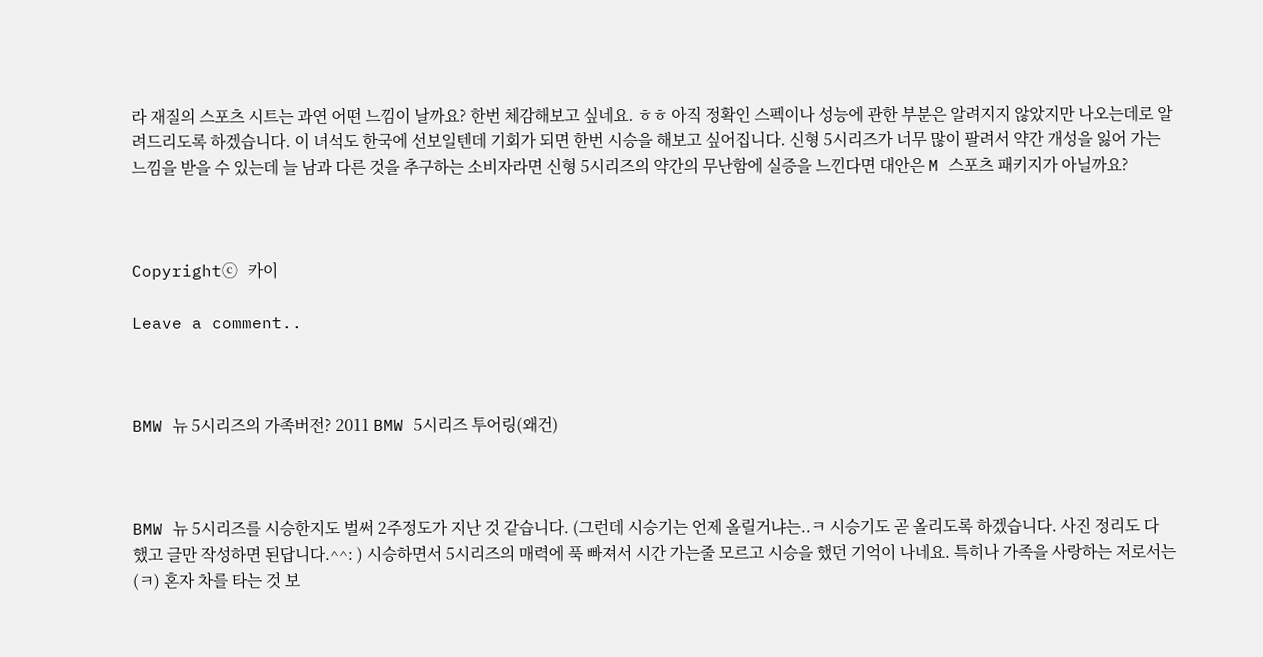라 재질의 스포츠 시트는 과연 어떤 느낌이 날까요? 한번 체감해보고 싶네요. ㅎㅎ 아직 정확인 스펙이나 성능에 관한 부분은 알려지지 않았지만 나오는데로 알려드리도록 하겠습니다. 이 녀석도 한국에 선보일텐데 기회가 되면 한번 시승을 해보고 싶어집니다. 신형 5시리즈가 너무 많이 팔려서 약간 개성을 잃어 가는 느낌을 받을 수 있는데 늘 남과 다른 것을 추구하는 소비자라면 신형 5시리즈의 약간의 무난함에 실증을 느낀다면 대안은 M 스포츠 패키지가 아닐까요?



Copyrightⓒ 카이

Leave a comment..



BMW 뉴 5시리즈의 가족버전? 2011 BMW 5시리즈 투어링(왜건)



BMW 뉴 5시리즈를 시승한지도 벌써 2주정도가 지난 것 같습니다. (그런데 시승기는 언제 올릴거냐는..ㅋ 시승기도 곧 올리도록 하겠습니다. 사진 정리도 다 했고 글만 작성하면 된답니다.^^: ) 시승하면서 5시리즈의 매력에 푹 빠져서 시간 가는줄 모르고 시승을 했던 기억이 나네요. 특히나 가족을 사랑하는 저로서는(ㅋ) 혼자 차를 타는 것 보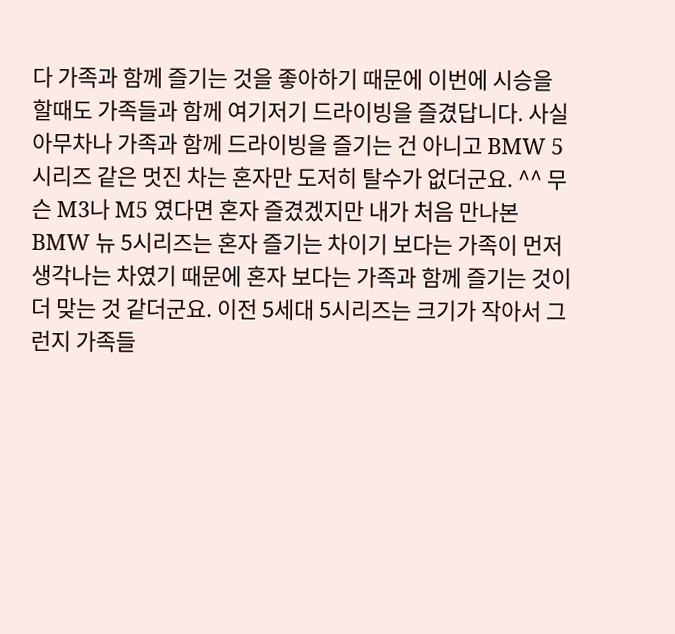다 가족과 함께 즐기는 것을 좋아하기 때문에 이번에 시승을 할때도 가족들과 함께 여기저기 드라이빙을 즐겼답니다. 사실 아무차나 가족과 함께 드라이빙을 즐기는 건 아니고 BMW 5시리즈 같은 멋진 차는 혼자만 도저히 탈수가 없더군요. ^^ 무슨 M3나 M5 였다면 혼자 즐겼겠지만 내가 처음 만나본 BMW 뉴 5시리즈는 혼자 즐기는 차이기 보다는 가족이 먼저 생각나는 차였기 때문에 혼자 보다는 가족과 함께 즐기는 것이 더 맞는 것 같더군요. 이전 5세대 5시리즈는 크기가 작아서 그런지 가족들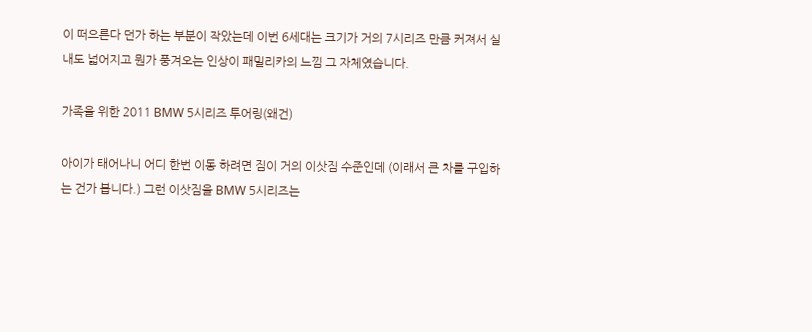이 떠으른다 던가 하는 부분이 작았는데 이번 6세대는 크기가 거의 7시리즈 만큼 커져서 실내도 넓어지고 뭔가 풍겨오는 인상이 패밀리카의 느낌 그 자체였습니다.

가족을 위한 2011 BMW 5시리즈 투어링(왜건)

아이가 태어나니 어디 한번 이동 하려면 짐이 거의 이삿짐 수준인데 (이래서 큰 차를 구입하는 건가 봅니다.) 그런 이삿짐을 BMW 5시리즈는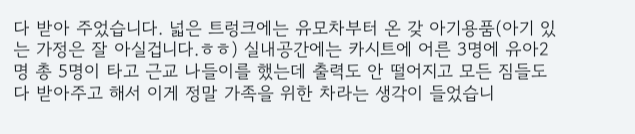다 받아 주었습니다. 넓은 트렁크에는 유모차부터 온 갖 아기용품(아기 있는 가정은 잘 아실겁니다.ㅎㅎ) 실내공간에는 카시트에 어른 3명에 유아2명 총 5명이 타고 근교 나들이를 했는데 출력도 안 떨어지고 모든 짐들도 다 받아주고 해서 이게 정말 가족을 위한 차라는 생각이 들었습니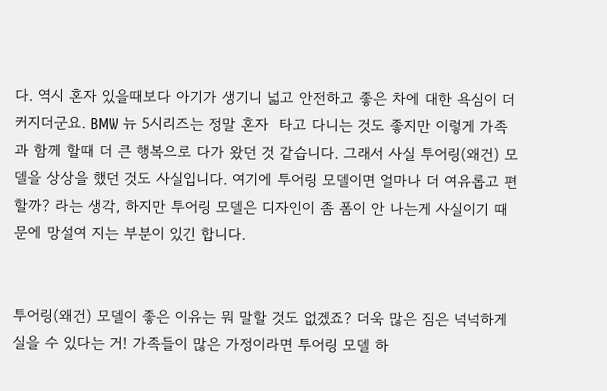다. 역시 혼자 있을때보다 아기가 생기니 넓고 안전하고 좋은 차에 대한 욕심이 더 커지더군요. BMW 뉴 5시리즈는 정말 혼자  타고 다니는 것도 좋지만 이렇게 가족과 함께 할때 더 큰 행복으로 다가 왔던 것 같습니다. 그래서 사실 투어링(왜건) 모델을 상상을 했던 것도 사실입니다. 여기에 투어링 모델이면 얼마나 더 여유롭고 편할까? 라는 생각, 하지만 투어링 모델은 디자인이 좀 폼이 안 나는게 사실이기 때문에 망설여 지는 부분이 있긴 합니다.


투어링(왜건) 모델이 좋은 이유는 뭐 말할 것도 없겠죠? 더욱 많은 짐은 넉넉하게 실을 수 있다는 거! 가족들이 많은 가정이라면 투어링 모델 하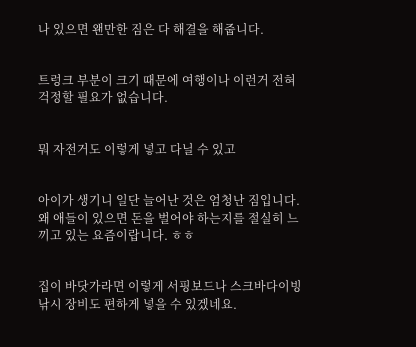나 있으면 왠만한 짐은 다 해결을 해줍니다.


트렁크 부분이 크기 때문에 여행이나 이런거 전혀 걱정할 필요가 없습니다.


뭐 자전거도 이렇게 넣고 다닐 수 있고


아이가 생기니 일단 늘어난 것은 엄청난 짐입니다. 왜 애들이 있으면 돈을 벌어야 하는지를 절실히 느끼고 있는 요즘이랍니다. ㅎㅎ


집이 바닷가라면 이렇게 서핑보드나 스크바다이빙 낚시 장비도 편하게 넣을 수 있겠네요.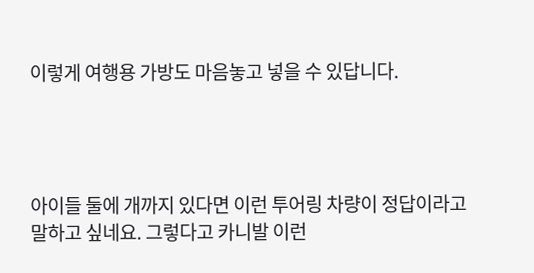이렇게 여행용 가방도 마음놓고 넣을 수 있답니다.




아이들 둘에 개까지 있다면 이런 투어링 차량이 정답이라고 말하고 싶네요. 그렇다고 카니발 이런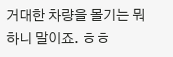거대한 차량을 몰기는 뭐하니 말이죠. ㅎㅎ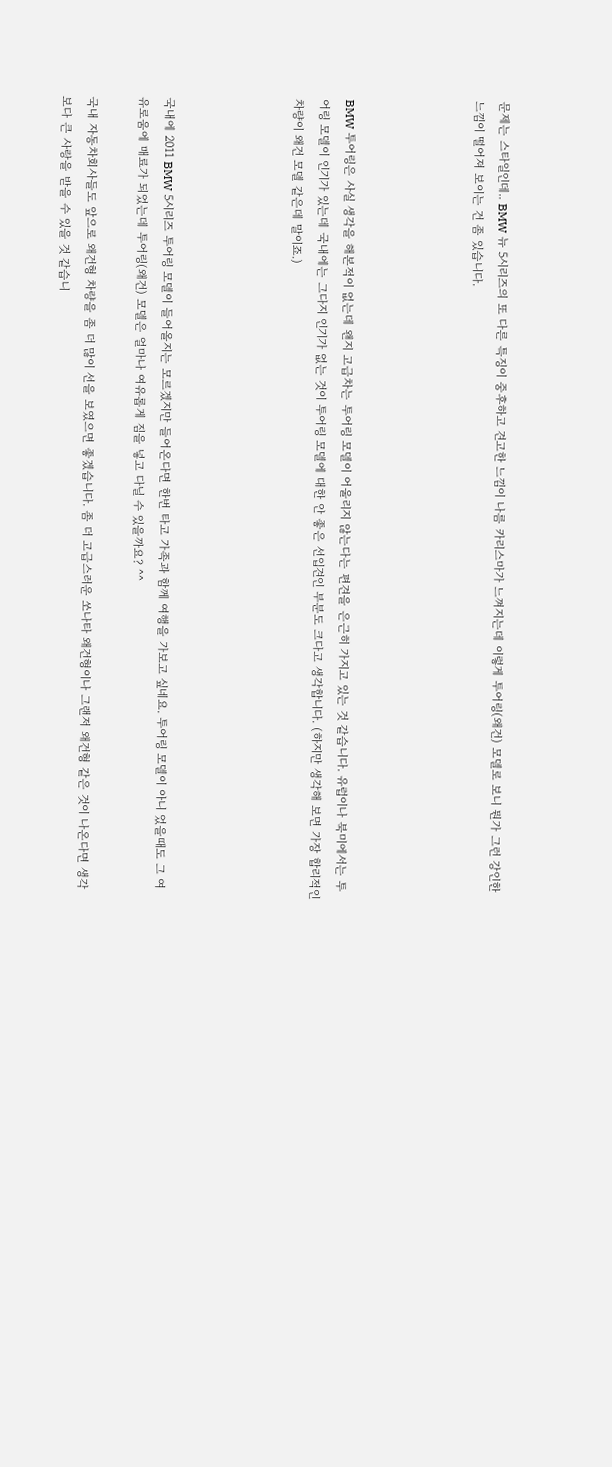문제는 스타일인데.. BMW 뉴 5시리즈의 또 다른 특징이 중후하고 견고한 느낌이 나름 카리스마가 느껴지는데 이렇게 투어링(왜건) 모델로 보니 뭔가 그런 강인한 느낌이 떨어져 보이는 건 좀 있습니다.




BMW 투어링은 사실 생각을 해본적이 없는데 왠지 고급차는 투어링 모델이 어울리지 않는다는 편견을 은근히 가지고 있는 것 같습니다. 유럽이나 북미에서는 투어링 모델이 인기가 있는데 국내에는 그다지 인기가 없는 것이 투어링 모델에 대한 안 좋은 선입견인 부분도 크다고 생각합니다. (하지만 생각해 보면 가장 합리적인 차량이 왜건 모델 같은데 말이죠.)




국내에 2011 BMW 5시리즈 투어링 모델이 들어올지는 모르겠지만 들어온다면 한번 타고 가족과 함께 여행을 가보고 싶네요. 투어링 모델이 아니 었을때도 그 여유로움에 매료가 되었는데 투어링(왜건) 모델은 얼마나 여유롭게 짐을 넣고 다닐 수 있을까요? ^^

국내 자동차회사들도 앞으로 왜건형 차량을 좀 더 많이 선을 보였으면 좋겠습니다. 좀 더 고급스러운 쏘나타 왜건형이나 그랜저 왜건형 같은 것이 나온다면 생각보다 큰 사랑을 받을 수 있을 것 같습니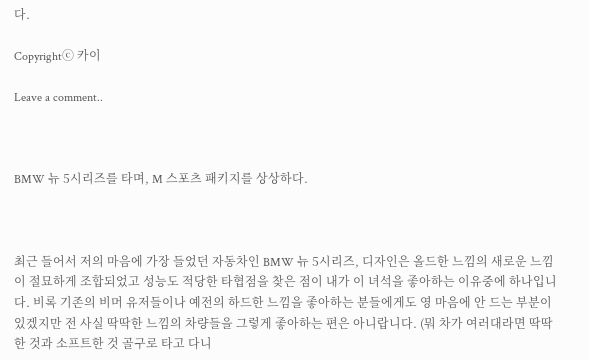다.

Copyrightⓒ 카이

Leave a comment..



BMW 뉴 5시리즈를 타며, M 스포츠 패키지를 상상하다.



최근 들어서 저의 마음에 가장 들었던 자동차인 BMW 뉴 5시리즈, 디자인은 올드한 느낌의 새로운 느낌이 절묘하게 조합되었고 성능도 적당한 타협점을 찾은 점이 내가 이 녀석을 좋아하는 이유중에 하나입니다. 비록 기존의 비머 유저들이나 예전의 하드한 느낌을 좋아하는 분들에게도 영 마음에 안 드는 부분이 있겠지만 전 사실 딱딱한 느낌의 차량들을 그렇게 좋아하는 편은 아니랍니다. (뭐 차가 여러대라면 딱딱한 것과 소프트한 것 골구로 타고 다니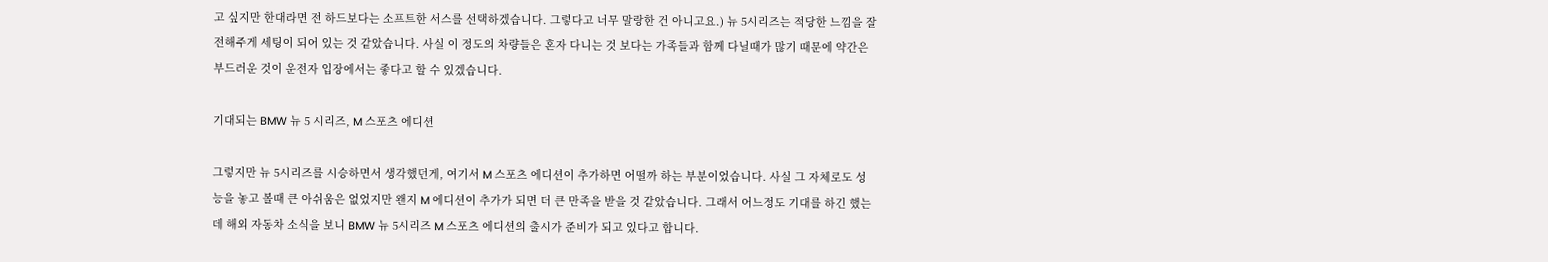고 싶지만 한대라면 전 하드보다는 소프트한 서스를 선택하겠습니다. 그렇다고 너무 말랑한 건 아니고요.) 뉴 5시리즈는 적당한 느낌을 잘 전해주게 세팅이 되어 있는 것 같았습니다. 사실 이 정도의 차량들은 혼자 다니는 것 보다는 가족들과 함께 다닐때가 많기 때문에 약간은 부드러운 것이 운전자 입장에서는 좋다고 할 수 있겠습니다.

기대되는 BMW 뉴 5 시리즈, M 스포츠 에디션

그렇지만 뉴 5시리즈를 시승하면서 생각했던게, 여기서 M 스포츠 에디션이 추가하면 어떨까 하는 부분이었습니다. 사실 그 자체로도 성능을 놓고 볼때 큰 아쉬움은 없었지만 왠지 M 에디션이 추가가 되면 더 큰 만족을 받을 것 같았습니다. 그래서 어느정도 기대를 하긴 했는데 해외 자동차 소식을 보니 BMW 뉴 5시리즈 M 스포츠 에디션의 출시가 준비가 되고 있다고 합니다.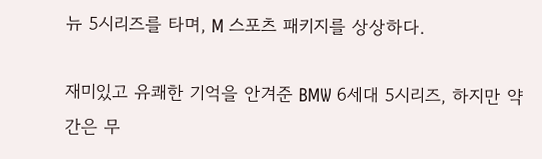뉴 5시리즈를 타며, M 스포츠 패키지를 상상하다.

재미있고 유쾌한 기억을 안겨준 BMW 6세대 5시리즈, 하지만 약간은 무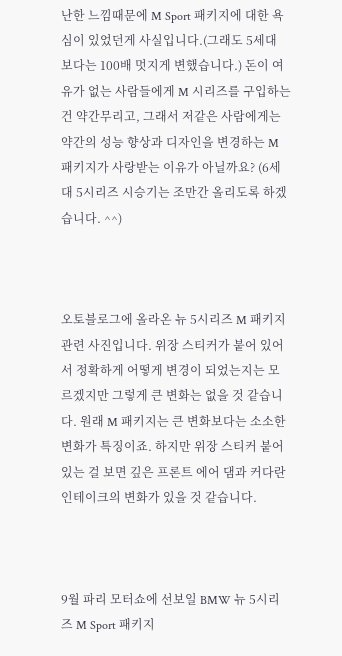난한 느낌때문에 M Sport 패키지에 대한 욕심이 있었던게 사실입니다.(그래도 5세대 보다는 100배 멋지게 변했습니다.) 돈이 여유가 없는 사람들에게 M 시리즈를 구입하는 건 약간무리고, 그래서 저같은 사람에게는 약간의 성능 향상과 디자인을 변경하는 M 패키지가 사랑받는 이유가 아닐까요? (6세대 5시리즈 시승기는 조만간 올리도록 하겠습니다. ^^)



오토블로그에 올라온 뉴 5시리즈 M 패키지 관련 사진입니다. 위장 스티커가 붙어 있어서 정확하게 어떻게 변경이 되었는지는 모르겠지만 그렇게 큰 변화는 없을 것 같습니다. 원래 M 패키지는 큰 변화보다는 소소한 변화가 특징이죠. 하지만 위장 스티커 붙어 있는 걸 보면 깊은 프론트 에어 댐과 커다란 인테이크의 변화가 있을 것 같습니다.



9월 파리 모터쇼에 선보일 BMW 뉴 5시리즈 M Sport 패키지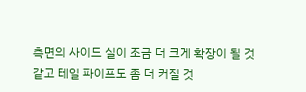측면의 사이드 실이 조금 더 크게 확장이 될 것 같고 테일 파이프도 좀 더 커질 것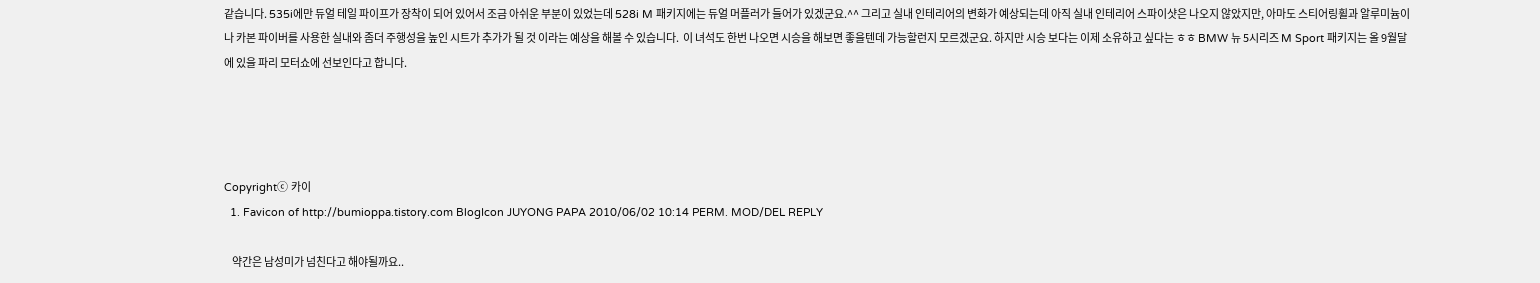같습니다. 535i에만 듀얼 테일 파이프가 장착이 되어 있어서 조금 아쉬운 부분이 있었는데 528i M 패키지에는 듀얼 머플러가 들어가 있겠군요.^^ 그리고 실내 인테리어의 변화가 예상되는데 아직 실내 인테리어 스파이샷은 나오지 않았지만, 아마도 스티어링휠과 알루미늄이나 카본 파이버를 사용한 실내와 좀더 주행성을 높인 시트가 추가가 될 것 이라는 예상을 해볼 수 있습니다.  이 녀석도 한번 나오면 시승을 해보면 좋을텐데 가능할런지 모르겠군요. 하지만 시승 보다는 이제 소유하고 싶다는 ㅎㅎ BMW 뉴 5시리즈 M Sport 패키지는 올 9월달에 있을 파리 모터쇼에 선보인다고 합니다.




Copyrightⓒ 카이
  1. Favicon of http://bumioppa.tistory.com BlogIcon JUYONG PAPA 2010/06/02 10:14 PERM. MOD/DEL REPLY

    약간은 남성미가 넘친다고 해야될까요..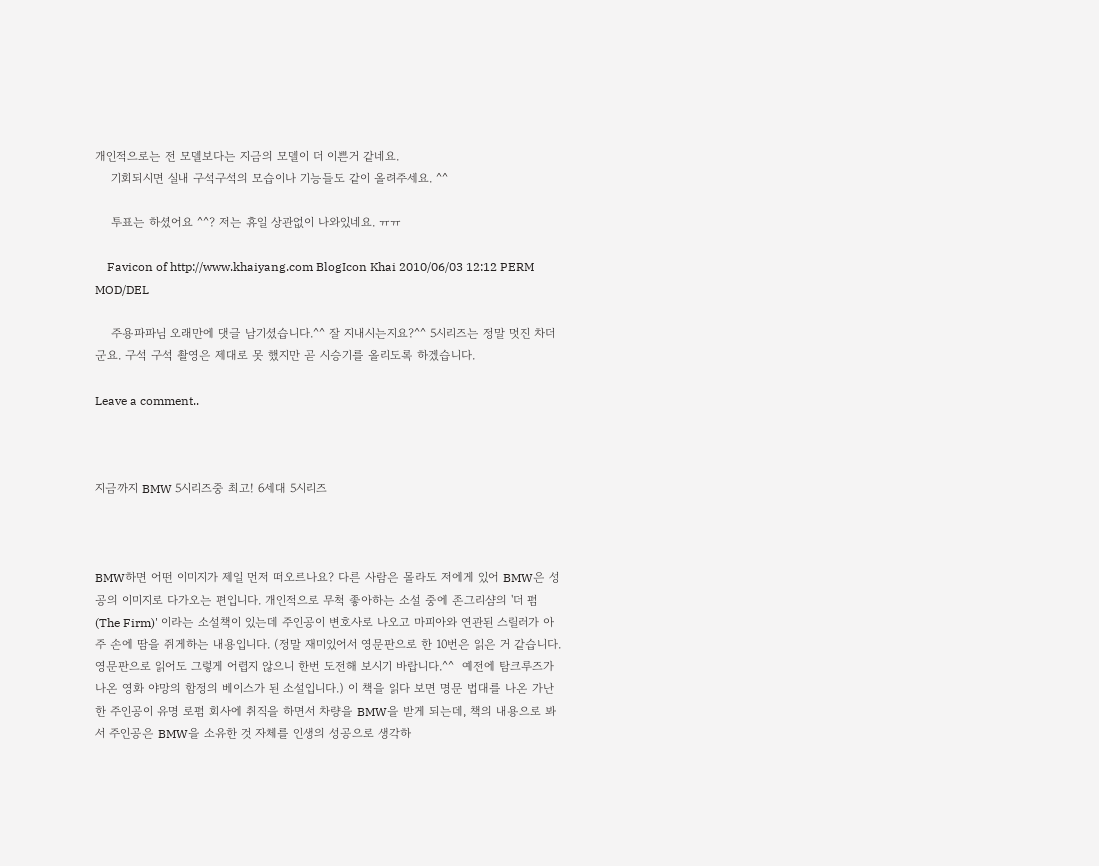개인적으로는 전 모델보다는 지금의 모델이 더 이쁜거 같네요.
    기회되시면 실내 구석구석의 모습이나 기능들도 같이 올려주세요. ^^

    투표는 하셨어요 ^^? 저는 휴일 상관없이 나와있네요. ㅠㅠ

    Favicon of http://www.khaiyang.com BlogIcon Khai 2010/06/03 12:12 PERM MOD/DEL

    주용파파님 오래만에 댓글 남기셨습니다.^^ 잘 지내시는지요?^^ 5시리즈는 정말 멋진 차더군요. 구석 구석 촬영은 제대로 못 했지만 곧 시승기를 올리도록 하겠습니다.

Leave a comment..



지금까지 BMW 5시리즈중 최고! 6세대 5시리즈



BMW하면 어떤 이미지가 제일 먼저 떠오르나요? 다른 사람은 몰라도 저에게 있어 BMW은 성공의 이미지로 다가오는 편입니다. 개인적으로 무척 좋아하는 소설 중에 존그리샴의 '더 펌(The Firm)' 이라는 소설책이 있는데 주인공이 변호사로 나오고 마피아와 연관된 스릴러가 아주 손에 땀을 쥐게하는 내용입니다. (정말 재미있어서 영문판으로 한 10번은 읽은 거 같습니다. 영문판으로 읽어도 그렇게 어렵지 않으니 한번 도전해 보시기 바랍니다.^^  예전에 탐크루즈가 나온 영화 야망의 함정의 베이스가 된 소설입니다.) 이 책을 읽다 보면 명문 법대를 나온 가난한 주인공이 유명 로펌 회사에 취직을 하면서 차량을 BMW을 받게 되는데, 책의 내용으로 봐서 주인공은 BMW을 소유한 것 자체를 인생의 성공으로 생각하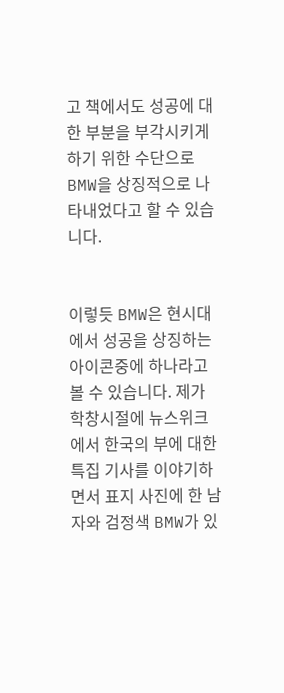고 책에서도 성공에 대한 부분을 부각시키게 하기 위한 수단으로 BMW을 상징적으로 나타내었다고 할 수 있습니다.


이렇듯 BMW은 현시대에서 성공을 상징하는 아이콘중에 하나라고 볼 수 있습니다. 제가 학창시절에 뉴스위크에서 한국의 부에 대한 특집 기사를 이야기하면서 표지 사진에 한 남자와 검정색 BMW가 있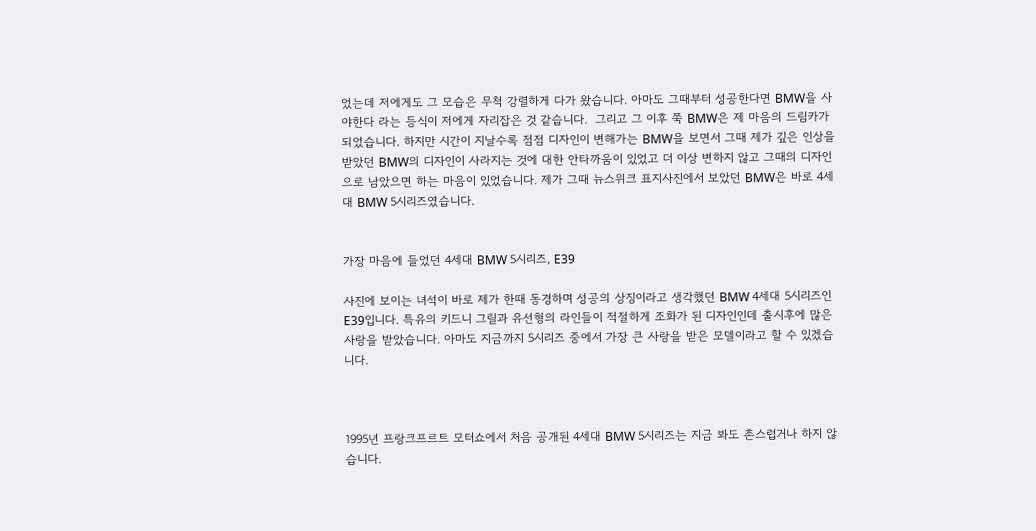었는데 저에게도 그 모습은 무척 강렬하게 다가 왔습니다. 아마도 그때부터 성공한다면 BMW을 사야한다 라는 등식이 저에게 자리잡은 것 같습니다.  그리고 그 이후 쭉 BMW은 제 마음의 드림카가 되었습니다. 하지만 시간이 지날수록 점점 디자인이 변해가는 BMW을 보면서 그때 제가 깊은 인상을 받았던 BMW의 디자인이 사라지는 것에 대한 안타까움이 있었고 더 이상 변하지 않고 그때의 디자인으로 남았으면 하는 마음이 있었습니다. 제가 그때 뉴스위크 표지사진에서 보았던 BMW은 바로 4세대 BMW 5시리즈였습니다.


가장 마음에 들었던 4세대 BMW 5시리즈, E39

사진에 보이는 녀석이 바로 제가 한때 동경하며 성공의 상징이라고 생각했던 BMW 4세대 5시리즈인 E39입니다. 특유의 키드니 그릴과 유선형의 라인들이 적절하게 조화가 된 디자인인데 출시후에 많은 사랑을 받았습니다. 아마도 지금까지 5시리즈 중에서 가장 큰 사랑을 받은 모델이라고 할 수 있겠습니다.



1995년 프랑크프르트 모터쇼에서 처음 공개된 4세대 BMW 5시리즈는 지금 봐도 촌스럽거나 하지 않습니다.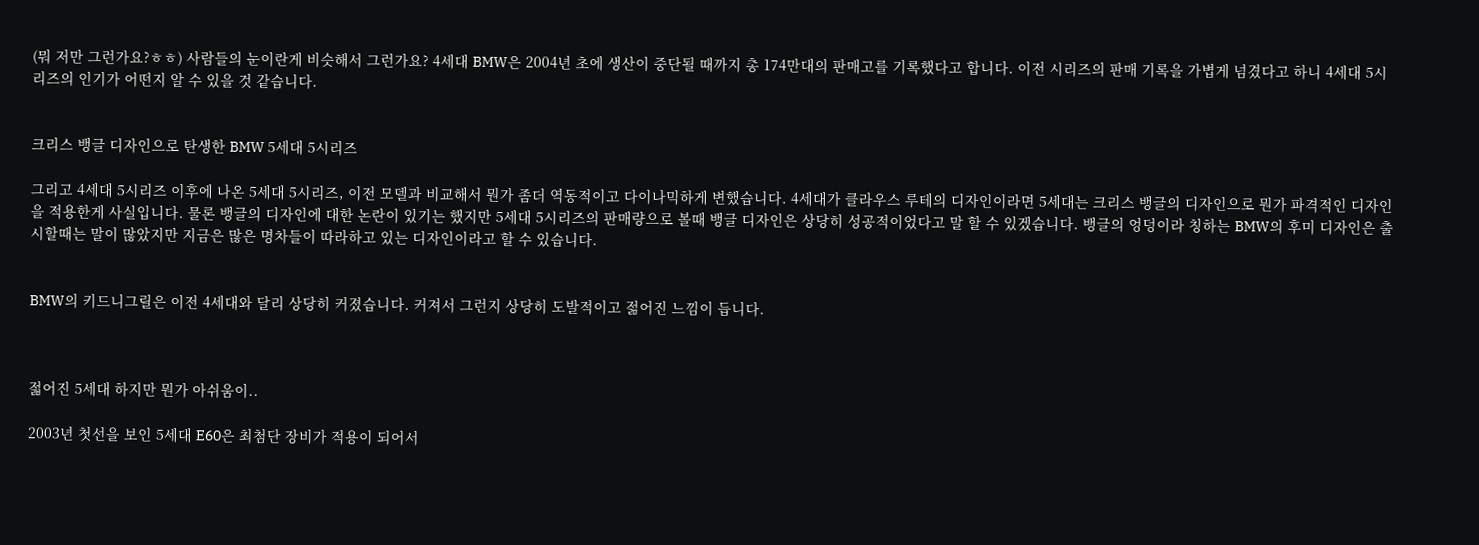(뭐 저만 그런가요?ㅎㅎ) 사람들의 눈이란게 비슷해서 그런가요? 4세대 BMW은 2004년 초에 생산이 중단될 때까지 총 174만대의 판매고를 기록했다고 합니다. 이전 시리즈의 판매 기록을 가볍게 넘겼다고 하니 4세대 5시리즈의 인기가 어떤지 알 수 있을 것 같습니다.


크리스 뱅글 디자인으로 탄생한 BMW 5세대 5시리즈

그리고 4세대 5시리즈 이후에 나온 5세대 5시리즈, 이전 모델과 비교해서 뭔가 좀더 역동적이고 다이나믹하게 변했습니다. 4세대가 클라우스 루테의 디자인이라면 5세대는 크리스 뱅글의 디자인으로 뭔가 파격적인 디자인을 적용한게 사실입니다. 물론 뱅글의 디자인에 대한 논란이 있기는 했지만 5세대 5시리즈의 판매량으로 볼때 뱅글 디자인은 상당히 성공적이었다고 말 할 수 있겠습니다. 뱅글의 엉덩이라 칭하는 BMW의 후미 디자인은 출시할때는 말이 많았지만 지금은 많은 명차들이 따라하고 있는 디자인이라고 할 수 있습니다.


BMW의 키드니그릴은 이전 4세대와 달리 상당히 커졌습니다. 커져서 그런지 상당히 도발적이고 젊어진 느낌이 듭니다.



젋어진 5세대 하지만 뭔가 아쉬움이..

2003년 첫선을 보인 5세대 E60은 최첨단 장비가 적용이 되어서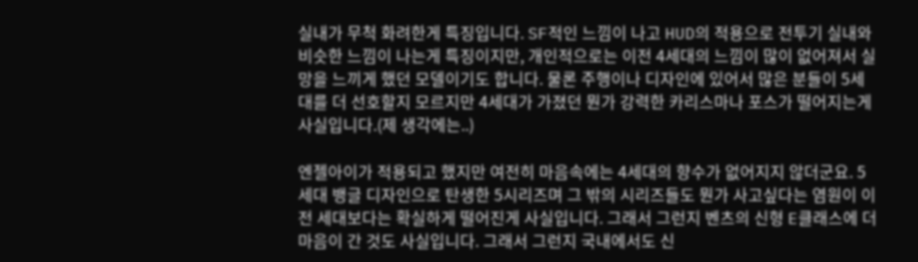실내가 무척 화려한게 특징입니다. SF적인 느낌이 나고 HUD의 적용으로 전투기 실내와 비슷한 느낌이 나는게 특징이지만, 개인적으로는 이전 4세대의 느낌이 많이 없어져서 실망을 느끼게 했던 모델이기도 합니다. 물론 주행이나 디자인에 있어서 많은 분들이 5세대를 더 선호할지 모르지만 4세대가 가졌던 뭔가 강력한 카리스마나 포스가 떨어지는게 사실입니다.(제 생각에는..)

엔젤아이가 적용되고 했지만 여전히 마음속에는 4세대의 향수가 없어지지 않더군요. 5세대 뱅글 디자인으로 탄생한 5시리즈며 그 밖의 시리즈들도 뭔가 사고싶다는 염원이 이전 세대보다는 확실하게 떨어진게 사실입니다. 그래서 그런지 벤츠의 신형 E클래스에 더 마음이 간 것도 사실입니다. 그래서 그런지 국내에서도 신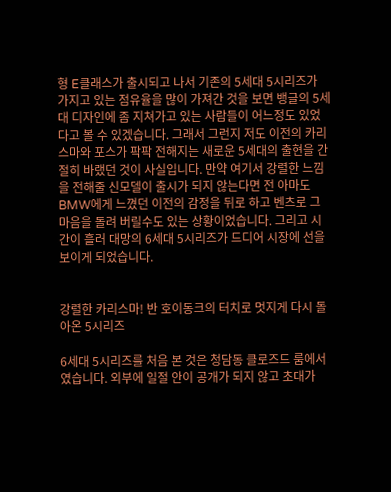형 E클래스가 출시되고 나서 기존의 5세대 5시리즈가 가지고 있는 점유율을 많이 가져간 것을 보면 뱅글의 5세대 디자인에 좀 지쳐가고 있는 사람들이 어느정도 있었다고 볼 수 있겠습니다. 그래서 그런지 저도 이전의 카리스마와 포스가 팍팍 전해지는 새로운 5세대의 출현을 간절히 바랬던 것이 사실입니다. 만약 여기서 강렬한 느낌을 전해줄 신모델이 출시가 되지 않는다면 전 아마도 BMW에게 느꼈던 이전의 감정을 뒤로 하고 벤츠로 그 마음을 돌려 버릴수도 있는 상황이었습니다. 그리고 시간이 흘러 대망의 6세대 5시리즈가 드디어 시장에 선을 보이게 되었습니다.


강렬한 카리스마! 반 호이동크의 터치로 멋지게 다시 돌아온 5시리즈

6세대 5시리즈를 처음 본 것은 청담동 클로즈드 룸에서 였습니다. 외부에 일절 안이 공개가 되지 않고 초대가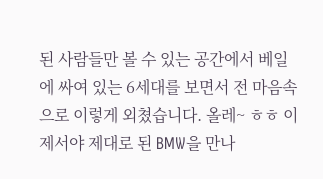된 사람들만 볼 수 있는 공간에서 베일에 싸여 있는 6세대를 보면서 전 마음속으로 이렇게 외쳤습니다. 올레~ ㅎㅎ 이제서야 제대로 된 BMW을 만나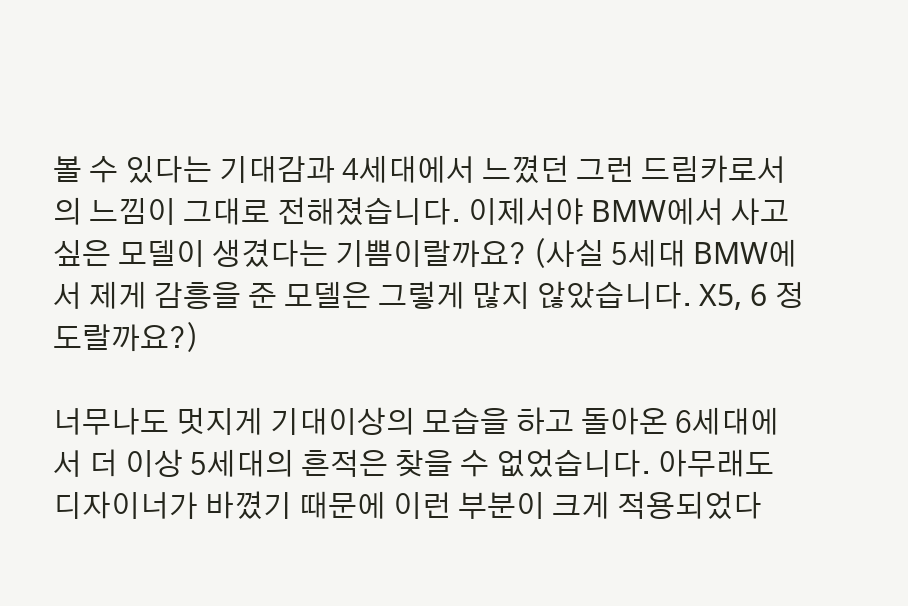볼 수 있다는 기대감과 4세대에서 느꼈던 그런 드림카로서의 느낌이 그대로 전해졌습니다. 이제서야 BMW에서 사고싶은 모델이 생겼다는 기쁨이랄까요? (사실 5세대 BMW에서 제게 감흥을 준 모델은 그렇게 많지 않았습니다. X5, 6 정도랄까요?)

너무나도 멋지게 기대이상의 모습을 하고 돌아온 6세대에서 더 이상 5세대의 흔적은 찾을 수 없었습니다. 아무래도 디자이너가 바꼈기 때문에 이런 부분이 크게 적용되었다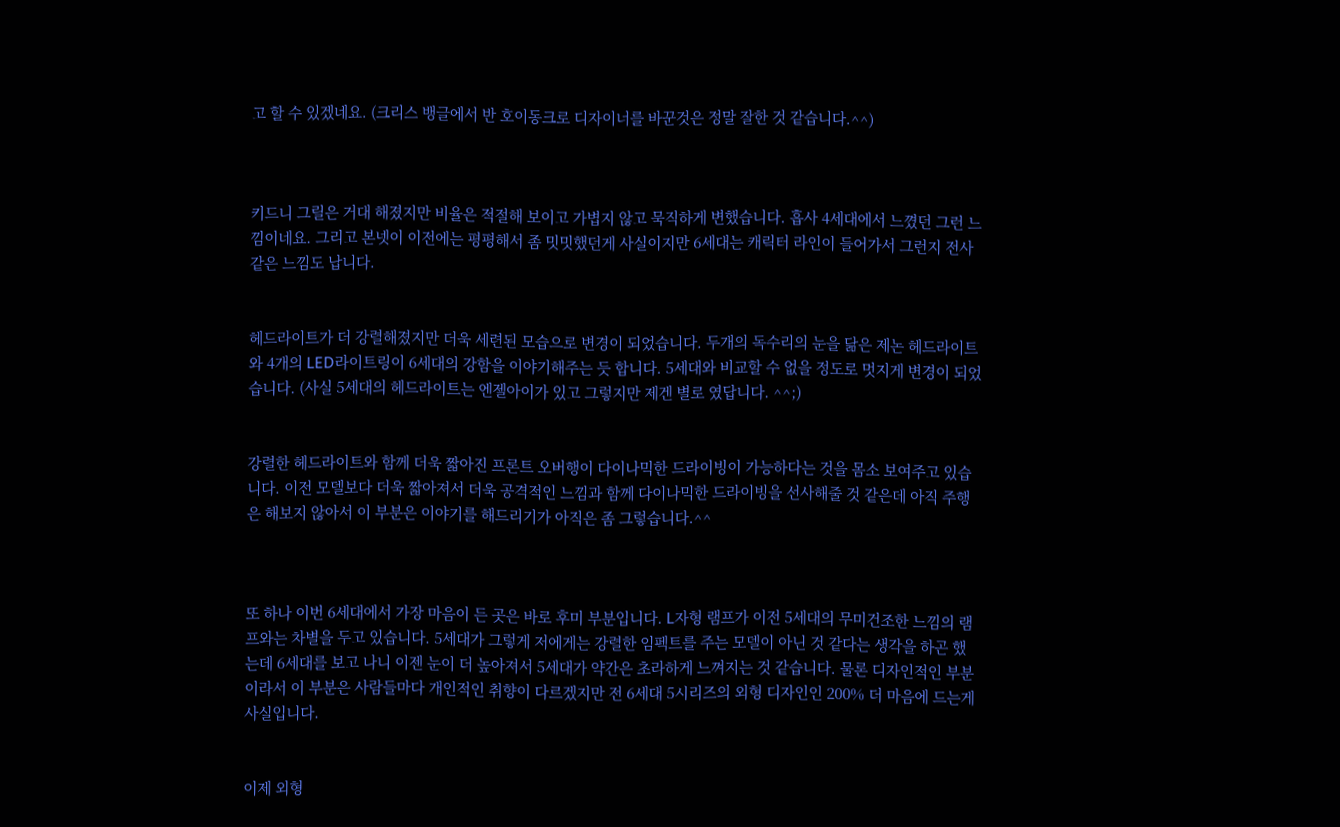고 할 수 있겠네요. (크리스 뱅글에서 반 호이동크로 디자이너를 바꾼것은 정말 잘한 것 같습니다.^^)



키드니 그릴은 거대 해졌지만 비율은 적절해 보이고 가볍지 않고 묵직하게 변했습니다. 흡사 4세대에서 느꼈던 그런 느낌이네요. 그리고 본넷이 이전에는 평평해서 좀 밋밋했던게 사실이지만 6세대는 캐릭터 라인이 들어가서 그런지 전사같은 느낌도 납니다.


헤드라이트가 더 강렬해졌지만 더욱 세련된 모습으로 변경이 되었습니다. 두개의 독수리의 눈을 닮은 제논 헤드라이트와 4개의 LED라이트링이 6세대의 강함을 이야기해주는 듯 합니다. 5세대와 비교할 수 없을 정도로 멋지게 변경이 되었습니다. (사실 5세대의 헤드라이트는 엔젤아이가 있고 그렇지만 제겐 별로 였답니다. ^^;)


강렬한 헤드라이트와 함께 더욱 짧아진 프론트 오버행이 다이나믹한 드라이빙이 가능하다는 것을 몸소 보여주고 있습니다. 이전 모델보다 더욱 짧아져서 더욱 공격적인 느낌과 함께 다이나믹한 드라이빙을 선사해줄 것 같은데 아직 주행은 해보지 않아서 이 부분은 이야기를 해드리기가 아직은 좀 그렇습니다.^^



또 하나 이번 6세대에서 가장 마음이 든 곳은 바로 후미 부분입니다. L자형 램프가 이전 5세대의 무미건조한 느낌의 램프와는 차별을 두고 있습니다. 5세대가 그렇게 저에게는 강렬한 임펙트를 주는 모델이 아닌 것 같다는 생각을 하곤 했는데 6세대를 보고 나니 이젠 눈이 더 높아져서 5세대가 약간은 초라하게 느껴지는 것 같습니다. 물론 디자인적인 부분이라서 이 부분은 사람들마다 개인적인 취향이 다르겠지만 전 6세대 5시리즈의 외형 디자인인 200% 더 마음에 드는게 사실입니다.


이제 외형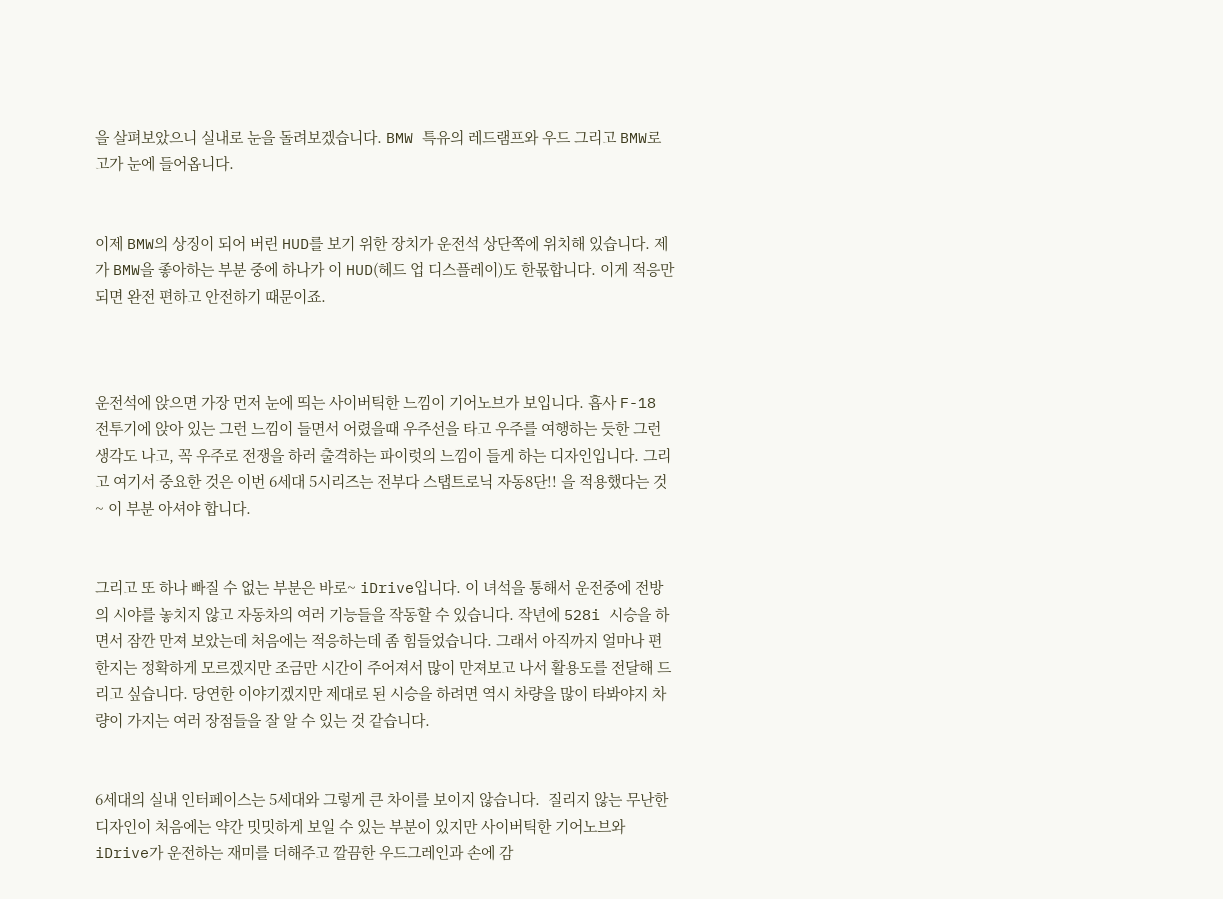을 살펴보았으니 실내로 눈을 돌려보겠습니다. BMW 특유의 레드램프와 우드 그리고 BMW로고가 눈에 들어옵니다.


이제 BMW의 상징이 되어 버린 HUD를 보기 위한 장치가 운전석 상단쪽에 위치해 있습니다. 제가 BMW을 좋아하는 부분 중에 하나가 이 HUD(헤드 업 디스플레이)도 한몫합니다. 이게 적응만 되면 완전 편하고 안전하기 때문이죠.



운전석에 앉으면 가장 먼저 눈에 띄는 사이버틱한 느낌이 기어노브가 보입니다. 흡사 F-18 전투기에 앉아 있는 그런 느낌이 들면서 어렸을때 우주선을 타고 우주를 여행하는 듯한 그런 생각도 나고, 꼭 우주로 전쟁을 하러 출격하는 파이럿의 느낌이 들게 하는 디자인입니다. 그리고 여기서 중요한 것은 이번 6세대 5시리즈는 전부다 스탭트로닉 자동8단!! 을 적용했다는 것~ 이 부분 아셔야 합니다.


그리고 또 하나 빠질 수 없는 부분은 바로~ iDrive입니다. 이 녀석을 통해서 운전중에 전방의 시야를 놓치지 않고 자동차의 여러 기능들을 작동할 수 있습니다. 작년에 528i 시승을 하면서 잠깐 만져 보았는데 처음에는 적응하는데 좀 힘들었습니다. 그래서 아직까지 얼마나 편한지는 정확하게 모르겠지만 조금만 시간이 주어져서 많이 만져보고 나서 활용도를 전달해 드리고 싶습니다. 당연한 이야기겠지만 제대로 된 시승을 하려면 역시 차량을 많이 타봐야지 차량이 가지는 여러 장점들을 잘 알 수 있는 것 같습니다.


6세대의 실내 인터페이스는 5세대와 그렇게 큰 차이를 보이지 않습니다.  질리지 않는 무난한 디자인이 처음에는 약간 밋밋하게 보일 수 있는 부분이 있지만 사이버틱한 기어노브와 iDrive가 운전하는 재미를 더해주고 깔끔한 우드그레인과 손에 감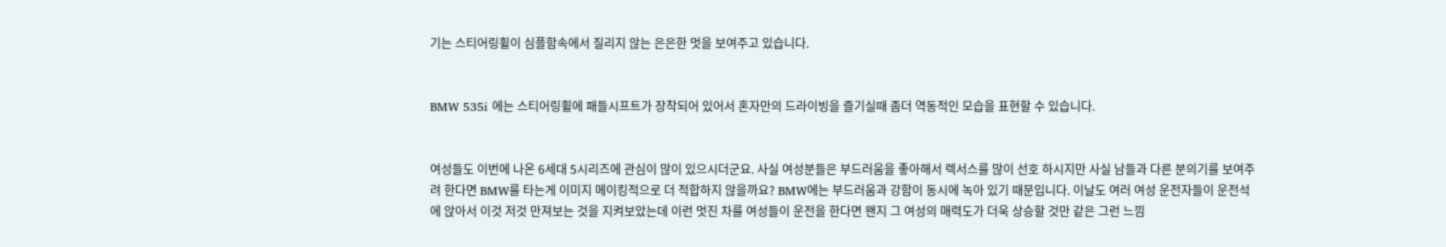기는 스티어링휠이 심플함속에서 질리지 않는 은은한 멋을 보여주고 있습니다.


BMW 535i 에는 스티어링휠에 패들시프트가 장착되어 있어서 혼자만의 드라이빙을 즐기실때 좀더 역동적인 모습을 표현할 수 있습니다.


여성들도 이번에 나온 6세대 5시리즈에 관심이 많이 있으시더군요. 사실 여성분들은 부드러움을 좋아해서 렉서스를 많이 선호 하시지만 사실 남들과 다른 분의기를 보여주려 한다면 BMW를 타는게 이미지 메이킹적으로 더 적합하지 않을까요? BMW에는 부드러움과 강함이 동시에 녹아 있기 때문입니다. 이날도 여러 여성 운전자들이 운전석에 앉아서 이것 저것 만져보는 것을 지켜보았는데 이런 멋진 차를 여성들이 운전을 한다면 왠지 그 여성의 매력도가 더욱 상승할 것만 같은 그런 느낌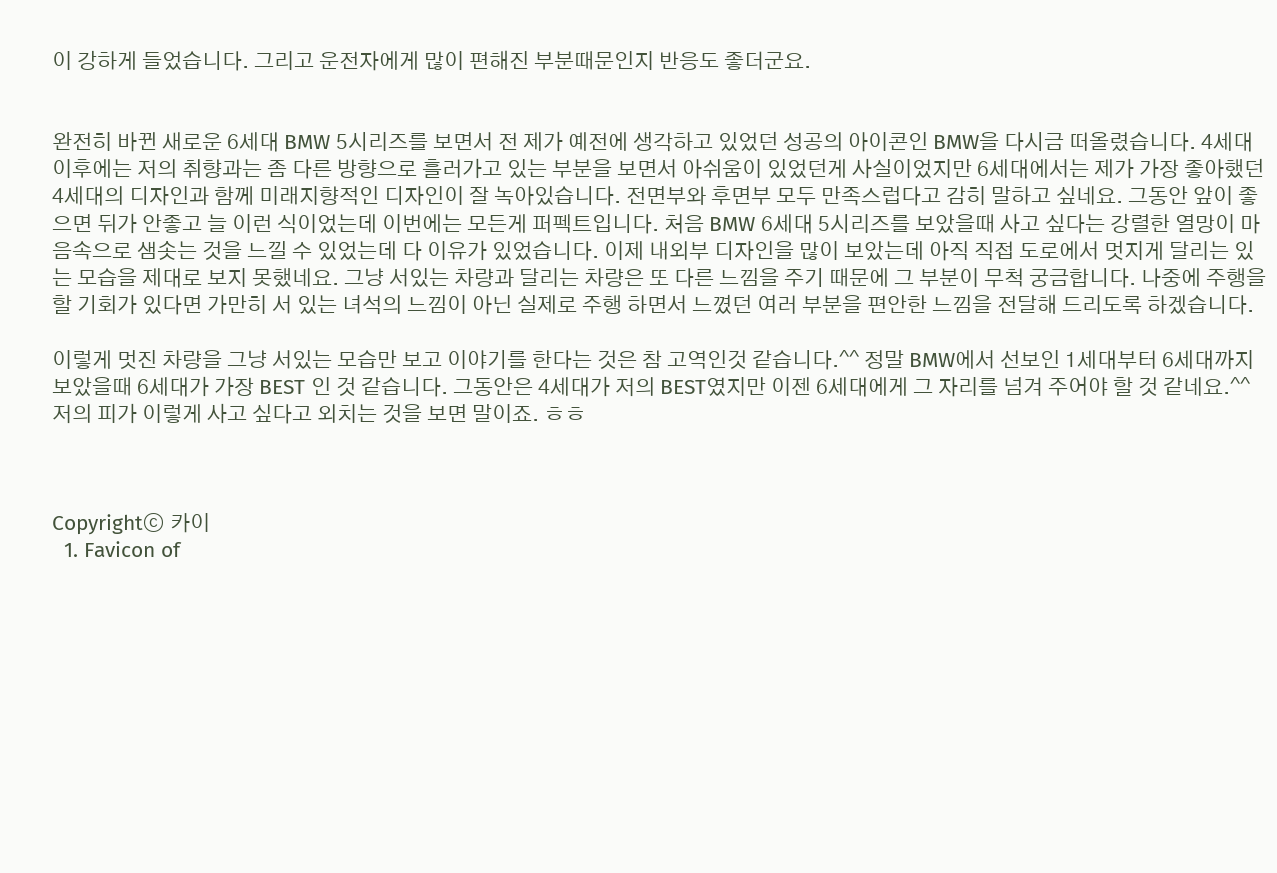이 강하게 들었습니다. 그리고 운전자에게 많이 편해진 부분때문인지 반응도 좋더군요.


완전히 바뀐 새로운 6세대 BMW 5시리즈를 보면서 전 제가 예전에 생각하고 있었던 성공의 아이콘인 BMW을 다시금 떠올렸습니다. 4세대 이후에는 저의 취향과는 좀 다른 방향으로 흘러가고 있는 부분을 보면서 아쉬움이 있었던게 사실이었지만 6세대에서는 제가 가장 좋아했던 4세대의 디자인과 함께 미래지향적인 디자인이 잘 녹아있습니다. 전면부와 후면부 모두 만족스럽다고 감히 말하고 싶네요. 그동안 앞이 좋으면 뒤가 안좋고 늘 이런 식이었는데 이번에는 모든게 퍼펙트입니다. 처음 BMW 6세대 5시리즈를 보았을때 사고 싶다는 강렬한 열망이 마음속으로 샘솟는 것을 느낄 수 있었는데 다 이유가 있었습니다. 이제 내외부 디자인을 많이 보았는데 아직 직접 도로에서 멋지게 달리는 있는 모습을 제대로 보지 못했네요. 그냥 서있는 차량과 달리는 차량은 또 다른 느낌을 주기 때문에 그 부분이 무척 궁금합니다. 나중에 주행을 할 기회가 있다면 가만히 서 있는 녀석의 느낌이 아닌 실제로 주행 하면서 느꼈던 여러 부분을 편안한 느낌을 전달해 드리도록 하겠습니다.

이렇게 멋진 차량을 그냥 서있는 모습만 보고 이야기를 한다는 것은 참 고역인것 같습니다.^^ 정말 BMW에서 선보인 1세대부터 6세대까지 보았을때 6세대가 가장 BEST 인 것 같습니다. 그동안은 4세대가 저의 BEST였지만 이젠 6세대에게 그 자리를 넘겨 주어야 할 것 같네요.^^ 저의 피가 이렇게 사고 싶다고 외치는 것을 보면 말이죠. ㅎㅎ



Copyrightⓒ 카이
  1. Favicon of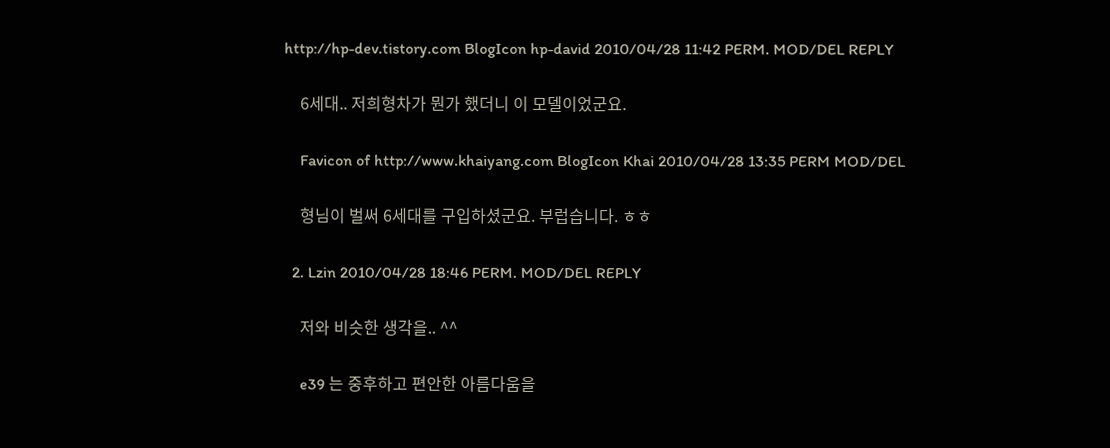http://hp-dev.tistory.com BlogIcon hp-david 2010/04/28 11:42 PERM. MOD/DEL REPLY

    6세대.. 저희형차가 뭔가 했더니 이 모델이었군요.

    Favicon of http://www.khaiyang.com BlogIcon Khai 2010/04/28 13:35 PERM MOD/DEL

    형님이 벌써 6세대를 구입하셨군요. 부럽습니다. ㅎㅎ

  2. Lzin 2010/04/28 18:46 PERM. MOD/DEL REPLY

    저와 비슷한 생각을.. ^^

    e39 는 중후하고 편안한 아름다움을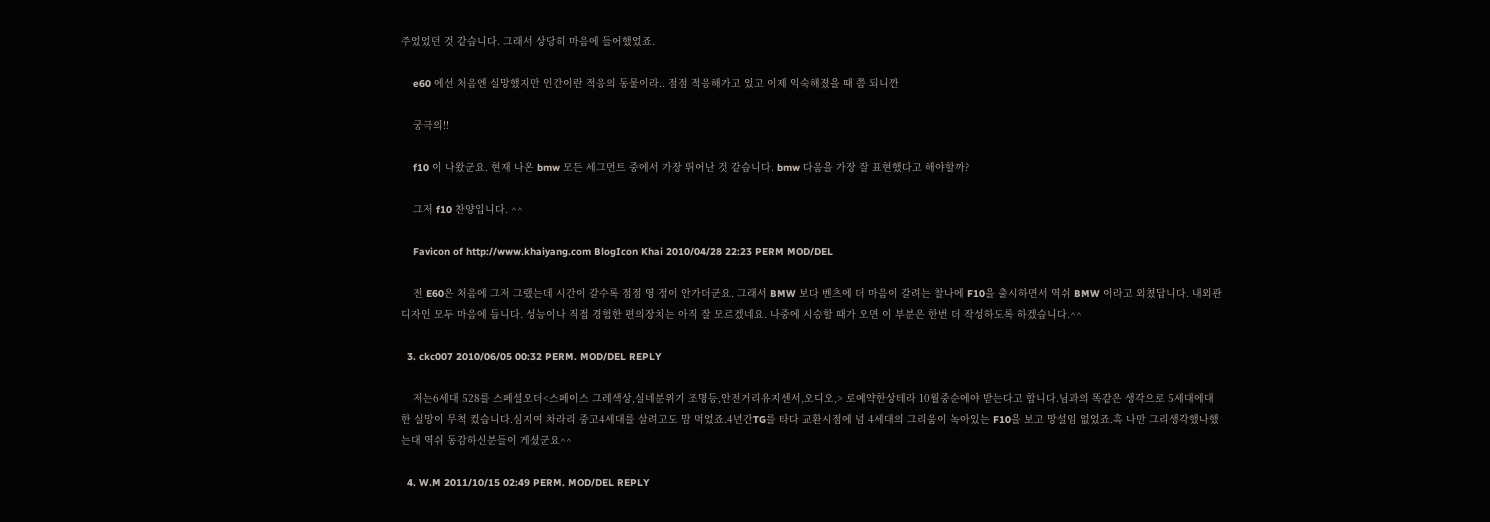주었었던 것 같습니다. 그래서 상당히 마음에 들어했었죠.

    e60 에선 처음엔 실망했지만 인간이란 적응의 동물이라.. 점점 적응해가고 있고 이제 익숙해졌을 때 쯤 되니깐

    궁극의!!

    f10 이 나왔군요. 현재 나온 bmw 모든 세그먼트 중에서 가장 뛰어난 것 같습니다. bmw 다움을 가장 잘 표현했다고 해야할까?

    그저 f10 찬양입니다. ^^

    Favicon of http://www.khaiyang.com BlogIcon Khai 2010/04/28 22:23 PERM MOD/DEL

    전 E60은 처음에 그저 그랬는데 시간이 갈수록 점점 영 정이 안가더군요. 그래서 BMW 보다 벤츠에 더 마음이 갈려는 찰나에 F10을 출시하면서 역쉬 BMW 이라고 외쳤답니다. 내외관 디자인 모두 마음에 듭니다. 성능이나 직접 경험한 편의장치는 아직 잘 모르겠네요. 나중에 시승할 때가 오면 이 부분은 한번 더 작성하도록 하겠습니다.^^

  3. ckc007 2010/06/05 00:32 PERM. MOD/DEL REPLY

    저는6세대 528를 스페셜오더<스페이스 그레색상,실네분위기 조명등,안전거리유지센서,오디오,> 로예약한상테라 10월중순에야 받는다고 합니다.님과의 똑같은 생각으로 5세대에대한 실망이 무척 컸습니다.심지여 차라리 중고4세대를 살려고도 맘 먹었죠.4년간TG를 타다 교환시점에 넘 4세대의 그리움이 녹아있는 F10을 보고 망설임 없었죠.혹 나만 그리생각했나했는대 역쉬 동감하신분들이 게셨군요^^

  4. W.M 2011/10/15 02:49 PERM. MOD/DEL REPLY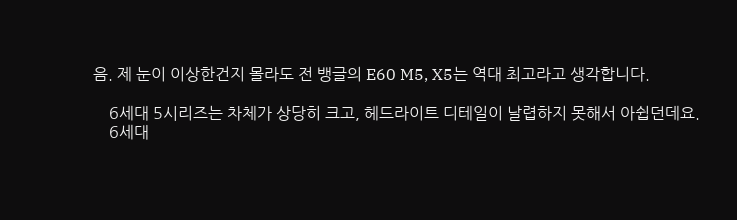음. 제 눈이 이상한건지 몰라도 전 뱅글의 E60 M5, X5는 역대 최고라고 생각합니다.

    6세대 5시리즈는 차체가 상당히 크고, 헤드라이트 디테일이 날렵하지 못해서 아쉽던데요.
    6세대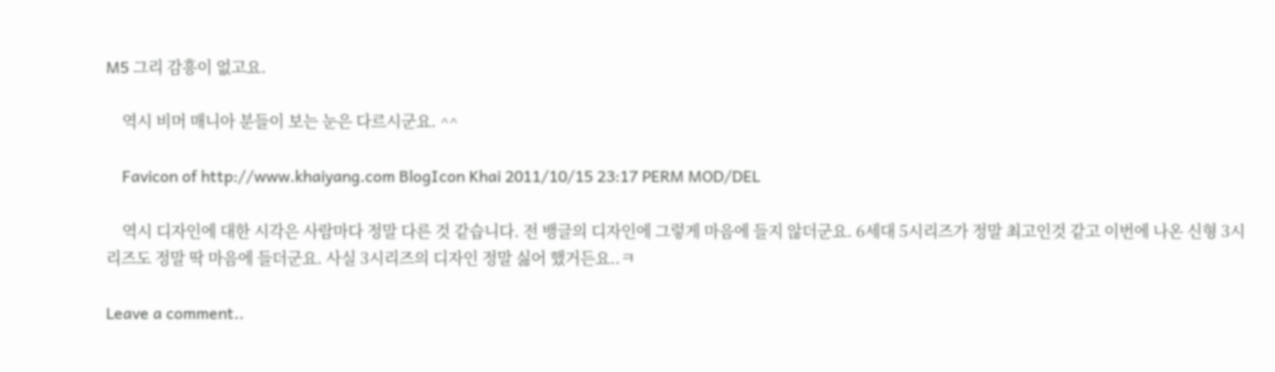M5 그리 감흥이 없고요.

    역시 비머 매니아 분들이 보는 눈은 다르시군요. ^^

    Favicon of http://www.khaiyang.com BlogIcon Khai 2011/10/15 23:17 PERM MOD/DEL

    역시 디자인에 대한 시각은 사람마다 정말 다른 것 같습니다. 전 뱅글의 디자인에 그렇게 마음에 들지 않더군요. 6세대 5시리즈가 정말 최고인것 같고 이번에 나온 신형 3시리즈도 정말 딱 마음에 들더군요. 사실 3시리즈의 디자인 정말 싫어 했거든요..ㅋ

Leave a comment..